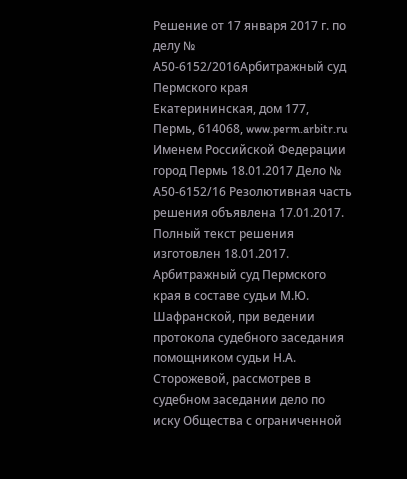Решение от 17 января 2017 г. по делу № А50-6152/2016Арбитражный суд Пермского края Екатерининская, дом 177, Пермь, 614068, www.perm.arbitr.ru Именем Российской Федерации город Пермь 18.01.2017 Дело № А50-6152/16 Резолютивная часть решения объявлена 17.01.2017. Полный текст решения изготовлен 18.01.2017. Арбитражный суд Пермского края в составе судьи М.Ю. Шафранской, при ведении протокола судебного заседания помощником судьи Н.А. Сторожевой, рассмотрев в судебном заседании дело по иску Общества с ограниченной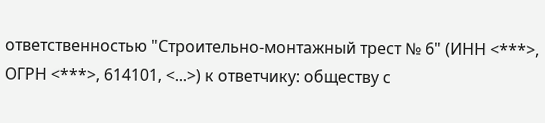ответственностью "Строительно-монтажный трест № 6" (ИНН <***>, ОГРН <***>, 614101, <...>) к ответчику: обществу с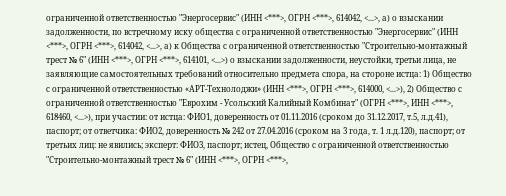ограниченной ответственностью "Энергосервис" (ИНН <***>, ОГРН <***>, 614042, <...>, а) о взыскании задолженности, по встречному иску общества с ограниченной ответственностью "Энергосервис" (ИНН <***>, ОГРН <***>, 614042, <...>, а) к Общества с ограниченной ответственностью "Строительно-монтажный трест № 6" (ИНН <***>, ОГРН <***>, 614101, <...>) о взыскании задолженности, неустойки, третьи лица, не заявляющие самостоятельных требований относительно предмета спора, на стороне истца: 1) Общество с ограниченной ответственностью «АРТ-Технолоджи» (ИНН <***>, ОГРН <***>, 614000, <...>), 2) Общество с ограниченной ответственностью "Еврохим - Усольский Калийный Комбинат" (ОГРН <***>, ИНН <***>, 618460, <...>), при участии: от истца: ФИО1, доверенность от 01.11.2016 (сроком до 31.12.2017, т.5, л.д.41), паспорт; от ответчика: ФИО2, доверенность № 242 от 27.04.2016 (сроком на 3 года, т. 1 л.д.120), паспорт; от третьих лиц: не явились; эксперт: ФИО3, паспорт; истец, Общество с ограниченной ответственностью "Строительно-монтажный трест № 6" (ИНН <***>, ОГРН <***>,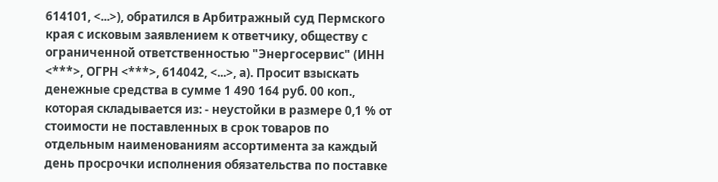614101, <...>), обратился в Арбитражный суд Пермского края с исковым заявлением к ответчику, обществу с ограниченной ответственностью "Энергосервис" (ИНН <***>, ОГРН <***>, 614042, <...>, а). Просит взыскать денежные средства в сумме 1 490 164 руб. 00 коп., которая складывается из: - неустойки в размере 0,1 % от стоимости не поставленных в срок товаров по отдельным наименованиям ассортимента за каждый день просрочки исполнения обязательства по поставке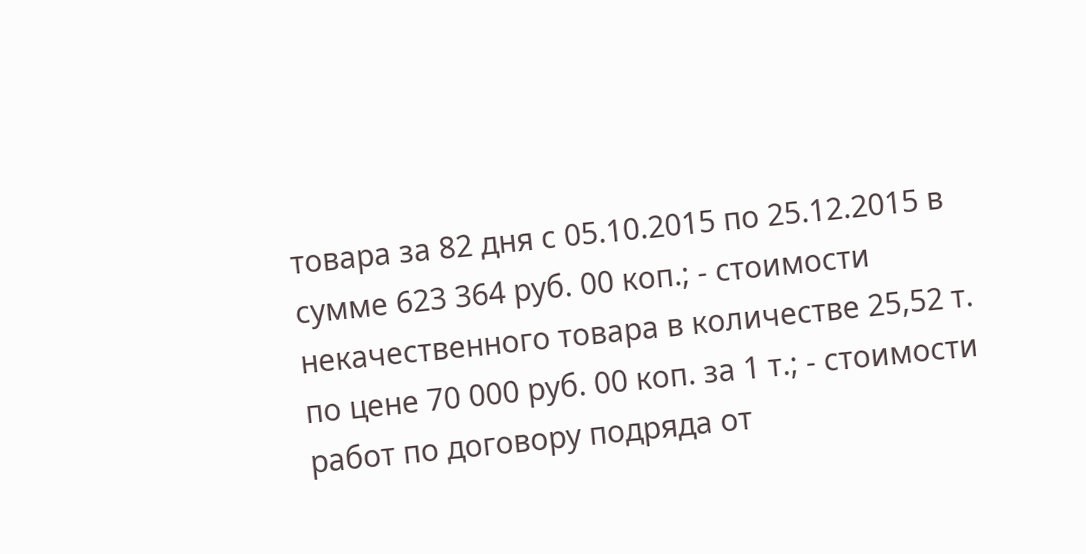товара за 82 дня с 05.10.2015 по 25.12.2015 в сумме 623 364 руб. 00 коп.; - стоимости некачественного товара в количестве 25,52 т. по цене 70 000 руб. 00 коп. за 1 т.; - стоимости работ по договору подряда от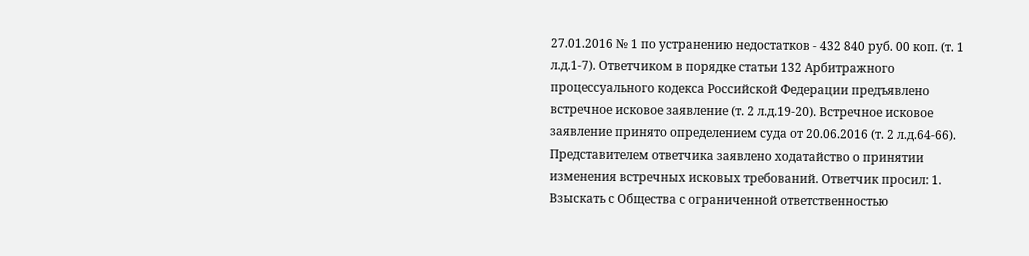27.01.2016 № 1 по устранению недостатков - 432 840 руб. 00 коп. (т. 1 л.д.1-7). Ответчиком в порядке статьи 132 Арбитражного процессуального кодекса Российской Федерации предъявлено встречное исковое заявление (т. 2 л.д.19-20). Встречное исковое заявление принято определением суда от 20.06.2016 (т. 2 л.д.64-66). Представителем ответчика заявлено ходатайство о принятии изменения встречных исковых требований. Ответчик просил: 1. Взыскать с Общества с ограниченной ответственностью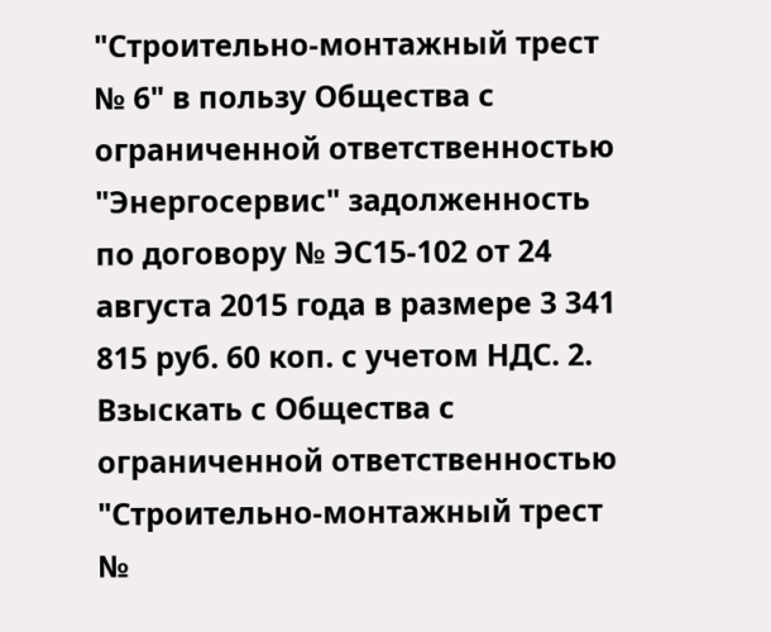"Строительно-монтажный трест № 6" в пользу Общества с ограниченной ответственностью "Энергосервис" задолженность по договору № ЭС15-102 от 24 августа 2015 года в размере 3 341 815 руб. 60 коп. с учетом НДС. 2. Взыскать с Общества с ограниченной ответственностью "Строительно-монтажный трест №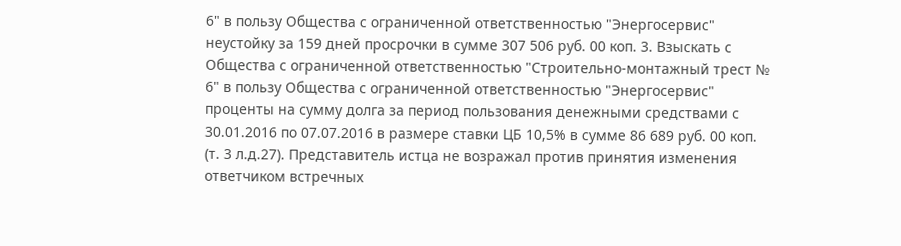6" в пользу Общества с ограниченной ответственностью "Энергосервис" неустойку за 159 дней просрочки в сумме 307 506 руб. 00 коп. 3. Взыскать с Общества с ограниченной ответственностью "Строительно-монтажный трест № 6" в пользу Общества с ограниченной ответственностью "Энергосервис" проценты на сумму долга за период пользования денежными средствами с 30.01.2016 по 07.07.2016 в размере ставки ЦБ 10,5% в сумме 86 689 руб. 00 коп. (т. 3 л.д.27). Представитель истца не возражал против принятия изменения ответчиком встречных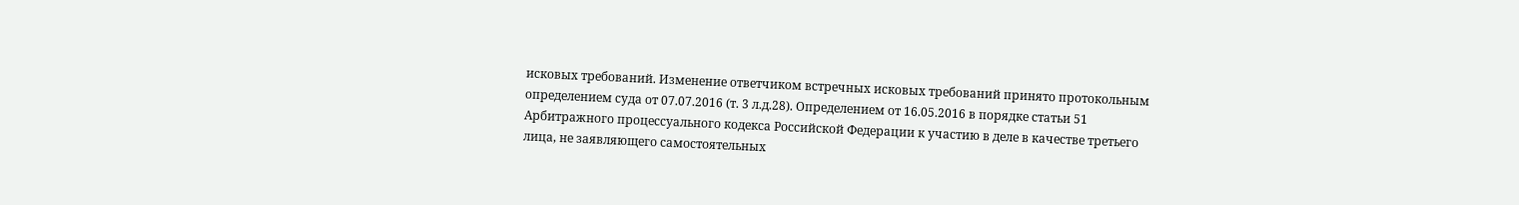исковых требований. Изменение ответчиком встречных исковых требований принято протокольным определением суда от 07.07.2016 (т. 3 л.д.28). Определением от 16.05.2016 в порядке статьи 51 Арбитражного процессуального кодекса Российской Федерации к участию в деле в качестве третьего лица, не заявляющего самостоятельных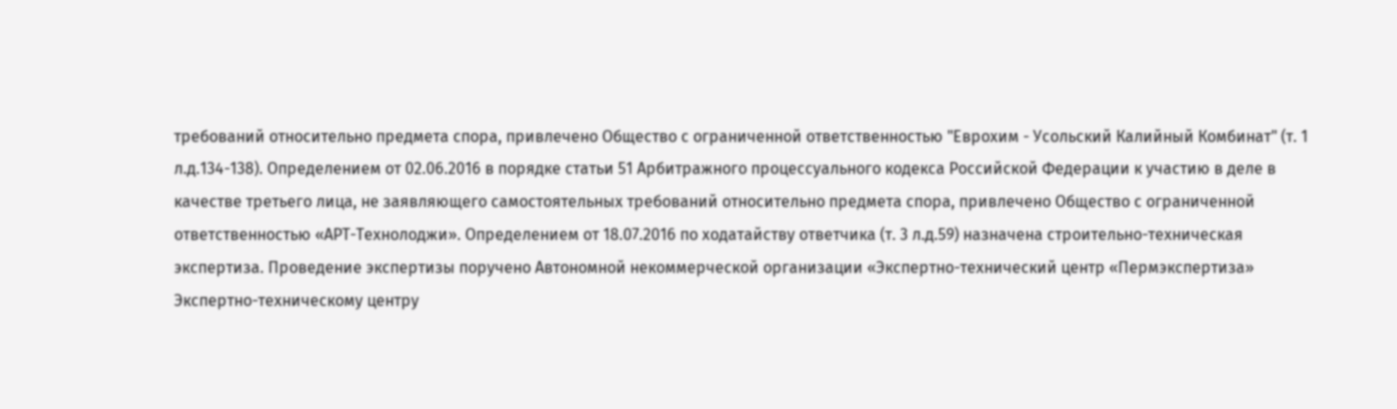требований относительно предмета спора, привлечено Общество с ограниченной ответственностью "Еврохим - Усольский Калийный Комбинат" (т. 1 л.д.134-138). Определением от 02.06.2016 в порядке статьи 51 Арбитражного процессуального кодекса Российской Федерации к участию в деле в качестве третьего лица, не заявляющего самостоятельных требований относительно предмета спора, привлечено Общество с ограниченной ответственностью «АРТ-Технолоджи». Определением от 18.07.2016 по ходатайству ответчика (т. 3 л.д.59) назначена строительно-техническая экспертиза. Проведение экспертизы поручено Автономной некоммерческой организации «Экспертно-технический центр «Пермэкспертиза» Экспертно-техническому центру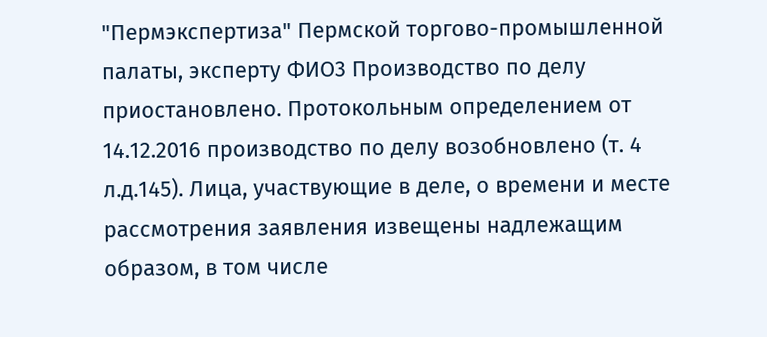"Пермэкспертиза" Пермской торгово-промышленной палаты, эксперту ФИО3 Производство по делу приостановлено. Протокольным определением от 14.12.2016 производство по делу возобновлено (т. 4 л.д.145). Лица, участвующие в деле, о времени и месте рассмотрения заявления извещены надлежащим образом, в том числе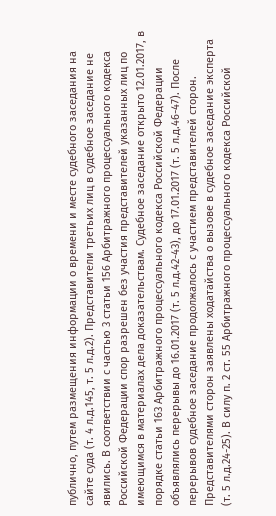публично, путем размещения информации о времени и месте судебного заседания на сайте суда (т. 4 л.д.145, т. 5 л.д.2). Представители третьих лиц в судебное заседание не явились. В соответствии с частью 3 статьи 156 Арбитражного процессуального кодекса Российской Федерации спор разрешен без участия представителей указанных лиц по имеющимся в материалах дела доказательствам. Судебное заседание открыто 12.01.2017, в порядке статьи 163 Арбитражного процессуального кодекса Российской Федерации объявлялись перерывы до 16.01.2017 (т. 5 л.д.42-43), до 17.01.2017 (т. 5 л.д.46-47). После перерывов судебное заседание продолжалось с участием представителей сторон. Представителями сторон заявлены ходатайства о вызове в судебное заседание эксперта (т. 5 л.д.24-25). В силу п. 2 ст. 55 Арбитражного процессуального кодекса Российской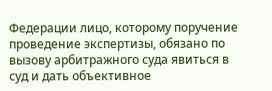Федерации лицо, которому поручение проведение экспертизы, обязано по вызову арбитражного суда явиться в суд и дать объективное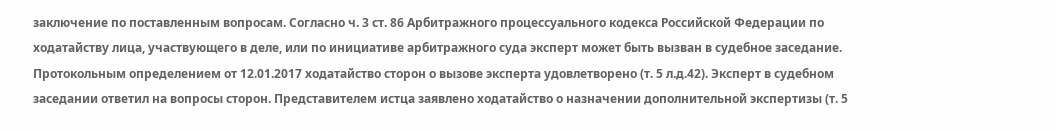заключение по поставленным вопросам. Согласно ч. 3 ст. 86 Арбитражного процессуального кодекса Российской Федерации по ходатайству лица, участвующего в деле, или по инициативе арбитражного суда эксперт может быть вызван в судебное заседание. Протокольным определением от 12.01.2017 ходатайство сторон о вызове эксперта удовлетворено (т. 5 л.д.42). Эксперт в судебном заседании ответил на вопросы сторон. Представителем истца заявлено ходатайство о назначении дополнительной экспертизы (т. 5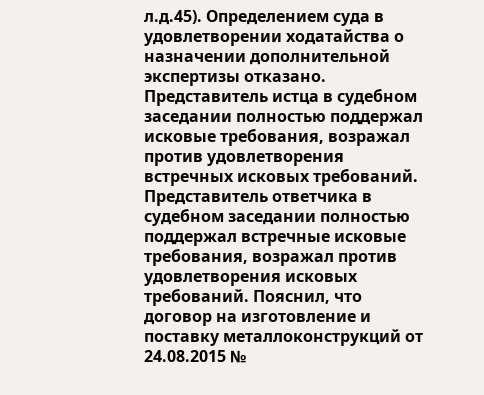л.д.45). Определением суда в удовлетворении ходатайства о назначении дополнительной экспертизы отказано. Представитель истца в судебном заседании полностью поддержал исковые требования, возражал против удовлетворения встречных исковых требований. Представитель ответчика в судебном заседании полностью поддержал встречные исковые требования, возражал против удовлетворения исковых требований. Пояснил, что договор на изготовление и поставку металлоконструкций от 24.08.2015 №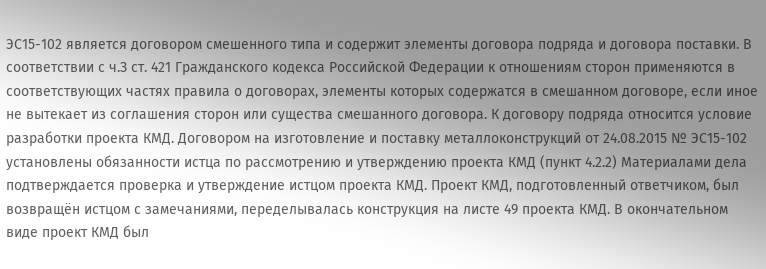ЭС15-102 является договором смешенного типа и содержит элементы договора подряда и договора поставки. В соответствии с ч.З ст. 421 Гражданского кодекса Российской Федерации к отношениям сторон применяются в соответствующих частях правила о договорах, элементы которых содержатся в смешанном договоре, если иное не вытекает из соглашения сторон или существа смешанного договора. К договору подряда относится условие разработки проекта КМД. Договором на изготовление и поставку металлоконструкций от 24.08.2015 № ЭС15-102 установлены обязанности истца по рассмотрению и утверждению проекта КМД (пункт 4.2.2) Материалами дела подтверждается проверка и утверждение истцом проекта КМД. Проект КМД, подготовленный ответчиком, был возвращён истцом с замечаниями, переделывалась конструкция на листе 49 проекта КМД. В окончательном виде проект КМД был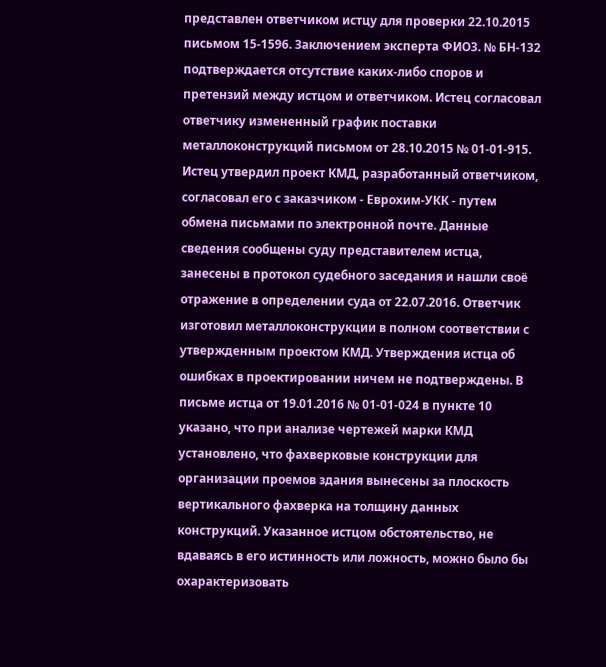представлен ответчиком истцу для проверки 22.10.2015 письмом 15-1596. Заключением эксперта ФИО3. № БН-132 подтверждается отсутствие каких-либо споров и претензий между истцом и ответчиком. Истец согласовал ответчику измененный график поставки металлоконструкций письмом от 28.10.2015 № 01-01-915. Истец утвердил проект КМД, разработанный ответчиком, согласовал его с заказчиком - Еврохим-УКК - путем обмена письмами по электронной почте. Данные сведения сообщены суду представителем истца, занесены в протокол судебного заседания и нашли своё отражение в определении суда от 22.07.2016. Ответчик изготовил металлоконструкции в полном соответствии с утвержденным проектом КМД. Утверждения истца об ошибках в проектировании ничем не подтверждены. В письме истца от 19.01.2016 № 01-01-024 в пункте 10 указано, что при анализе чертежей марки КМД установлено, что фахверковые конструкции для организации проемов здания вынесены за плоскость вертикального фахверка на толщину данных конструкций. Указанное истцом обстоятельство, не вдаваясь в его истинность или ложность, можно было бы охарактеризовать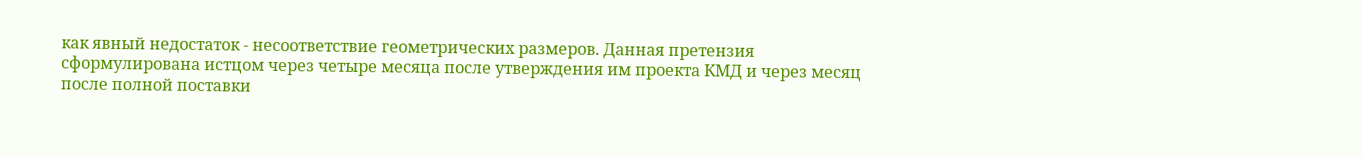как явный недостаток - несоответствие геометрических размеров. Данная претензия сформулирована истцом через четыре месяца после утверждения им проекта КМД и через месяц после полной поставки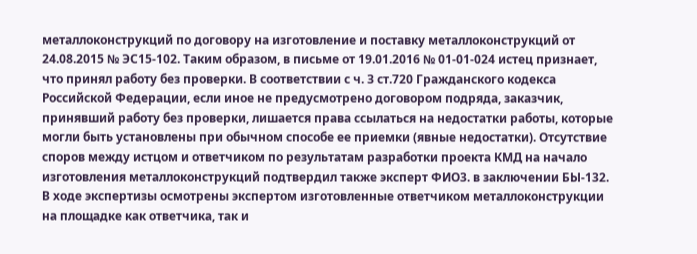металлоконструкций по договору на изготовление и поставку металлоконструкций от 24.08.2015 № ЭС15-102. Таким образом, в письме от 19.01.2016 № 01-01-024 истец признает, что принял работу без проверки. В соответствии с ч. З ст.720 Гражданского кодекса Российской Федерации, если иное не предусмотрено договором подряда, заказчик, принявший работу без проверки, лишается права ссылаться на недостатки работы, которые могли быть установлены при обычном способе ее приемки (явные недостатки). Отсутствие споров между истцом и ответчиком по результатам разработки проекта КМД на начало изготовления металлоконструкций подтвердил также эксперт ФИО3. в заключении БЫ-132. В ходе экспертизы осмотрены экспертом изготовленные ответчиком металлоконструкции на площадке как ответчика, так и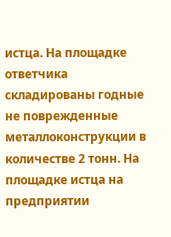истца. На площадке ответчика складированы годные не поврежденные металлоконструкции в количестве 2 тонн. На площадке истца на предприятии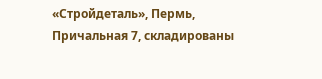«Стройдеталь», Пермь, Причальная 7, складированы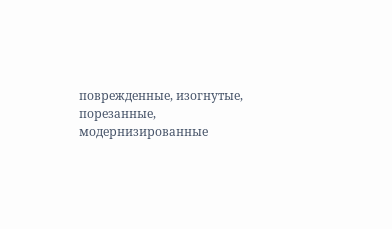поврежденные, изогнутые, порезанные, модернизированные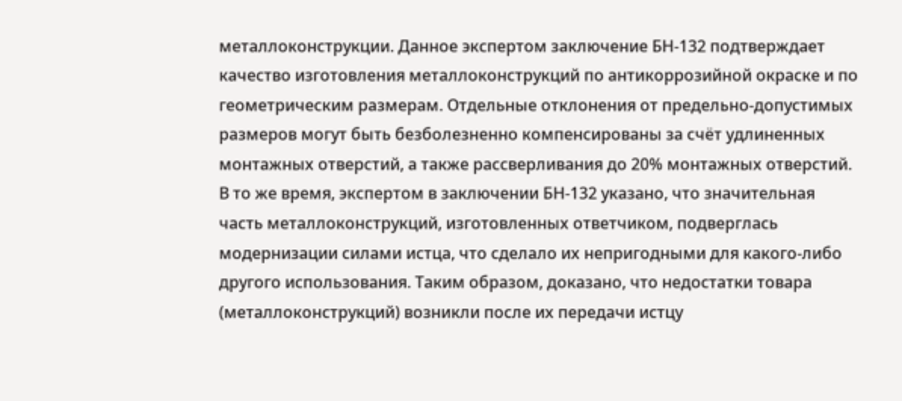металлоконструкции. Данное экспертом заключение БН-132 подтверждает качество изготовления металлоконструкций по антикоррозийной окраске и по геометрическим размерам. Отдельные отклонения от предельно-допустимых размеров могут быть безболезненно компенсированы за счёт удлиненных монтажных отверстий, а также рассверливания до 20% монтажных отверстий. В то же время, экспертом в заключении БН-132 указано, что значительная часть металлоконструкций, изготовленных ответчиком, подверглась модернизации силами истца, что сделало их непригодными для какого-либо другого использования. Таким образом, доказано, что недостатки товара (металлоконструкций) возникли после их передачи истцу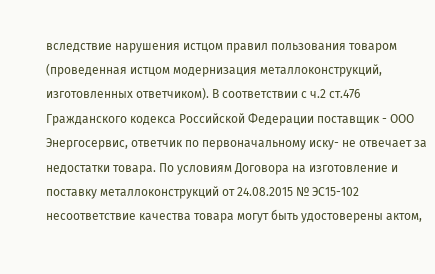вследствие нарушения истцом правил пользования товаром (проведенная истцом модернизация металлоконструкций, изготовленных ответчиком). В соответствии с ч.2 ст.476 Гражданского кодекса Российской Федерации поставщик - ООО Энергосервис, ответчик по первоначальному иску- не отвечает за недостатки товара. По условиям Договора на изготовление и поставку металлоконструкций от 24.08.2015 № ЭС15-102 несоответствие качества товара могут быть удостоверены актом,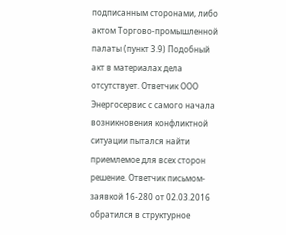подписанным сторонами, либо актом Торгово-промышленной палаты (пункт 3.9) Подобный акт в материалах дела отсутствует. Ответчик ООО Энергосервис с самого начала возникновения конфликтной ситуации пытался найти приемлемое для всех сторон решение. Ответчик письмом-заявкой 16-280 от 02.03.2016 обратился в структурное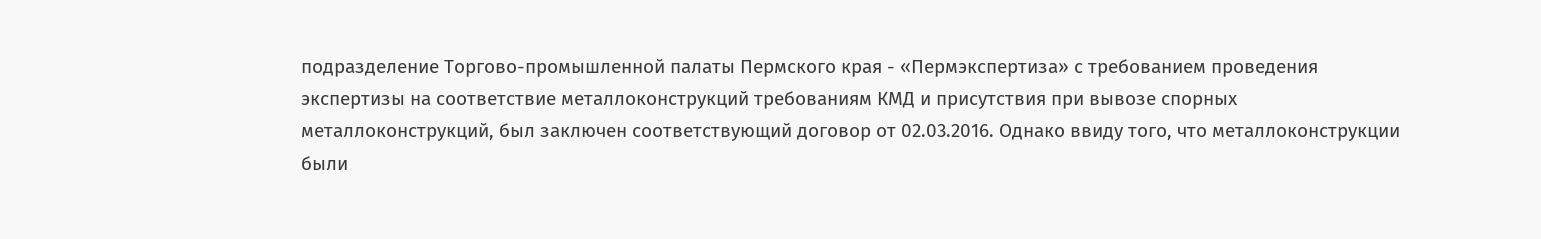подразделение Торгово-промышленной палаты Пермского края - «Пермэкспертиза» с требованием проведения экспертизы на соответствие металлоконструкций требованиям КМД и присутствия при вывозе спорных металлоконструкций, был заключен соответствующий договор от 02.03.2016. Однако ввиду того, что металлоконструкции были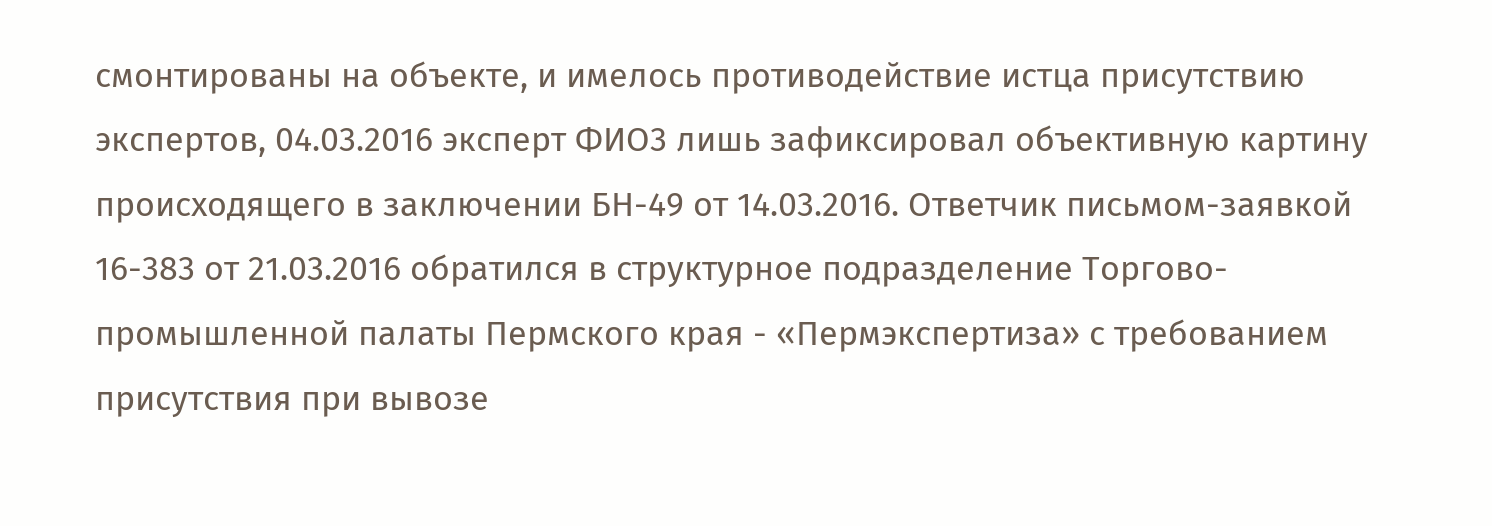смонтированы на объекте, и имелось противодействие истца присутствию экспертов, 04.03.2016 эксперт ФИО3 лишь зафиксировал объективную картину происходящего в заключении БН-49 от 14.03.2016. Ответчик письмом-заявкой 16-383 от 21.03.2016 обратился в структурное подразделение Торгово-промышленной палаты Пермского края - «Пермэкспертиза» с требованием присутствия при вывозе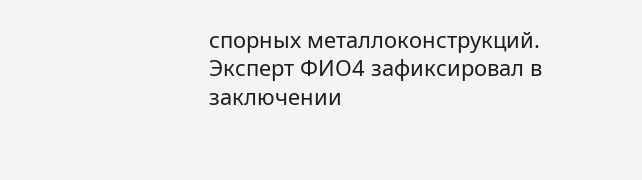спорных металлоконструкций. Эксперт ФИО4 зафиксировал в заключении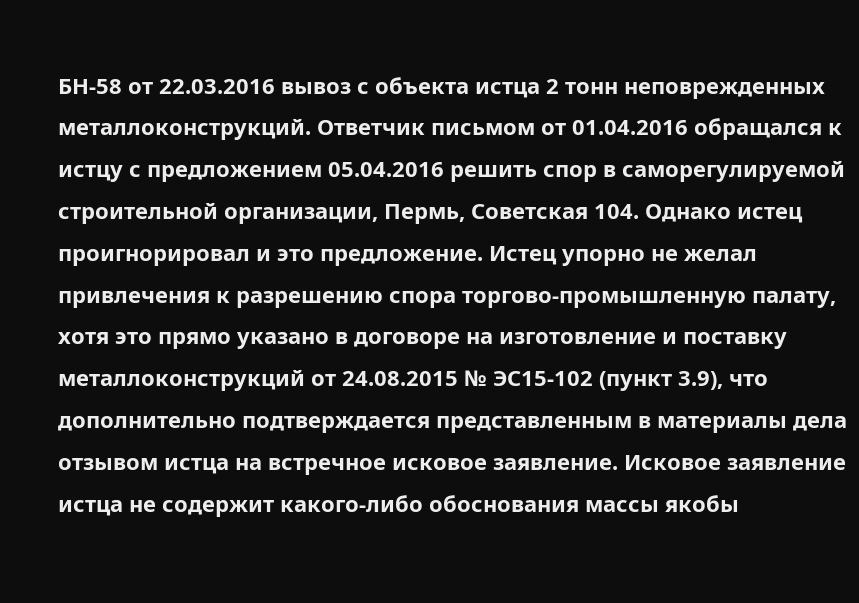БН-58 от 22.03.2016 вывоз с объекта истца 2 тонн неповрежденных металлоконструкций. Ответчик письмом от 01.04.2016 обращался к истцу с предложением 05.04.2016 решить спор в саморегулируемой строительной организации, Пермь, Советская 104. Однако истец проигнорировал и это предложение. Истец упорно не желал привлечения к разрешению спора торгово-промышленную палату, хотя это прямо указано в договоре на изготовление и поставку металлоконструкций от 24.08.2015 № ЭС15-102 (пункт 3.9), что дополнительно подтверждается представленным в материалы дела отзывом истца на встречное исковое заявление. Исковое заявление истца не содержит какого-либо обоснования массы якобы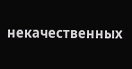некачественных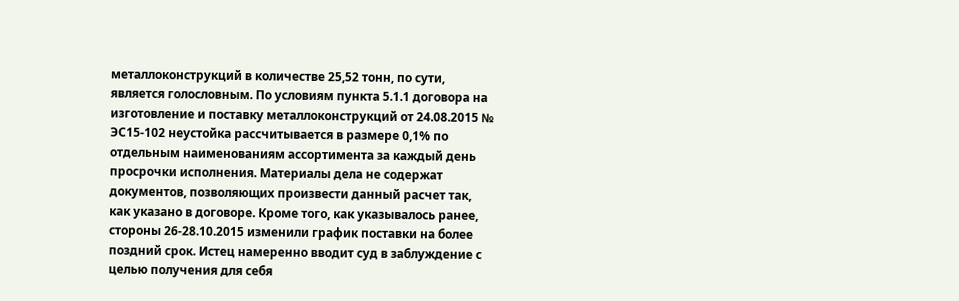металлоконструкций в количестве 25,52 тонн, по сути, является голословным. По условиям пункта 5.1.1 договора на изготовление и поставку металлоконструкций от 24.08.2015 № ЭС15-102 неустойка рассчитывается в размере 0,1% по отдельным наименованиям ассортимента за каждый день просрочки исполнения. Материалы дела не содержат документов, позволяющих произвести данный расчет так, как указано в договоре. Кроме того, как указывалось ранее, стороны 26-28.10.2015 изменили график поставки на более поздний срок. Истец намеренно вводит суд в заблуждение с целью получения для себя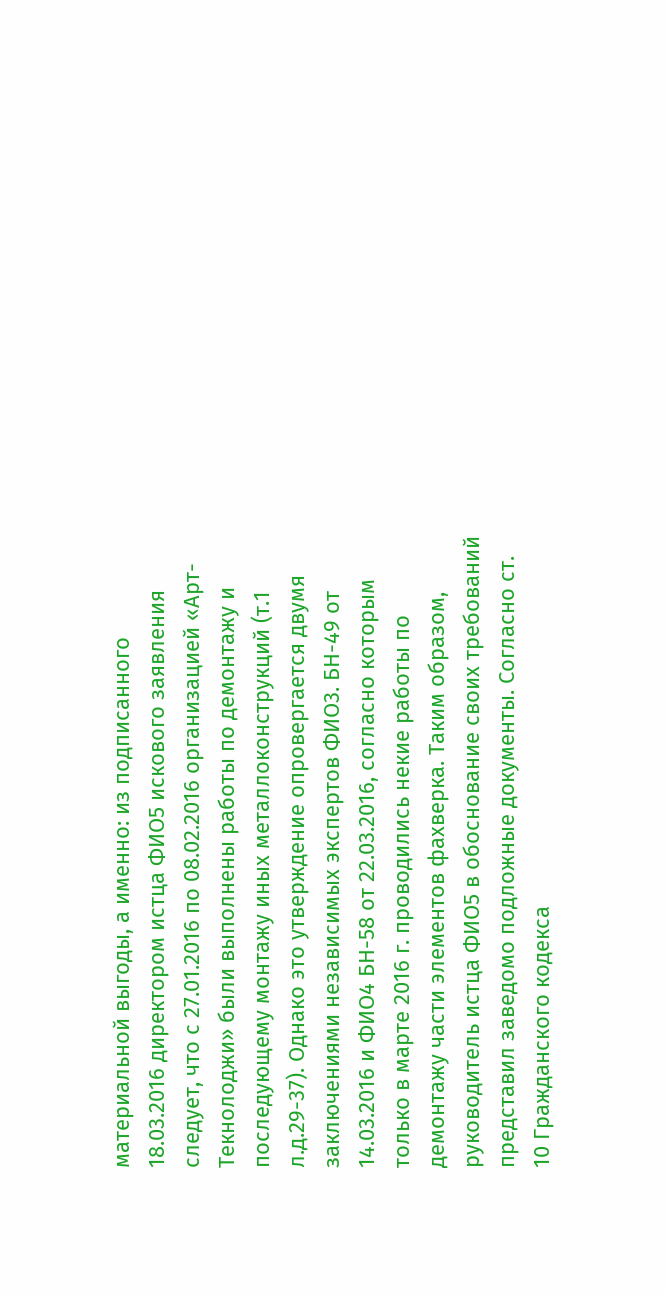материальной выгоды, а именно: из подписанного 18.03.2016 директором истца ФИО5 искового заявления следует, что с 27.01.2016 по 08.02.2016 организацией «Арт-Текнолоджи» были выполнены работы по демонтажу и последующему монтажу иных металлоконструкций (т.1 л.д.29-37). Однако это утверждение опровергается двумя заключениями независимых экспертов ФИО3. БН-49 от 14.03.2016 и ФИО4 БН-58 от 22.03.2016, согласно которым только в марте 2016 г. проводились некие работы по демонтажу части элементов фахверка. Таким образом, руководитель истца ФИО5 в обоснование своих требований представил заведомо подложные документы. Согласно ст. 10 Гражданского кодекса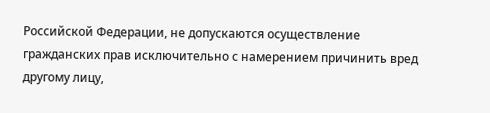Российской Федерации, не допускаются осуществление гражданских прав исключительно с намерением причинить вред другому лицу,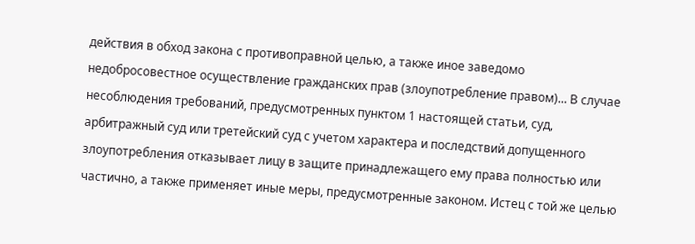действия в обход закона с противоправной целью, а также иное заведомо недобросовестное осуществление гражданских прав (злоупотребление правом)... В случае несоблюдения требований, предусмотренных пунктом 1 настоящей статьи, суд, арбитражный суд или третейский суд с учетом характера и последствий допущенного злоупотребления отказывает лицу в защите принадлежащего ему права полностью или частично, а также применяет иные меры, предусмотренные законом. Истец с той же целью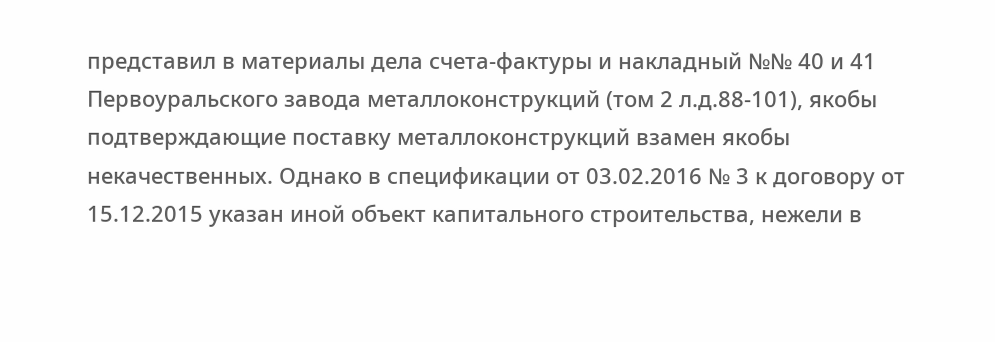представил в материалы дела счета-фактуры и накладный №№ 40 и 41 Первоуральского завода металлоконструкций (том 2 л.д.88-101), якобы подтверждающие поставку металлоконструкций взамен якобы некачественных. Однако в спецификации от 03.02.2016 № 3 к договору от 15.12.2015 указан иной объект капитального строительства, нежели в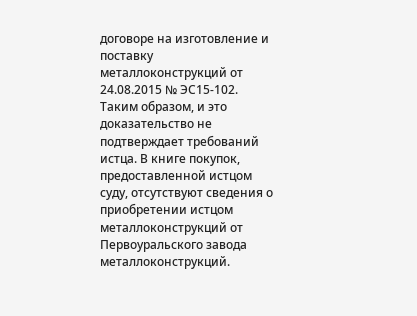договоре на изготовление и поставку металлоконструкций от 24.08.2015 № ЭС15-102. Таким образом, и это доказательство не подтверждает требований истца. В книге покупок, предоставленной истцом суду, отсутствуют сведения о приобретении истцом металлоконструкций от Первоуральского завода металлоконструкций.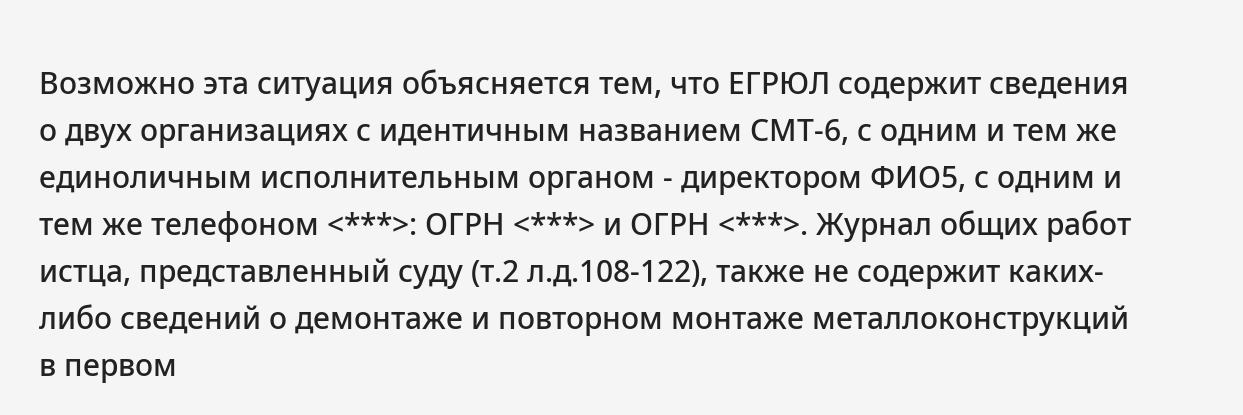Возможно эта ситуация объясняется тем, что ЕГРЮЛ содержит сведения о двух организациях с идентичным названием СМТ-6, с одним и тем же единоличным исполнительным органом - директором ФИО5, с одним и тем же телефоном <***>: ОГРН <***> и ОГРН <***>. Журнал общих работ истца, представленный суду (т.2 л.д.108-122), также не содержит каких-либо сведений о демонтаже и повторном монтаже металлоконструкций в первом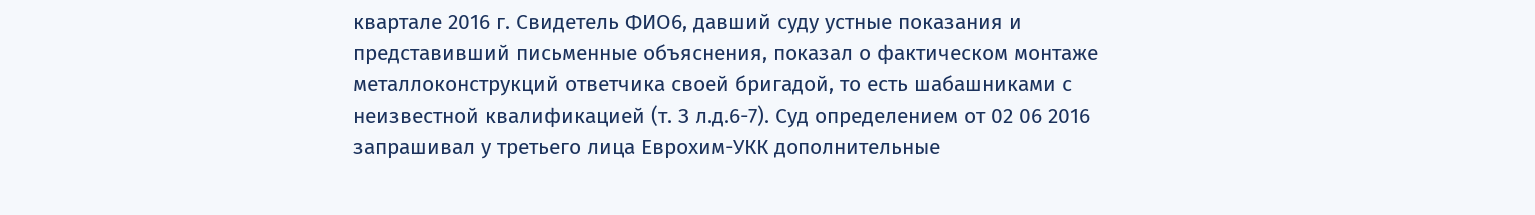квартале 2016 г. Свидетель ФИО6, давший суду устные показания и представивший письменные объяснения, показал о фактическом монтаже металлоконструкций ответчика своей бригадой, то есть шабашниками с неизвестной квалификацией (т. З л.д.6-7). Суд определением от 02 06 2016 запрашивал у третьего лица Еврохим-УКК дополнительные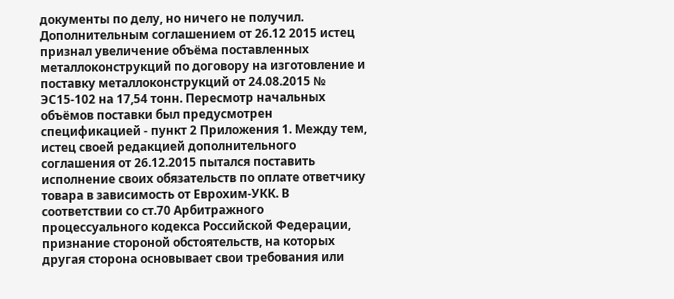документы по делу, но ничего не получил. Дополнительным соглашением от 26.12 2015 истец признал увеличение объёма поставленных металлоконструкций по договору на изготовление и поставку металлоконструкций от 24.08.2015 № ЭС15-102 на 17,54 тонн. Пересмотр начальных объёмов поставки был предусмотрен спецификацией - пункт 2 Приложения 1. Между тем, истец своей редакцией дополнительного соглашения от 26.12.2015 пытался поставить исполнение своих обязательств по оплате ответчику товара в зависимость от Еврохим-УКК. В соответствии со ст.70 Арбитражного процессуального кодекса Российской Федерации, признание стороной обстоятельств, на которых другая сторона основывает свои требования или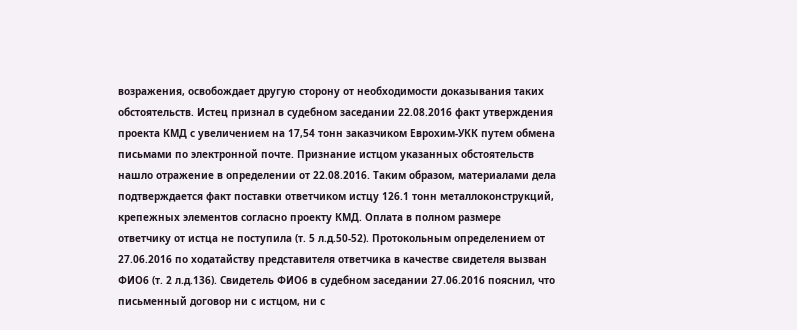возражения, освобождает другую сторону от необходимости доказывания таких обстоятельств. Истец признал в судебном заседании 22.08.2016 факт утверждения проекта КМД с увеличением на 17,54 тонн заказчиком Еврохим-УКК путем обмена письмами по электронной почте. Признание истцом указанных обстоятельств нашло отражение в определении от 22.08.2016. Таким образом, материалами дела подтверждается факт поставки ответчиком истцу 126.1 тонн металлоконструкций, крепежных элементов согласно проекту КМД. Оплата в полном размере ответчику от истца не поступила (т. 5 л.д.50-52). Протокольным определением от 27.06.2016 по ходатайству представителя ответчика в качестве свидетеля вызван ФИО6 (т. 2 л.д.136). Свидетель ФИО6 в судебном заседании 27.06.2016 пояснил, что письменный договор ни с истцом, ни с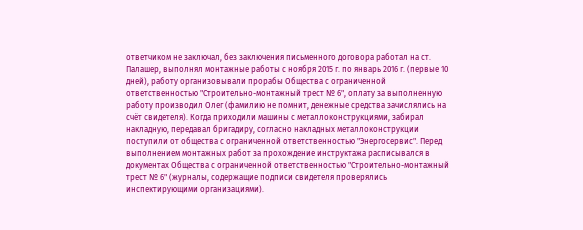ответчиком не заключал, без заключения письменного договора работал на ст. Палашер, выполнял монтажные работы с ноября 2015 г. по январь 2016 г. (первые 10 дней), работу организовывали прорабы Общества с ограниченной ответственностью "Строительно-монтажный трест № 6", оплату за выполненную работу производил Олег (фамилию не помнит, денежные средства зачислялись на счёт свидетеля). Когда приходили машины с металлоконструкциями, забирал накладную, передавал бригадиру, согласно накладных металлоконструкции поступили от общества с ограниченной ответственностью "Энергосервис". Перед выполнением монтажных работ за прохождение инструктажа расписывался в документах Общества с ограниченной ответственностью "Строительно-монтажный трест № 6" (журналы, содержащие подписи свидетеля проверялись инспектирующими организациями).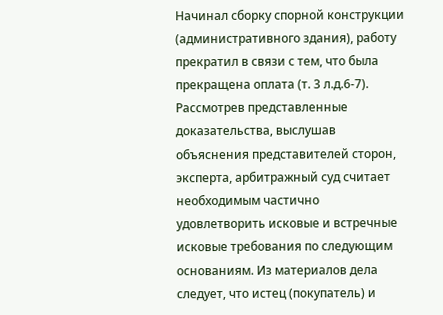Начинал сборку спорной конструкции (административного здания), работу прекратил в связи с тем, что была прекращена оплата (т. 3 л.д.6-7). Рассмотрев представленные доказательства, выслушав объяснения представителей сторон, эксперта, арбитражный суд считает необходимым частично удовлетворить исковые и встречные исковые требования по следующим основаниям. Из материалов дела следует, что истец (покупатель) и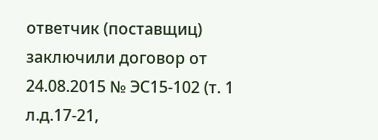ответчик (поставщиц) заключили договор от 24.08.2015 № ЭС15-102 (т. 1 л.д.17-21,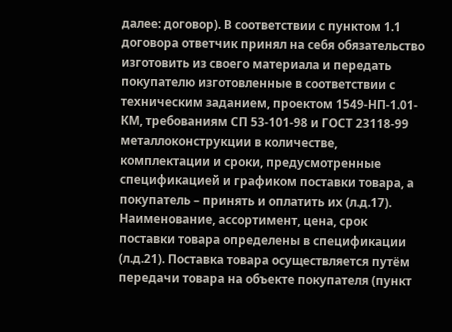далее: договор). В соответствии с пунктом 1.1 договора ответчик принял на себя обязательство изготовить из своего материала и передать покупателю изготовленные в соответствии с техническим заданием, проектом 1549-НП-1.01-КМ, требованиям СП 53-101-98 и ГОСТ 23118-99 металлоконструкции в количестве, комплектации и сроки, предусмотренные спецификацией и графиком поставки товара, а покупатель – принять и оплатить их (л.д.17). Наименование, ассортимент, цена, срок поставки товара определены в спецификации (л.д.21). Поставка товара осуществляется путём передачи товара на объекте покупателя (пункт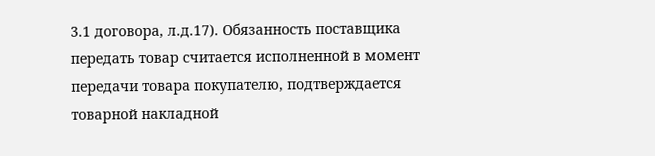3.1 договора, л.д.17). Обязанность поставщика передать товар считается исполненной в момент передачи товара покупателю, подтверждается товарной накладной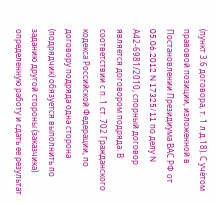(пункт 3.6 договора, т. 1 л.д.18). С учётом правовой позиции, изложенной в Постановлении Президиума ВАС РФ от 05.06.2012 N 17325/11 по делу N А42-6981/2010, спорный договор является договором подряда. В соответствии с п. 1 ст. 702 Гражданского кодекса Российской Федерации, по договору подряда одна сторона (подрядчик) обязуется выполнить по заданию другой стороны (заказчика) определенную работу и сдать ее результат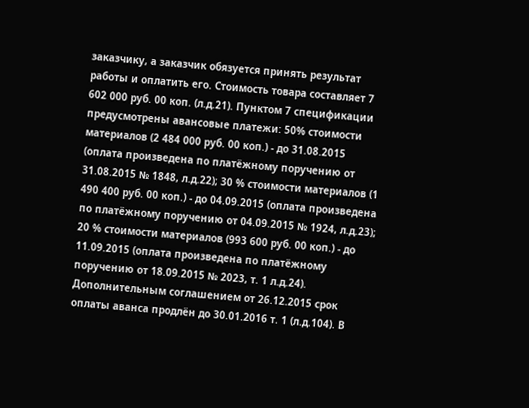заказчику, а заказчик обязуется принять результат работы и оплатить его. Стоимость товара составляет 7 602 000 руб. 00 коп. (л.д.21). Пунктом 7 спецификации предусмотрены авансовые платежи: 50% стоимости материалов (2 484 000 руб. 00 коп.) - до 31.08.2015 (оплата произведена по платёжному поручению от 31.08.2015 № 1848, л.д.22); 30 % стоимости материалов (1 490 400 руб. 00 коп.) - до 04.09.2015 (оплата произведена по платёжному поручению от 04.09.2015 № 1924, л.д.23); 20 % стоимости материалов (993 600 руб. 00 коп.) - до 11.09.2015 (оплата произведена по платёжному поручению от 18.09.2015 № 2023, т. 1 л.д.24). Дополнительным соглашением от 26.12.2015 срок оплаты аванса продлён до 30.01.2016 т. 1 (л.д.104). В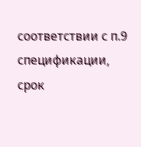соответствии с п.9 спецификации, срок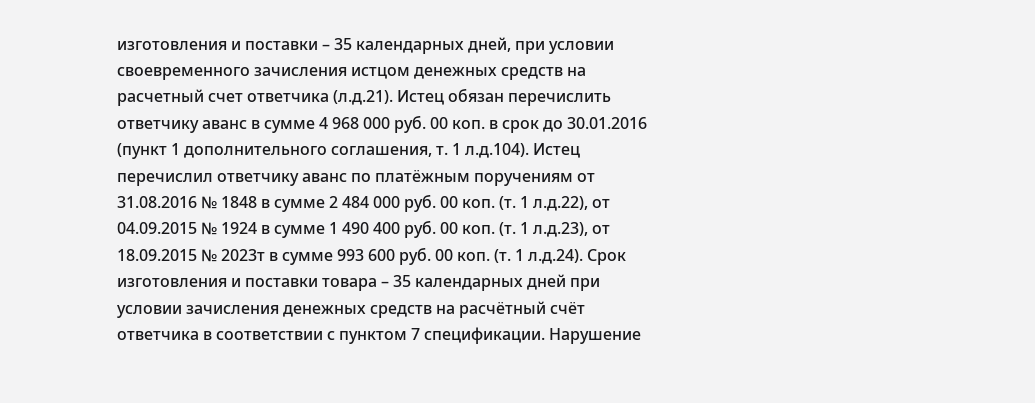изготовления и поставки – 35 календарных дней, при условии своевременного зачисления истцом денежных средств на расчетный счет ответчика (л.д.21). Истец обязан перечислить ответчику аванс в сумме 4 968 000 руб. 00 коп. в срок до 30.01.2016 (пункт 1 дополнительного соглашения, т. 1 л.д.104). Истец перечислил ответчику аванс по платёжным поручениям от 31.08.2016 № 1848 в сумме 2 484 000 руб. 00 коп. (т. 1 л.д.22), от 04.09.2015 № 1924 в сумме 1 490 400 руб. 00 коп. (т. 1 л.д.23), от 18.09.2015 № 2023т в сумме 993 600 руб. 00 коп. (т. 1 л.д.24). Срок изготовления и поставки товара – 35 календарных дней при условии зачисления денежных средств на расчётный счёт ответчика в соответствии с пунктом 7 спецификации. Нарушение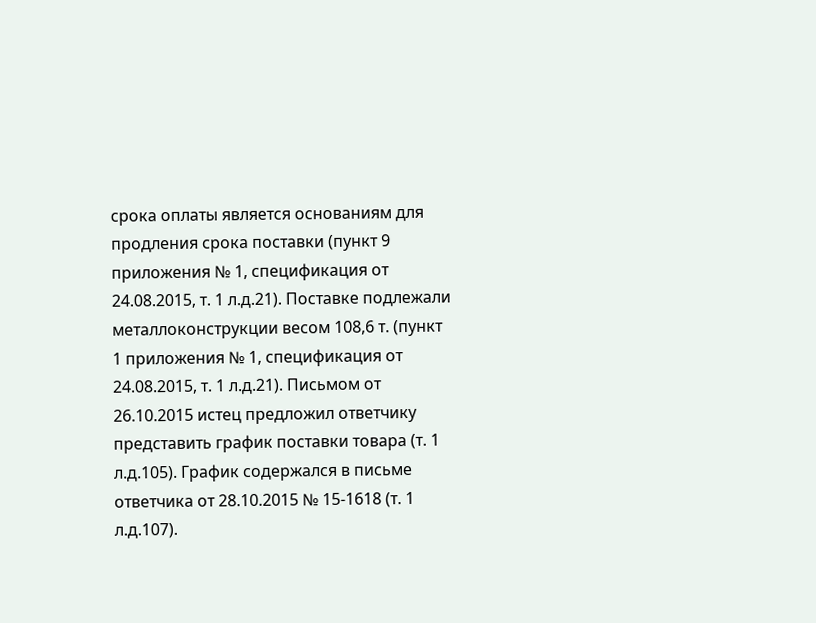срока оплаты является основаниям для продления срока поставки (пункт 9 приложения № 1, спецификация от 24.08.2015, т. 1 л.д.21). Поставке подлежали металлоконструкции весом 108,6 т. (пункт 1 приложения № 1, спецификация от 24.08.2015, т. 1 л.д.21). Письмом от 26.10.2015 истец предложил ответчику представить график поставки товара (т. 1 л.д.105). График содержался в письме ответчика от 28.10.2015 № 15-1618 (т. 1 л.д.107).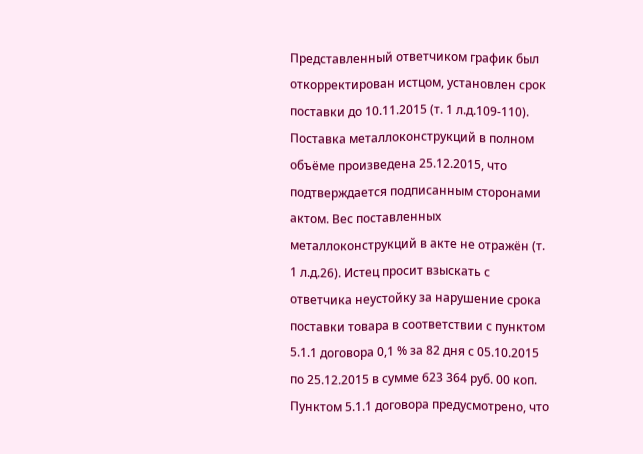Представленный ответчиком график был откорректирован истцом, установлен срок поставки до 10.11.2015 (т. 1 л.д.109-110). Поставка металлоконструкций в полном объёме произведена 25.12.2015, что подтверждается подписанным сторонами актом. Вес поставленных металлоконструкций в акте не отражён (т. 1 л.д.26). Истец просит взыскать с ответчика неустойку за нарушение срока поставки товара в соответствии с пунктом 5.1.1 договора 0,1 % за 82 дня с 05.10.2015 по 25.12.2015 в сумме 623 364 руб. 00 коп. Пунктом 5.1.1 договора предусмотрено, что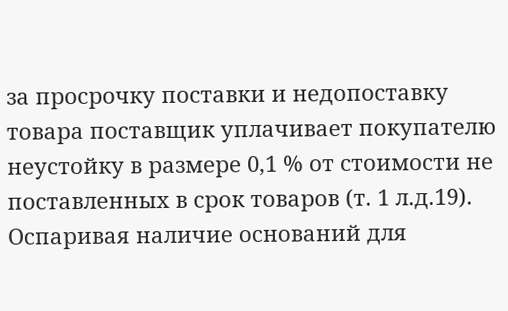за просрочку поставки и недопоставку товара поставщик уплачивает покупателю неустойку в размере 0,1 % от стоимости не поставленных в срок товаров (т. 1 л.д.19). Оспаривая наличие оснований для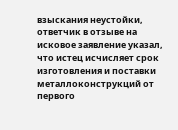взыскания неустойки, ответчик в отзыве на исковое заявление указал, что истец исчисляет срок изготовления и поставки металлоконструкций от первого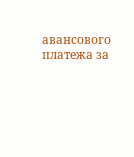авансового платежа за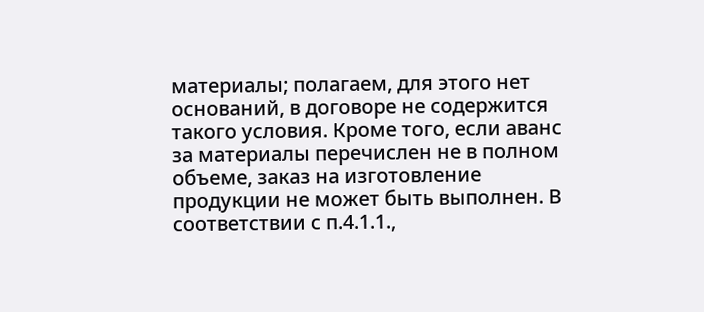материалы; полагаем, для этого нет оснований, в договоре не содержится такого условия. Кроме того, если аванс за материалы перечислен не в полном объеме, заказ на изготовление продукции не может быть выполнен. В соответствии с п.4.1.1.,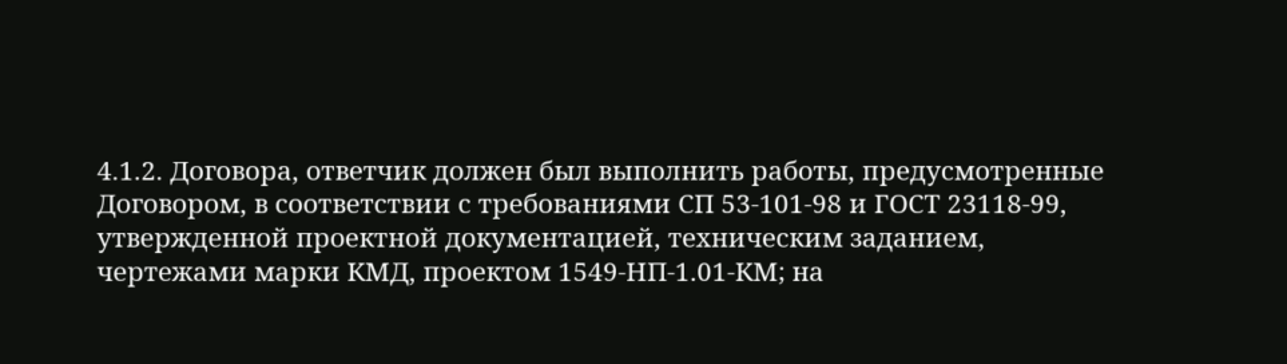4.1.2. Договора, ответчик должен был выполнить работы, предусмотренные Договором, в соответствии с требованиями СП 53-101-98 и ГОСТ 23118-99, утвержденной проектной документацией, техническим заданием, чертежами марки КМД, проектом 1549-НП-1.01-КМ; на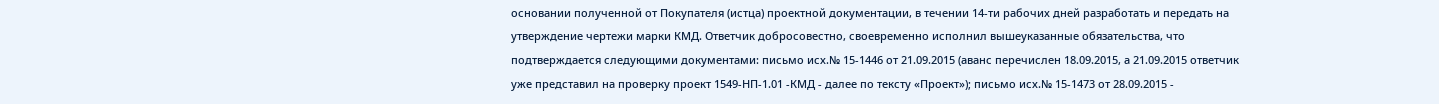основании полученной от Покупателя (истца) проектной документации, в течении 14-ти рабочих дней разработать и передать на утверждение чертежи марки КМД. Ответчик добросовестно, своевременно исполнил вышеуказанные обязательства, что подтверждается следующими документами: письмо исх.№ 15-1446 от 21.09.2015 (аванс перечислен 18.09.2015, а 21.09.2015 ответчик уже представил на проверку проект 1549-НП-1.01 -КМД - далее по тексту «Проект»); письмо исх.№ 15-1473 от 28.09.2015 -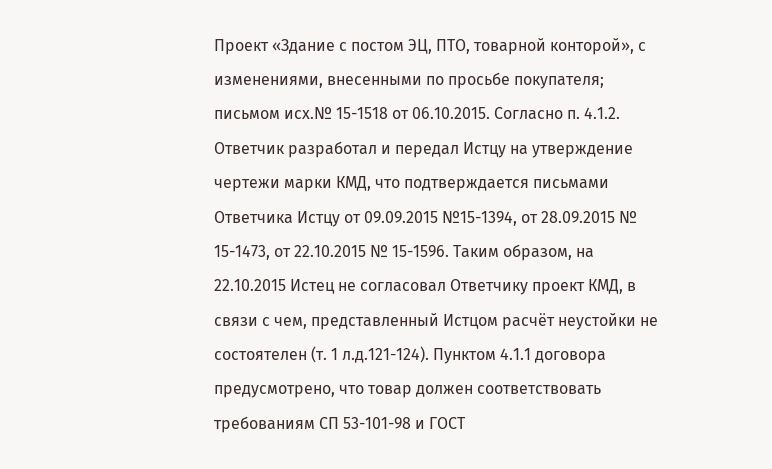Проект «Здание с постом ЭЦ, ПТО, товарной конторой», с изменениями, внесенными по просьбе покупателя; письмом исх.№ 15-1518 от 06.10.2015. Согласно п. 4.1.2. Ответчик разработал и передал Истцу на утверждение чертежи марки КМД, что подтверждается письмами Ответчика Истцу от 09.09.2015 №15-1394, от 28.09.2015 № 15-1473, от 22.10.2015 № 15-1596. Таким образом, на 22.10.2015 Истец не согласовал Ответчику проект КМД, в связи с чем, представленный Истцом расчёт неустойки не состоятелен (т. 1 л.д.121-124). Пунктом 4.1.1 договора предусмотрено, что товар должен соответствовать требованиям СП 53-101-98 и ГОСТ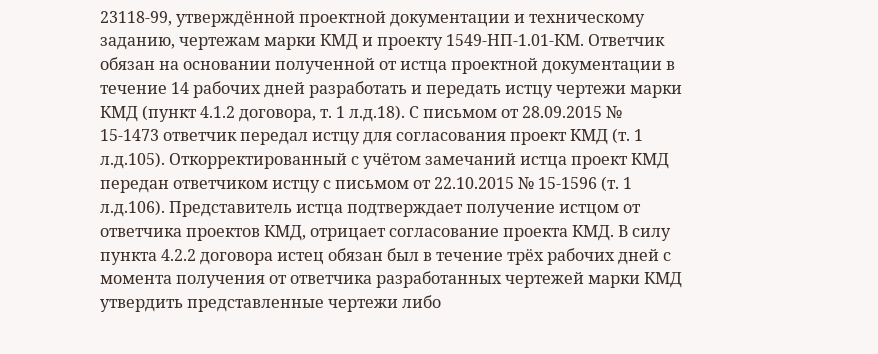23118-99, утверждённой проектной документации и техническому заданию, чертежам марки КМД и проекту 1549-НП-1.01-КМ. Ответчик обязан на основании полученной от истца проектной документации в течение 14 рабочих дней разработать и передать истцу чертежи марки КМД (пункт 4.1.2 договора, т. 1 л.д.18). С письмом от 28.09.2015 № 15-1473 ответчик передал истцу для согласования проект КМД (т. 1 л.д.105). Откорректированный с учётом замечаний истца проект КМД передан ответчиком истцу с письмом от 22.10.2015 № 15-1596 (т. 1 л.д.106). Представитель истца подтверждает получение истцом от ответчика проектов КМД, отрицает согласование проекта КМД. В силу пункта 4.2.2 договора истец обязан был в течение трёх рабочих дней с момента получения от ответчика разработанных чертежей марки КМД утвердить представленные чертежи либо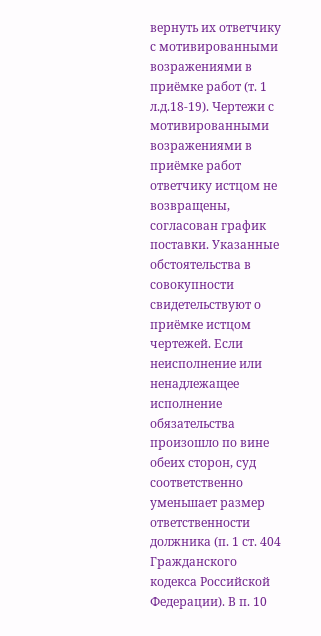вернуть их ответчику с мотивированными возражениями в приёмке работ (т. 1 л.д.18-19). Чертежи с мотивированными возражениями в приёмке работ ответчику истцом не возвращены, согласован график поставки. Указанные обстоятельства в совокупности свидетельствуют о приёмке истцом чертежей. Если неисполнение или ненадлежащее исполнение обязательства произошло по вине обеих сторон, суд соответственно уменьшает размер ответственности должника (п. 1 ст. 404 Гражданского кодекса Российской Федерации). В п. 10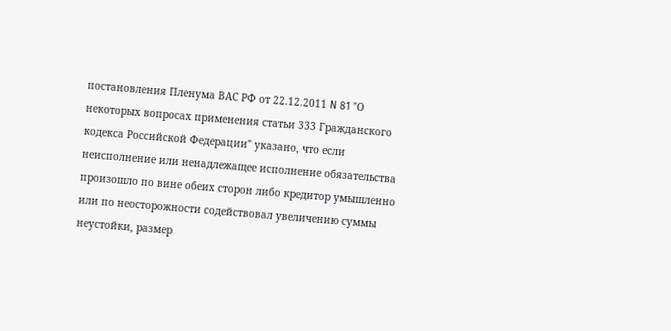постановления Пленума ВАС РФ от 22.12.2011 N 81 "О некоторых вопросах применения статьи 333 Гражданского кодекса Российской Федерации" указано, что если неисполнение или ненадлежащее исполнение обязательства произошло по вине обеих сторон либо кредитор умышленно или по неосторожности содействовал увеличению суммы неустойки, размер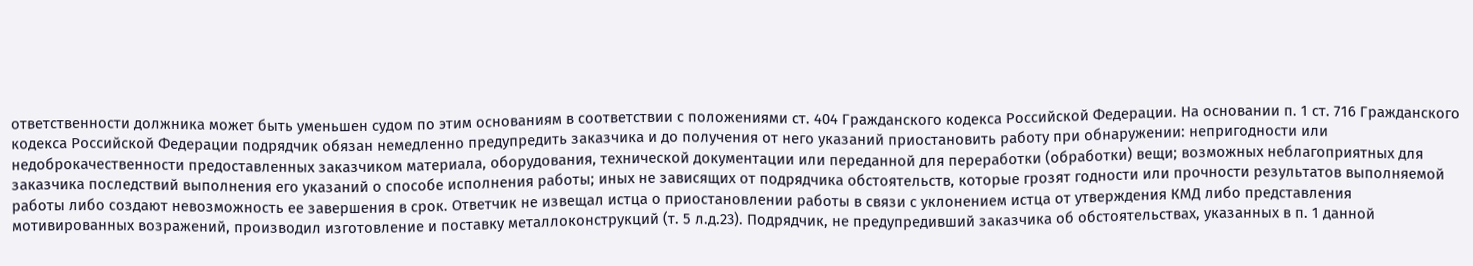ответственности должника может быть уменьшен судом по этим основаниям в соответствии с положениями ст. 404 Гражданского кодекса Российской Федерации. На основании п. 1 ст. 716 Гражданского кодекса Российской Федерации подрядчик обязан немедленно предупредить заказчика и до получения от него указаний приостановить работу при обнаружении: непригодности или недоброкачественности предоставленных заказчиком материала, оборудования, технической документации или переданной для переработки (обработки) вещи; возможных неблагоприятных для заказчика последствий выполнения его указаний о способе исполнения работы; иных не зависящих от подрядчика обстоятельств, которые грозят годности или прочности результатов выполняемой работы либо создают невозможность ее завершения в срок. Ответчик не извещал истца о приостановлении работы в связи с уклонением истца от утверждения КМД либо представления мотивированных возражений, производил изготовление и поставку металлоконструкций (т. 5 л.д.23). Подрядчик, не предупредивший заказчика об обстоятельствах, указанных в п. 1 данной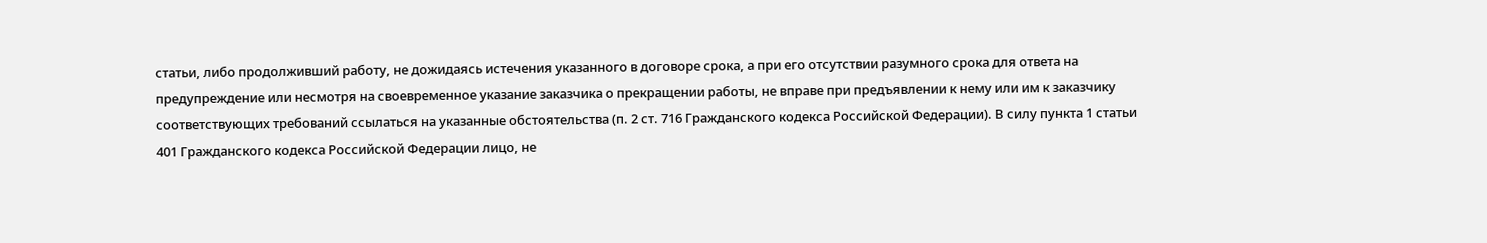статьи, либо продолживший работу, не дожидаясь истечения указанного в договоре срока, а при его отсутствии разумного срока для ответа на предупреждение или несмотря на своевременное указание заказчика о прекращении работы, не вправе при предъявлении к нему или им к заказчику соответствующих требований ссылаться на указанные обстоятельства (п. 2 ст. 716 Гражданского кодекса Российской Федерации). В силу пункта 1 статьи 401 Гражданского кодекса Российской Федерации лицо, не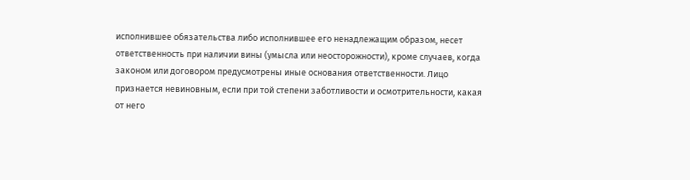исполнившее обязательства либо исполнившее его ненадлежащим образом, несет ответственность при наличии вины (умысла или неосторожности), кроме случаев, когда законом или договором предусмотрены иные основания ответственности. Лицо признается невиновным, если при той степени заботливости и осмотрительности, какая от него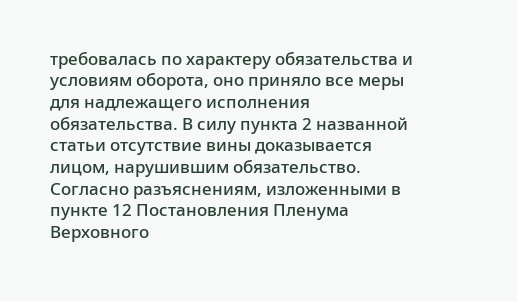требовалась по характеру обязательства и условиям оборота, оно приняло все меры для надлежащего исполнения обязательства. В силу пункта 2 названной статьи отсутствие вины доказывается лицом, нарушившим обязательство. Согласно разъяснениям, изложенными в пункте 12 Постановления Пленума Верховного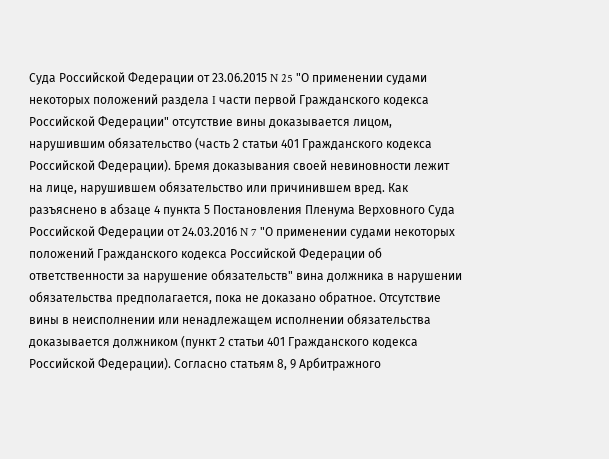Суда Российской Федерации от 23.06.2015 N 25 "О применении судами некоторых положений раздела I части первой Гражданского кодекса Российской Федерации" отсутствие вины доказывается лицом, нарушившим обязательство (часть 2 статьи 401 Гражданского кодекса Российской Федерации). Бремя доказывания своей невиновности лежит на лице, нарушившем обязательство или причинившем вред. Как разъяснено в абзаце 4 пункта 5 Постановления Пленума Верховного Суда Российской Федерации от 24.03.2016 N 7 "О применении судами некоторых положений Гражданского кодекса Российской Федерации об ответственности за нарушение обязательств" вина должника в нарушении обязательства предполагается, пока не доказано обратное. Отсутствие вины в неисполнении или ненадлежащем исполнении обязательства доказывается должником (пункт 2 статьи 401 Гражданского кодекса Российской Федерации). Согласно статьям 8, 9 Арбитражного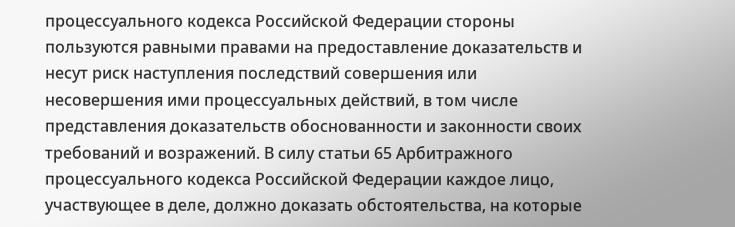процессуального кодекса Российской Федерации стороны пользуются равными правами на предоставление доказательств и несут риск наступления последствий совершения или несовершения ими процессуальных действий, в том числе представления доказательств обоснованности и законности своих требований и возражений. В силу статьи 65 Арбитражного процессуального кодекса Российской Федерации каждое лицо, участвующее в деле, должно доказать обстоятельства, на которые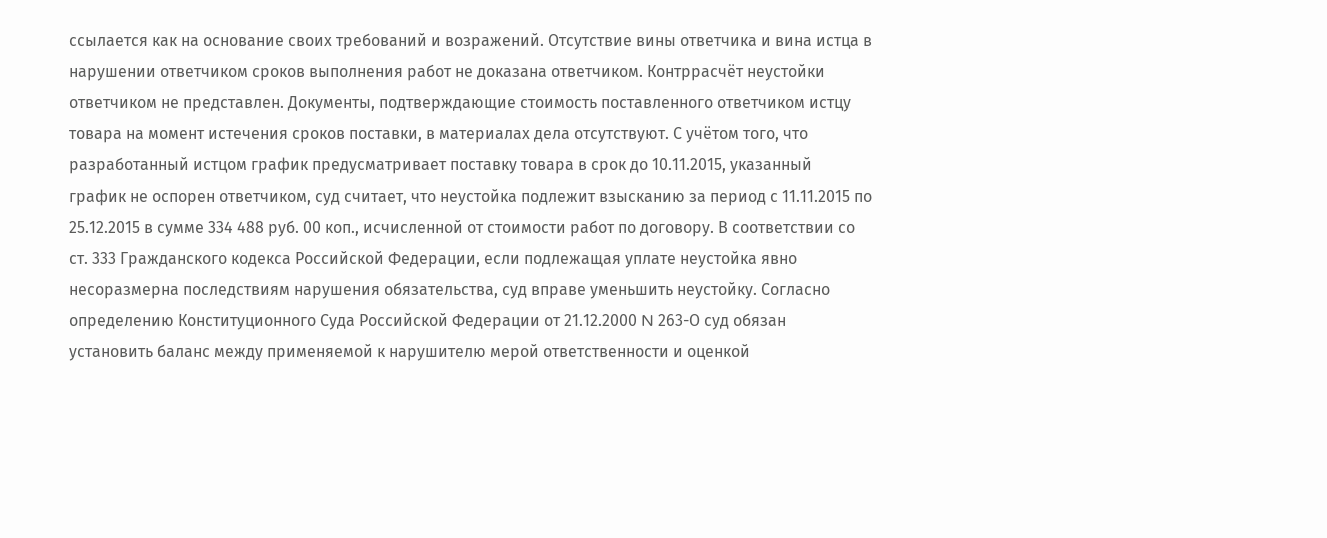ссылается как на основание своих требований и возражений. Отсутствие вины ответчика и вина истца в нарушении ответчиком сроков выполнения работ не доказана ответчиком. Контррасчёт неустойки ответчиком не представлен. Документы, подтверждающие стоимость поставленного ответчиком истцу товара на момент истечения сроков поставки, в материалах дела отсутствуют. С учётом того, что разработанный истцом график предусматривает поставку товара в срок до 10.11.2015, указанный график не оспорен ответчиком, суд считает, что неустойка подлежит взысканию за период с 11.11.2015 по 25.12.2015 в сумме 334 488 руб. 00 коп., исчисленной от стоимости работ по договору. В соответствии со ст. 333 Гражданского кодекса Российской Федерации, если подлежащая уплате неустойка явно несоразмерна последствиям нарушения обязательства, суд вправе уменьшить неустойку. Согласно определению Конституционного Суда Российской Федерации от 21.12.2000 N 263-О суд обязан установить баланс между применяемой к нарушителю мерой ответственности и оценкой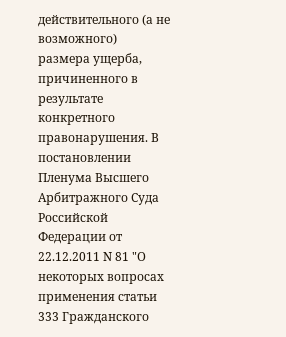действительного (а не возможного) размера ущерба, причиненного в результате конкретного правонарушения. В постановлении Пленума Высшего Арбитражного Суда Российской Федерации от 22.12.2011 N 81 "О некоторых вопросах применения статьи 333 Гражданского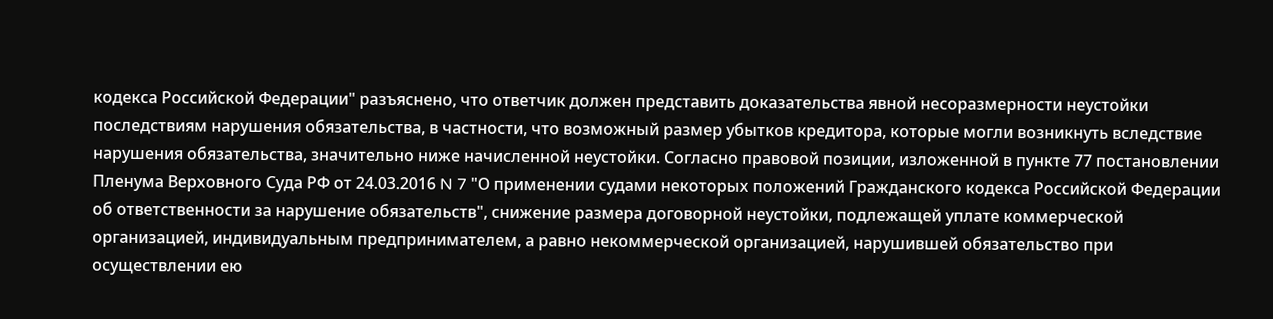кодекса Российской Федерации" разъяснено, что ответчик должен представить доказательства явной несоразмерности неустойки последствиям нарушения обязательства, в частности, что возможный размер убытков кредитора, которые могли возникнуть вследствие нарушения обязательства, значительно ниже начисленной неустойки. Согласно правовой позиции, изложенной в пункте 77 постановлении Пленума Верховного Суда РФ от 24.03.2016 N 7 "О применении судами некоторых положений Гражданского кодекса Российской Федерации об ответственности за нарушение обязательств", снижение размера договорной неустойки, подлежащей уплате коммерческой организацией, индивидуальным предпринимателем, а равно некоммерческой организацией, нарушившей обязательство при осуществлении ею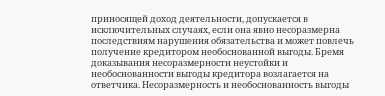приносящей доход деятельности, допускается в исключительных случаях, если она явно несоразмерна последствиям нарушения обязательства и может повлечь получение кредитором необоснованной выгоды. Бремя доказывания несоразмерности неустойки и необоснованности выгоды кредитора возлагается на ответчика. Несоразмерность и необоснованность выгоды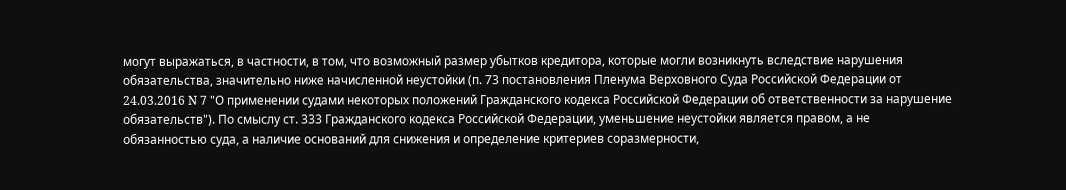могут выражаться, в частности, в том, что возможный размер убытков кредитора, которые могли возникнуть вследствие нарушения обязательства, значительно ниже начисленной неустойки (п. 73 постановления Пленума Верховного Суда Российской Федерации от 24.03.2016 N 7 "О применении судами некоторых положений Гражданского кодекса Российской Федерации об ответственности за нарушение обязательств"). По смыслу ст. 333 Гражданского кодекса Российской Федерации, уменьшение неустойки является правом, а не обязанностью суда, а наличие оснований для снижения и определение критериев соразмерности,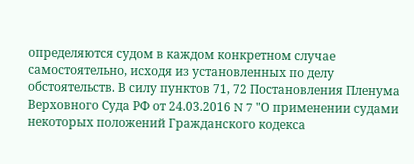определяются судом в каждом конкретном случае самостоятельно, исходя из установленных по делу обстоятельств. В силу пунктов 71, 72 Постановления Пленума Верховного Суда РФ от 24.03.2016 N 7 "О применении судами некоторых положений Гражданского кодекса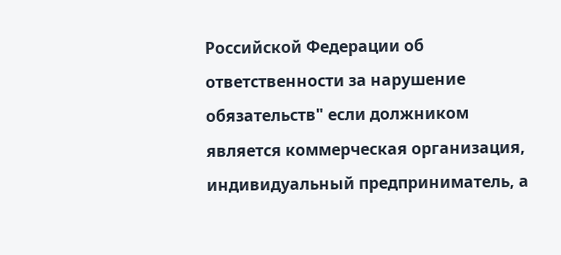Российской Федерации об ответственности за нарушение обязательств" если должником является коммерческая организация, индивидуальный предприниматель, а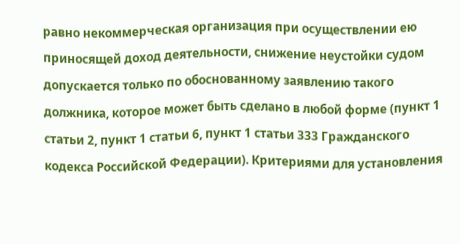равно некоммерческая организация при осуществлении ею приносящей доход деятельности, снижение неустойки судом допускается только по обоснованному заявлению такого должника, которое может быть сделано в любой форме (пункт 1 статьи 2, пункт 1 статьи 6, пункт 1 статьи 333 Гражданского кодекса Российской Федерации). Критериями для установления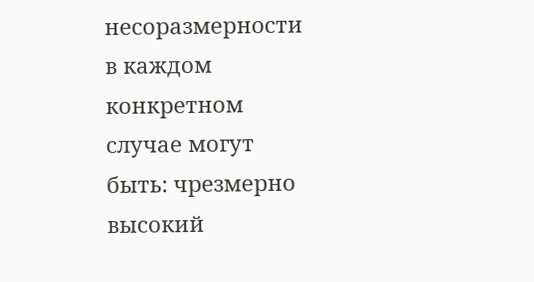несоразмерности в каждом конкретном случае могут быть: чрезмерно высокий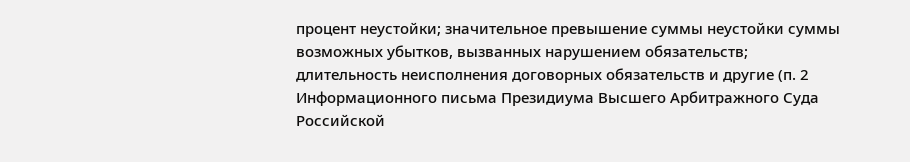процент неустойки; значительное превышение суммы неустойки суммы возможных убытков, вызванных нарушением обязательств; длительность неисполнения договорных обязательств и другие (п. 2 Информационного письма Президиума Высшего Арбитражного Суда Российской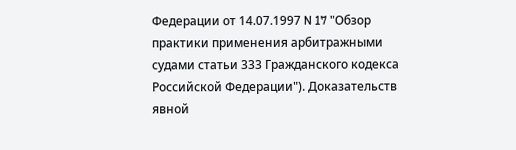Федерации от 14.07.1997 N 17 "Обзор практики применения арбитражными судами статьи 333 Гражданского кодекса Российской Федерации"). Доказательств явной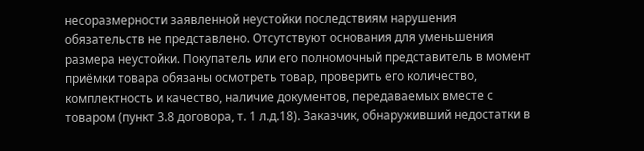несоразмерности заявленной неустойки последствиям нарушения обязательств не представлено. Отсутствуют основания для уменьшения размера неустойки. Покупатель или его полномочный представитель в момент приёмки товара обязаны осмотреть товар, проверить его количество, комплектность и качество, наличие документов, передаваемых вместе с товаром (пункт 3.8 договора, т. 1 л.д.18). Заказчик, обнаруживший недостатки в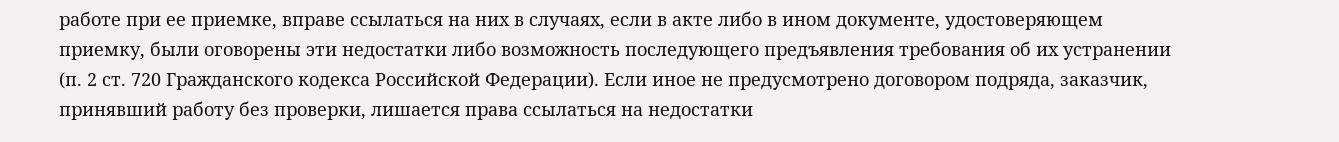работе при ее приемке, вправе ссылаться на них в случаях, если в акте либо в ином документе, удостоверяющем приемку, были оговорены эти недостатки либо возможность последующего предъявления требования об их устранении (п. 2 ст. 720 Гражданского кодекса Российской Федерации). Если иное не предусмотрено договором подряда, заказчик, принявший работу без проверки, лишается права ссылаться на недостатки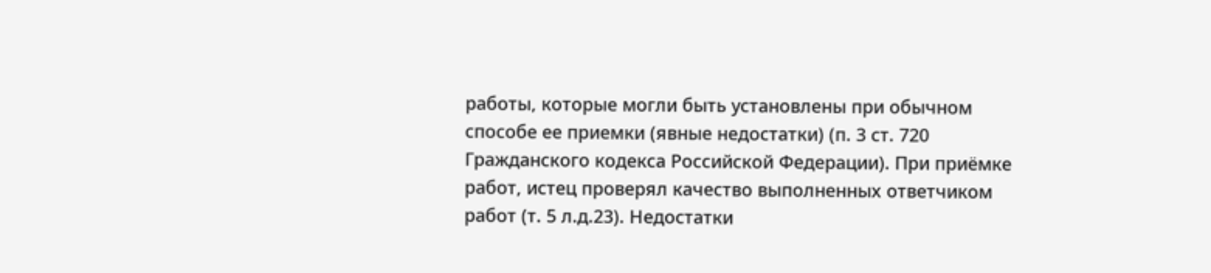работы, которые могли быть установлены при обычном способе ее приемки (явные недостатки) (п. 3 ст. 720 Гражданского кодекса Российской Федерации). При приёмке работ, истец проверял качество выполненных ответчиком работ (т. 5 л.д.23). Недостатки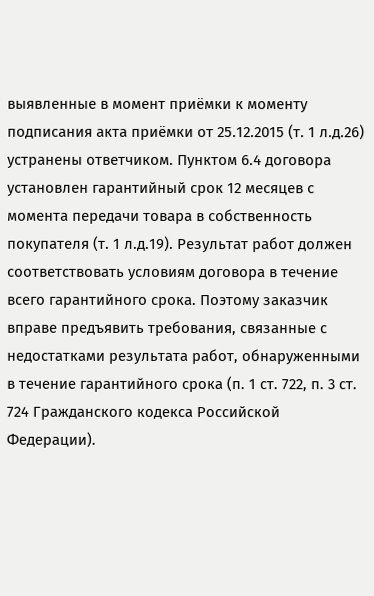выявленные в момент приёмки к моменту подписания акта приёмки от 25.12.2015 (т. 1 л.д.26) устранены ответчиком. Пунктом 6.4 договора установлен гарантийный срок 12 месяцев с момента передачи товара в собственность покупателя (т. 1 л.д.19). Результат работ должен соответствовать условиям договора в течение всего гарантийного срока. Поэтому заказчик вправе предъявить требования, связанные с недостатками результата работ, обнаруженными в течение гарантийного срока (п. 1 ст. 722, п. 3 ст. 724 Гражданского кодекса Российской Федерации).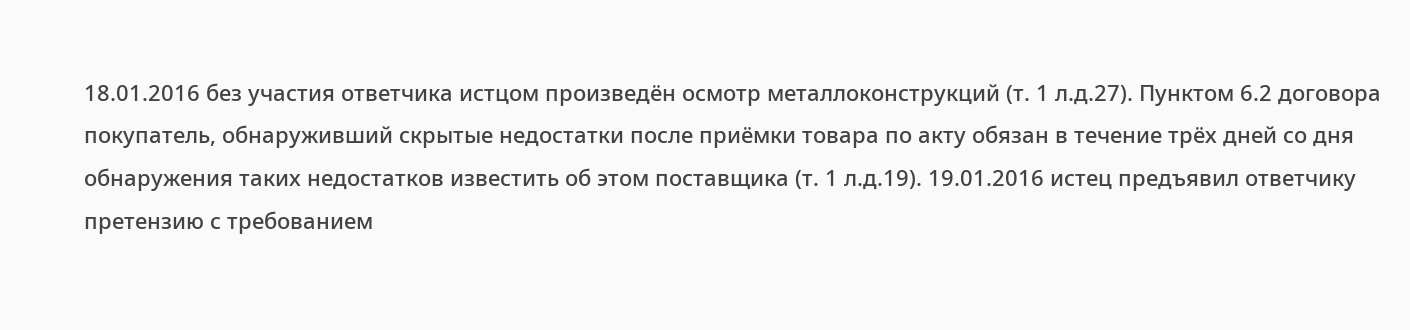18.01.2016 без участия ответчика истцом произведён осмотр металлоконструкций (т. 1 л.д.27). Пунктом 6.2 договора покупатель, обнаруживший скрытые недостатки после приёмки товара по акту обязан в течение трёх дней со дня обнаружения таких недостатков известить об этом поставщика (т. 1 л.д.19). 19.01.2016 истец предъявил ответчику претензию с требованием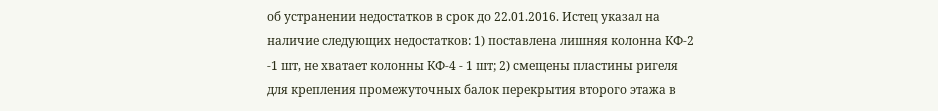об устранении недостатков в срок до 22.01.2016. Истец указал на наличие следующих недостатков: 1) поставлена лишняя колонна КФ-2 -1 шт, не хватает колонны КФ-4 - 1 шт; 2) смещены пластины ригеля для крепления промежуточных балок перекрытия второго этажа в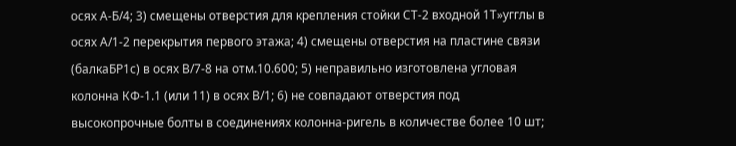осях А-Б/4; 3) смещены отверстия для крепления стойки СТ-2 входной 1Т»угглы в осях А/1-2 перекрытия первого этажа; 4) смещены отверстия на пластине связи (балкаБР1с) в осях В/7-8 на отм.10.600; 5) неправильно изготовлена угловая колонна КФ-1.1 (или 11) в осях В/1; 6) не совпадают отверстия под высокопрочные болты в соединениях колонна-ригель в количестве более 10 шт;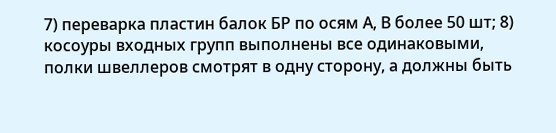7) переварка пластин балок БР по осям А, В более 50 шт; 8) косоуры входных групп выполнены все одинаковыми, полки швеллеров смотрят в одну сторону, а должны быть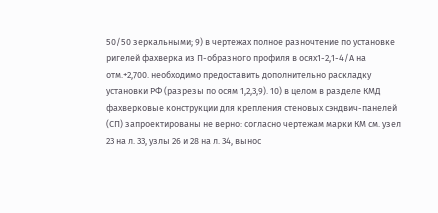50/50 зеркальными; 9) в чертежах полное разночтение по установке ригелей фахверка из П-образного профиля в осях1-2,1-4/А на отм.+2,700. необходимо предоставить дополнительно раскладку установки РФ (разрезы по осям 1,2,3,9). 10) в целом в разделе КМД фахверковые конструкции для крепления стеновых сэндвич-панелей (СП) запроектированы не верно: согласно чертежам марки КМ см. узел 23 на л. 33, узлы 26 и 28 на л. 34, вынос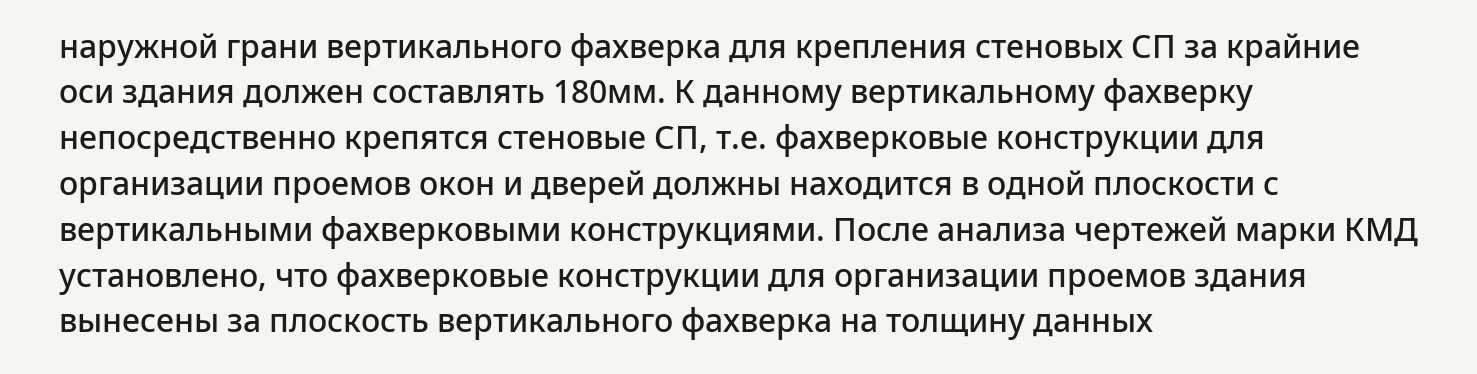наружной грани вертикального фахверка для крепления стеновых СП за крайние оси здания должен составлять 180мм. К данному вертикальному фахверку непосредственно крепятся стеновые СП, т.е. фахверковые конструкции для организации проемов окон и дверей должны находится в одной плоскости с вертикальными фахверковыми конструкциями. После анализа чертежей марки КМД установлено, что фахверковые конструкции для организации проемов здания вынесены за плоскость вертикального фахверка на толщину данных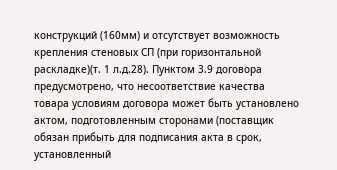конструкций (160мм) и отсутствует возможность крепления стеновых СП (при горизонтальной раскладке)(т. 1 л.д.28). Пунктом 3.9 договора предусмотрено, что несоответствие качества товара условиям договора может быть установлено актом, подготовленным сторонами (поставщик обязан прибыть для подписания акта в срок, установленный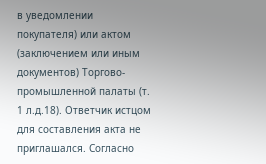в уведомлении покупателя) или актом (заключением или иным документов) Торгово-промышленной палаты (т. 1 л.д.18). Ответчик истцом для составления акта не приглашался. Согласно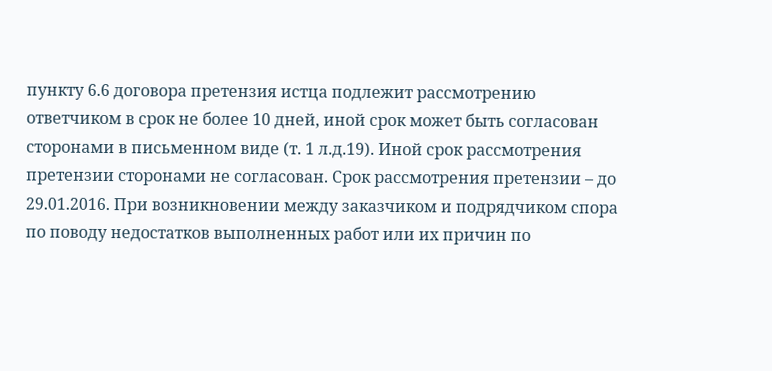пункту 6.6 договора претензия истца подлежит рассмотрению ответчиком в срок не более 10 дней, иной срок может быть согласован сторонами в письменном виде (т. 1 л.д.19). Иной срок рассмотрения претензии сторонами не согласован. Срок рассмотрения претензии – до 29.01.2016. При возникновении между заказчиком и подрядчиком спора по поводу недостатков выполненных работ или их причин по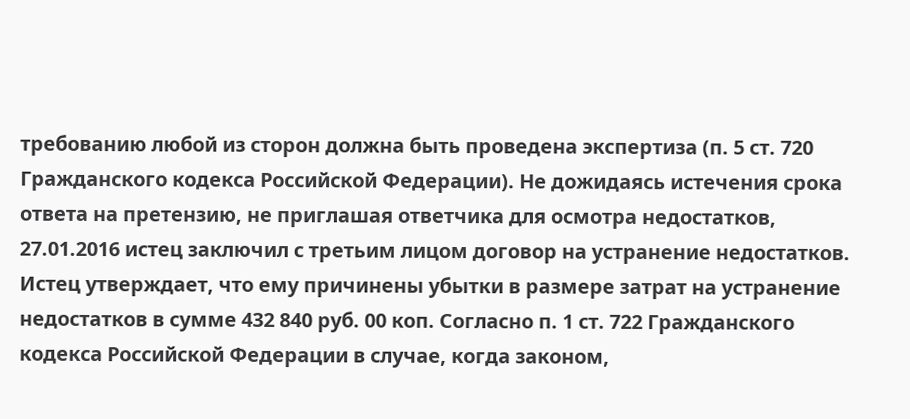требованию любой из сторон должна быть проведена экспертиза (п. 5 ст. 720 Гражданского кодекса Российской Федерации). Не дожидаясь истечения срока ответа на претензию, не приглашая ответчика для осмотра недостатков, 27.01.2016 истец заключил с третьим лицом договор на устранение недостатков. Истец утверждает, что ему причинены убытки в размере затрат на устранение недостатков в сумме 432 840 руб. 00 коп. Согласно п. 1 ст. 722 Гражданского кодекса Российской Федерации в случае, когда законом,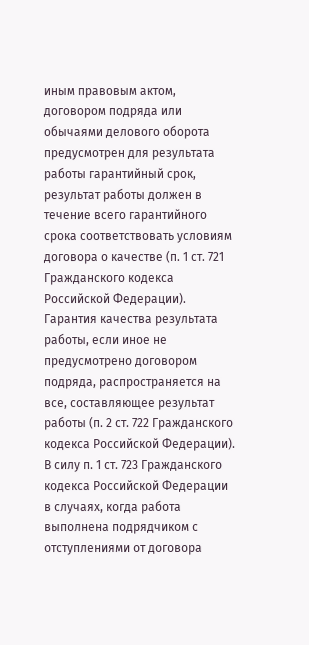иным правовым актом, договором подряда или обычаями делового оборота предусмотрен для результата работы гарантийный срок, результат работы должен в течение всего гарантийного срока соответствовать условиям договора о качестве (п. 1 ст. 721 Гражданского кодекса Российской Федерации). Гарантия качества результата работы, если иное не предусмотрено договором подряда, распространяется на все, составляющее результат работы (п. 2 ст. 722 Гражданского кодекса Российской Федерации). В силу п. 1 ст. 723 Гражданского кодекса Российской Федерации в случаях, когда работа выполнена подрядчиком с отступлениями от договора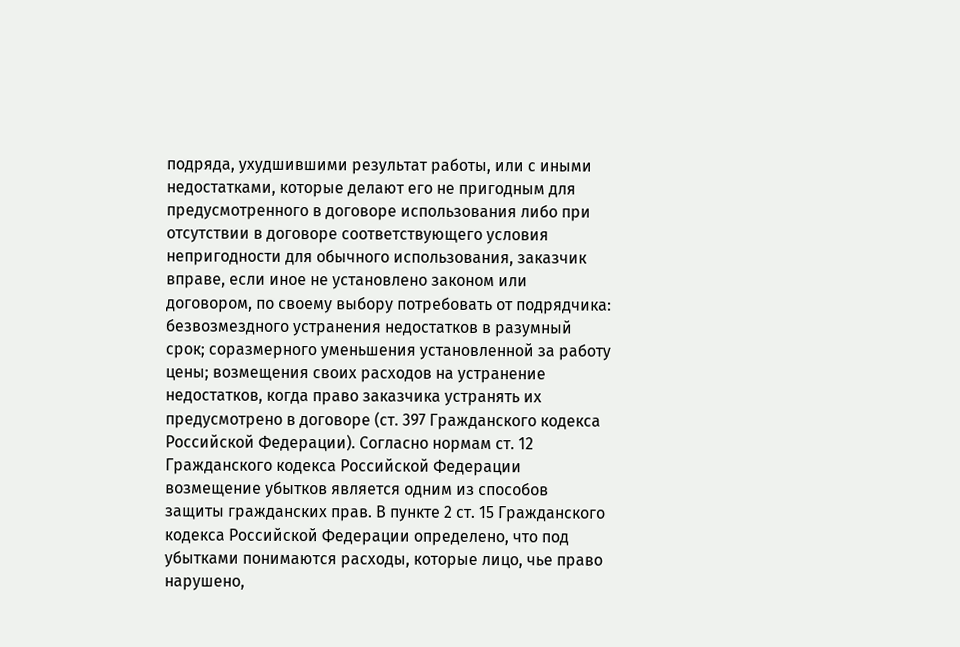подряда, ухудшившими результат работы, или с иными недостатками, которые делают его не пригодным для предусмотренного в договоре использования либо при отсутствии в договоре соответствующего условия непригодности для обычного использования, заказчик вправе, если иное не установлено законом или договором, по своему выбору потребовать от подрядчика: безвозмездного устранения недостатков в разумный срок; соразмерного уменьшения установленной за работу цены; возмещения своих расходов на устранение недостатков, когда право заказчика устранять их предусмотрено в договоре (ст. 397 Гражданского кодекса Российской Федерации). Согласно нормам ст. 12 Гражданского кодекса Российской Федерации возмещение убытков является одним из способов защиты гражданских прав. В пункте 2 ст. 15 Гражданского кодекса Российской Федерации определено, что под убытками понимаются расходы, которые лицо, чье право нарушено,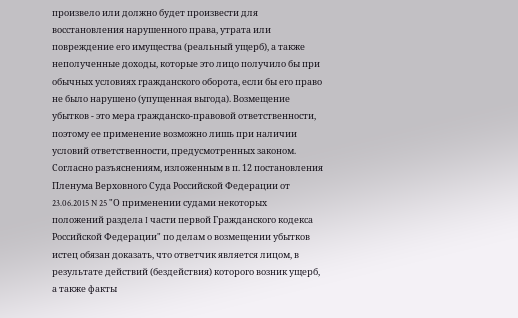произвело или должно будет произвести для восстановления нарушенного права, утрата или повреждение его имущества (реальный ущерб), а также неполученные доходы, которые это лицо получило бы при обычных условиях гражданского оборота, если бы его право не было нарушено (упущенная выгода). Возмещение убытков - это мера гражданско-правовой ответственности, поэтому ее применение возможно лишь при наличии условий ответственности, предусмотренных законом. Согласно разъяснениям, изложенным в п. 12 постановления Пленума Верховного Суда Российской Федерации от 23.06.2015 N 25 "О применении судами некоторых положений раздела I части первой Гражданского кодекса Российской Федерации" по делам о возмещении убытков истец обязан доказать, что ответчик является лицом, в результате действий (бездействия) которого возник ущерб, а также факты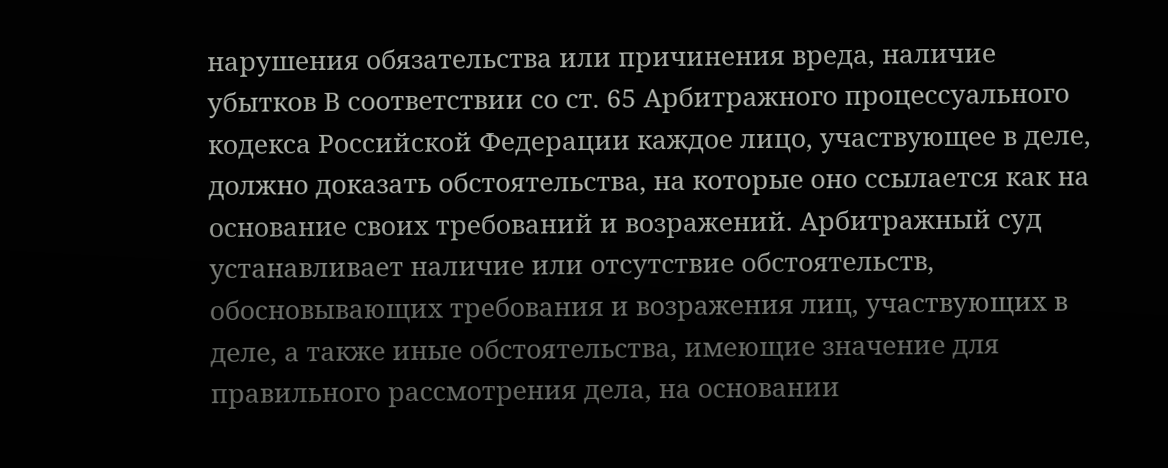нарушения обязательства или причинения вреда, наличие убытков В соответствии со ст. 65 Арбитражного процессуального кодекса Российской Федерации каждое лицо, участвующее в деле, должно доказать обстоятельства, на которые оно ссылается как на основание своих требований и возражений. Арбитражный суд устанавливает наличие или отсутствие обстоятельств, обосновывающих требования и возражения лиц, участвующих в деле, а также иные обстоятельства, имеющие значение для правильного рассмотрения дела, на основании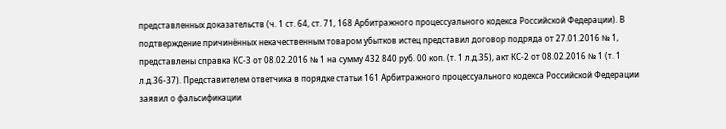представленных доказательств (ч. 1 ст. 64, ст. 71, 168 Арбитражного процессуального кодекса Российской Федерации). В подтверждение причинённых некачественным товаром убытков истец представил договор подряда от 27.01.2016 № 1, представлены справка КС-3 от 08.02.2016 № 1 на сумму 432 840 руб. 00 коп. (т. 1 л.д.35), акт КС-2 от 08.02.2016 № 1 (т. 1 л.д.36-37). Представителем ответчика в порядке статьи 161 Арбитражного процессуального кодекса Российской Федерации заявил о фальсификации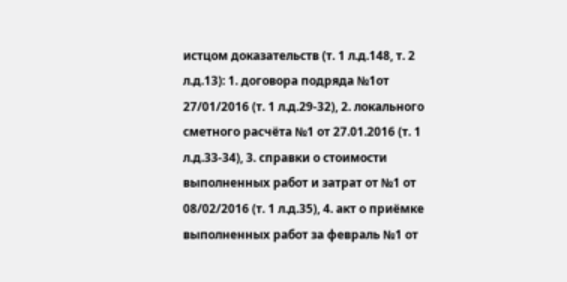истцом доказательств (т. 1 л.д.148, т. 2 л.д.13): 1. договора подряда №1от 27/01/2016 (т. 1 л.д.29-32), 2. локального сметного расчёта №1 от 27.01.2016 (т. 1 л.д.33-34), 3. справки о стоимости выполненных работ и затрат от №1 от 08/02/2016 (т. 1 л.д.35), 4. акт о приёмке выполненных работ за февраль №1 от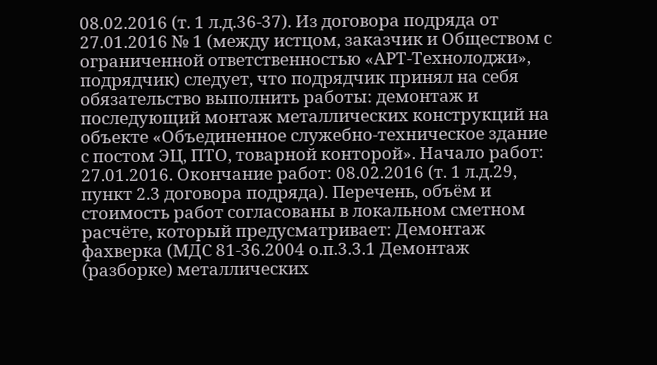08.02.2016 (т. 1 л.д.36-37). Из договора подряда от 27.01.2016 № 1 (между истцом, заказчик и Обществом с ограниченной ответственностью «АРТ-Технолоджи», подрядчик) следует, что подрядчик принял на себя обязательство выполнить работы: демонтаж и последующий монтаж металлических конструкций на объекте «Объединенное служебно-техническое здание с постом ЭЦ, ПТО, товарной конторой». Начало работ: 27.01.2016. Окончание работ: 08.02.2016 (т. 1 л.д.29, пункт 2.3 договора подряда). Перечень, объём и стоимость работ согласованы в локальном сметном расчёте, который предусматривает: Демонтаж фахверка (МДС 81-36.2004 о.п.3.3.1 Демонтаж (разборке) металлических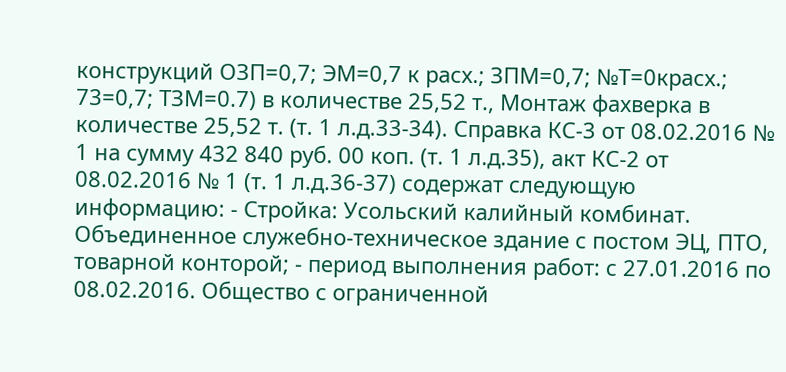конструкций ОЗП=0,7; ЭМ=0,7 к расх.; ЗПМ=0,7; №Т=0красх.; 73=0,7; ТЗМ=0.7) в количестве 25,52 т., Монтаж фахверка в количестве 25,52 т. (т. 1 л.д.33-34). Справка КС-3 от 08.02.2016 № 1 на сумму 432 840 руб. 00 коп. (т. 1 л.д.35), акт КС-2 от 08.02.2016 № 1 (т. 1 л.д.36-37) содержат следующую информацию: - Стройка: Усольский калийный комбинат. Объединенное служебно-техническое здание с постом ЭЦ, ПТО, товарной конторой; - период выполнения работ: с 27.01.2016 по 08.02.2016. Общество с ограниченной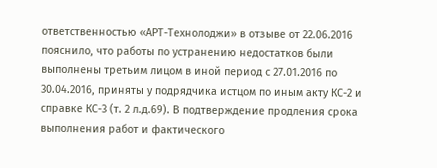ответственностью «АРТ-Технолоджи» в отзыве от 22.06.2016 пояснило, что работы по устранению недостатков были выполнены третьим лицом в иной период с 27.01.2016 по 30.04.2016, приняты у подрядчика истцом по иным акту КС-2 и справке КС-3 (т. 2 л.д.69). В подтверждение продления срока выполнения работ и фактического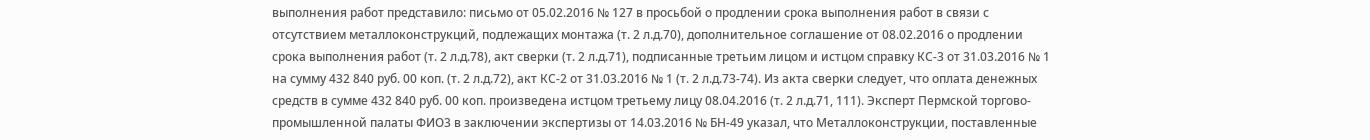выполнения работ представило: письмо от 05.02.2016 № 127 в просьбой о продлении срока выполнения работ в связи с отсутствием металлоконструкций, подлежащих монтажа (т. 2 л.д.70), дополнительное соглашение от 08.02.2016 о продлении срока выполнения работ (т. 2 л.д.78), акт сверки (т. 2 л.д.71), подписанные третьим лицом и истцом справку КС-3 от 31.03.2016 № 1 на сумму 432 840 руб. 00 коп. (т. 2 л.д.72), акт КС-2 от 31.03.2016 № 1 (т. 2 л.д.73-74). Из акта сверки следует, что оплата денежных средств в сумме 432 840 руб. 00 коп. произведена истцом третьему лицу 08.04.2016 (т. 2 л.д.71, 111). Эксперт Пермской торгово-промышленной палаты ФИО3 в заключении экспертизы от 14.03.2016 № БН-49 указал, что Металлоконструкции, поставленные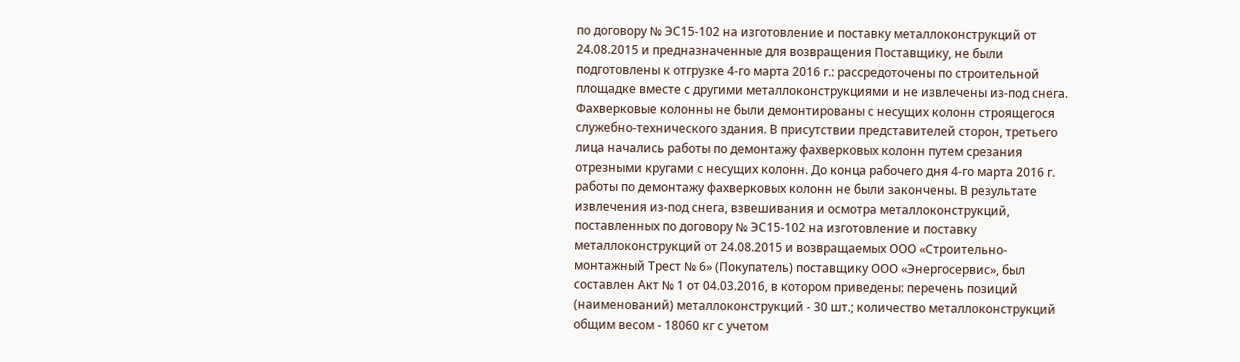по договору № ЭС15-102 на изготовление и поставку металлоконструкций от 24.08.2015 и предназначенные для возвращения Поставщику, не были подготовлены к отгрузке 4-го марта 2016 г.: рассредоточены по строительной площадке вместе с другими металлоконструкциями и не извлечены из-под снега. Фахверковые колонны не были демонтированы с несущих колонн строящегося служебно-технического здания. В присутствии представителей сторон, третьего лица начались работы по демонтажу фахверковых колонн путем срезания отрезными кругами с несущих колонн. До конца рабочего дня 4-го марта 2016 г. работы по демонтажу фахверковых колонн не были закончены. В результате извлечения из-под снега, взвешивания и осмотра металлоконструкций, поставленных по договору № ЭС15-102 на изготовление и поставку металлоконструкций от 24.08.2015 и возвращаемых ООО «Строительно-монтажный Трест № 6» (Покупатель) поставщику ООО «Энергосервис», был составлен Акт № 1 от 04.03.2016, в котором приведены: перечень позиций (наименований) металлоконструкций - 30 шт.; количество металлоконструкций общим весом - 18060 кг с учетом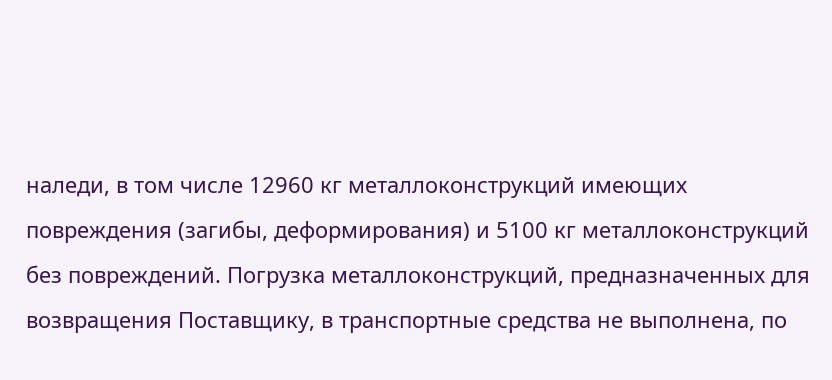наледи, в том числе 12960 кг металлоконструкций имеющих повреждения (загибы, деформирования) и 5100 кг металлоконструкций без повреждений. Погрузка металлоконструкций, предназначенных для возвращения Поставщику, в транспортные средства не выполнена, по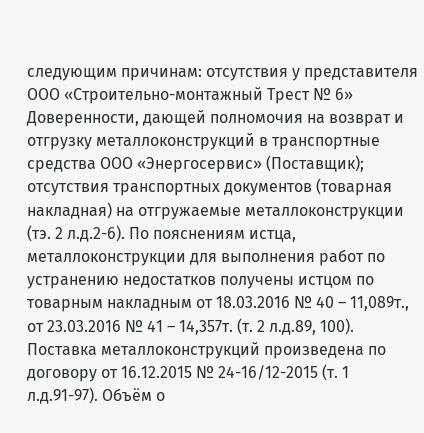следующим причинам: отсутствия у представителя ООО «Строительно-монтажный Трест № 6» Доверенности, дающей полномочия на возврат и отгрузку металлоконструкций в транспортные средства ООО «Энергосервис» (Поставщик); отсутствия транспортных документов (товарная накладная) на отгружаемые металлоконструкции (тэ. 2 л.д.2-6). По пояснениям истца, металлоконструкции для выполнения работ по устранению недостатков получены истцом по товарным накладным от 18.03.2016 № 40 – 11,089т., от 23.03.2016 № 41 – 14,357т. (т. 2 л.д.89, 100). Поставка металлоконструкций произведена по договору от 16.12.2015 № 24-16/12-2015 (т. 1 л.д.91-97). Объём о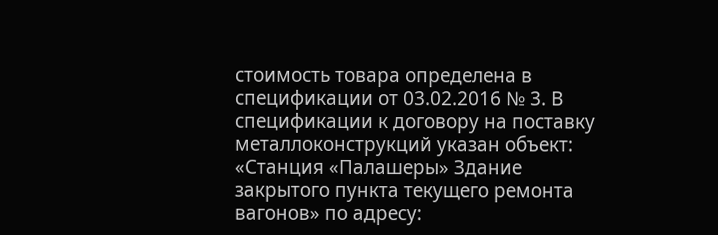стоимость товара определена в спецификации от 03.02.2016 № 3. В спецификации к договору на поставку металлоконструкций указан объект: «Станция «Палашеры» Здание закрытого пункта текущего ремонта вагонов» по адресу: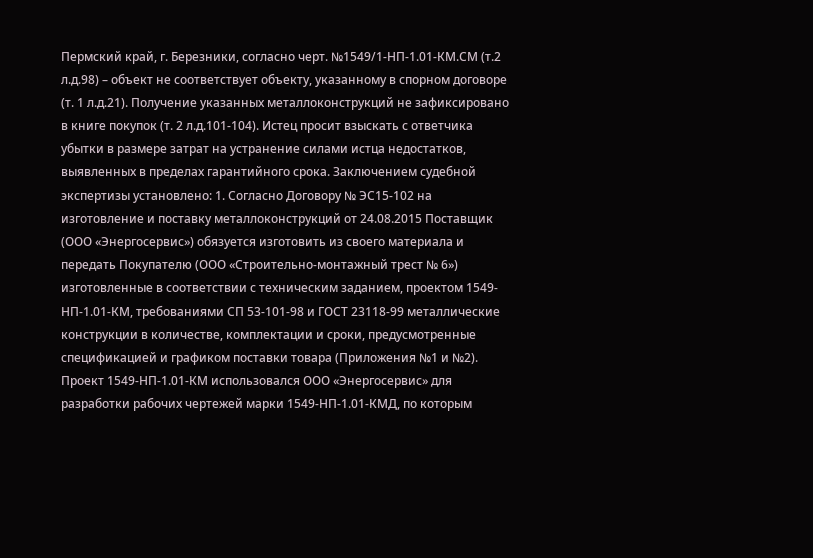Пермский край, г. Березники, согласно черт. №1549/1-НП-1.01-КМ.СМ (т.2 л.д.98) – объект не соответствует объекту, указанному в спорном договоре (т. 1 л.д.21). Получение указанных металлоконструкций не зафиксировано в книге покупок (т. 2 л.д.101-104). Истец просит взыскать с ответчика убытки в размере затрат на устранение силами истца недостатков, выявленных в пределах гарантийного срока. Заключением судебной экспертизы установлено: 1. Согласно Договору № ЭС15-102 на изготовление и поставку металлоконструкций от 24.08.2015 Поставщик (ООО «Энергосервис») обязуется изготовить из своего материала и передать Покупателю (ООО «Строительно-монтажный трест № 6») изготовленные в соответствии с техническим заданием, проектом 1549-НП-1.01-КМ, требованиями СП 53-101-98 и ГОСТ 23118-99 металлические конструкции в количестве, комплектации и сроки, предусмотренные спецификацией и графиком поставки товара (Приложения №1 и №2). Проект 1549-НП-1.01-КМ использовался ООО «Энергосервис» для разработки рабочих чертежей марки 1549-НП-1.01-КМД, по которым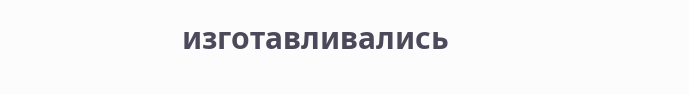изготавливались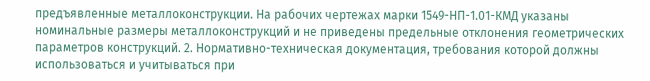предъявленные металлоконструкции. На рабочих чертежах марки 1549-НП-1.01-КМД указаны номинальные размеры металлоконструкций и не приведены предельные отклонения геометрических параметров конструкций. 2. Нормативно-техническая документация, требования которой должны использоваться и учитываться при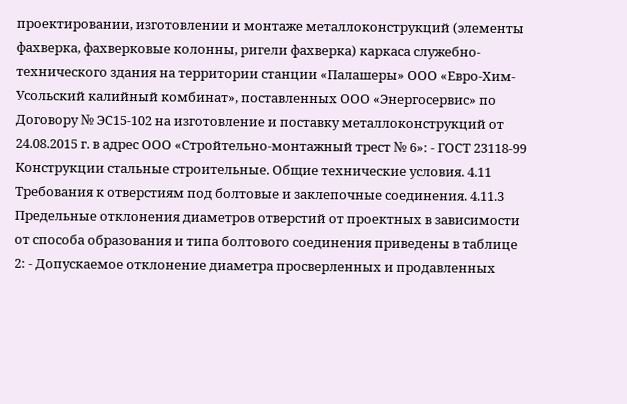проектировании, изготовлении и монтаже металлоконструкций (элементы фахверка, фахверковые колонны, ригели фахверка) каркаса служебно-технического здания на территории станции «Палашеры» ООО «Евро-Хим-Усольский калийный комбинат», поставленных ООО «Энергосервис» по Договору № ЭС15-102 на изготовление и поставку металлоконструкций от 24.08.2015 г. в адрес ООО «Стройтельно-монтажный трест № 6»: - ГОСТ 23118-99 Конструкции стальные строительные. Общие технические условия. 4.11 Требования к отверстиям под болтовые и заклепочные соединения. 4.11.3 Предельные отклонения диаметров отверстий от проектных в зависимости от способа образования и типа болтового соединения приведены в таблице 2: - Допускаемое отклонение диаметра просверленных и продавленных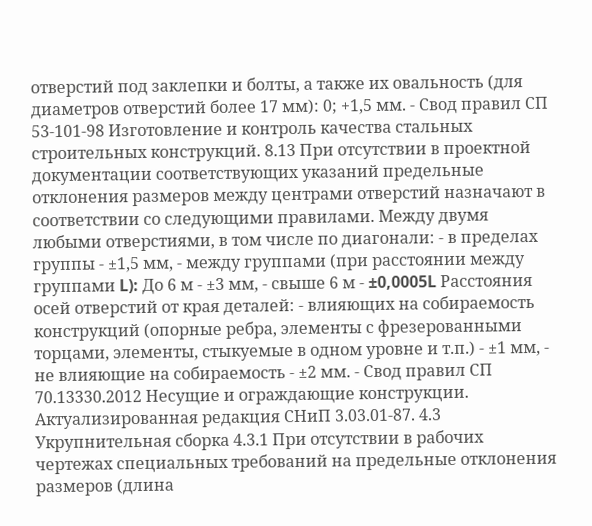отверстий под заклепки и болты, а также их овальность (для диаметров отверстий более 17 мм): 0; +1,5 мм. - Свод правил СП 53-101-98 Изготовление и контроль качества стальных строительных конструкций. 8.13 При отсутствии в проектной документации соответствующих указаний предельные отклонения размеров между центрами отверстий назначают в соответствии со следующими правилами. Между двумя любыми отверстиями, в том числе по диагонали: - в пределах группы - ±1,5 мм, - между группами (при расстоянии между группами L): До 6 м - ±3 мм, - свыше 6 м - ±0,0005L Расстояния осей отверстий от края деталей: - влияющих на собираемость конструкций (опорные ребра, элементы с фрезерованными торцами, элементы, стыкуемые в одном уровне и т.п.) - ±1 мм, - не влияющие на собираемость - ±2 мм. - Свод правил СП 70.13330.2012 Несущие и ограждающие конструкции. Актуализированная редакция СНиП 3.03.01-87. 4.3 Укрупнительная сборка 4.3.1 При отсутствии в рабочих чертежах специальных требований на предельные отклонения размеров (длина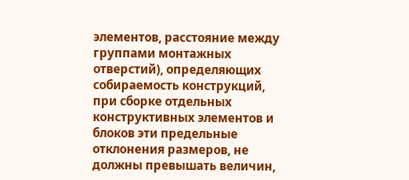элементов, расстояние между группами монтажных отверстий), определяющих собираемость конструкций, при сборке отдельных конструктивных элементов и блоков эти предельные отклонения размеров, не должны превышать величин,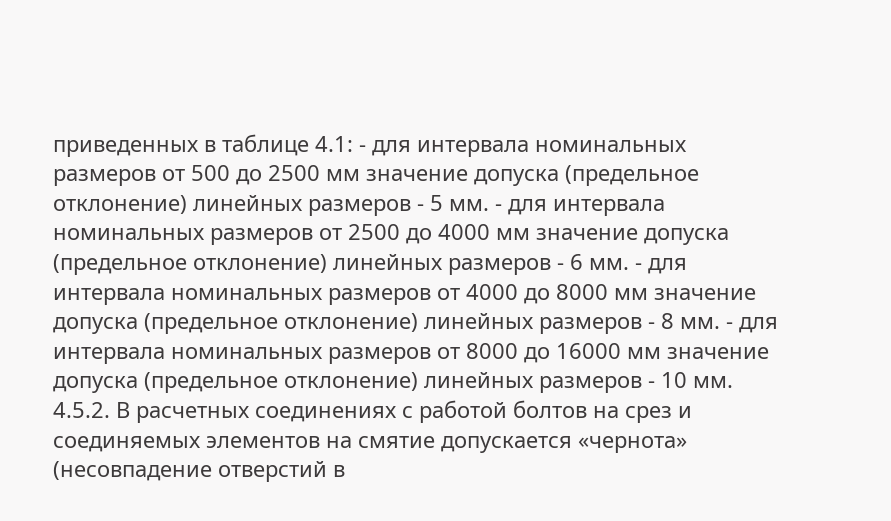приведенных в таблице 4.1: - для интервала номинальных размеров от 500 до 2500 мм значение допуска (предельное отклонение) линейных размеров - 5 мм. - для интервала номинальных размеров от 2500 до 4000 мм значение допуска (предельное отклонение) линейных размеров - 6 мм. - для интервала номинальных размеров от 4000 до 8000 мм значение допуска (предельное отклонение) линейных размеров - 8 мм. - для интервала номинальных размеров от 8000 до 16000 мм значение допуска (предельное отклонение) линейных размеров - 10 мм. 4.5.2. В расчетных соединениях с работой болтов на срез и соединяемых элементов на смятие допускается «чернота» (несовпадение отверстий в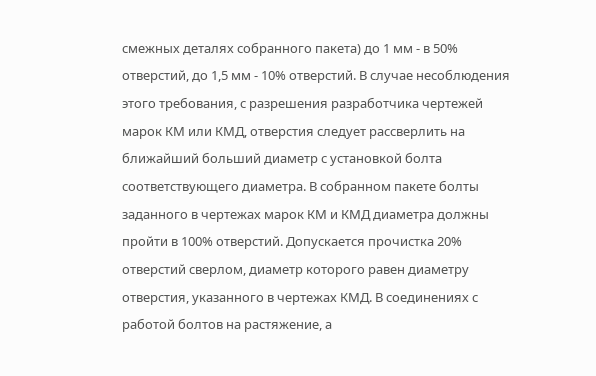смежных деталях собранного пакета) до 1 мм - в 50% отверстий, до 1,5 мм - 10% отверстий. В случае несоблюдения этого требования, с разрешения разработчика чертежей марок КМ или КМД, отверстия следует рассверлить на ближайший больший диаметр с установкой болта соответствующего диаметра. В собранном пакете болты заданного в чертежах марок КМ и КМД диаметра должны пройти в 100% отверстий. Допускается прочистка 20% отверстий сверлом, диаметр которого равен диаметру отверстия, указанного в чертежах КМД. В соединениях с работой болтов на растяжение, а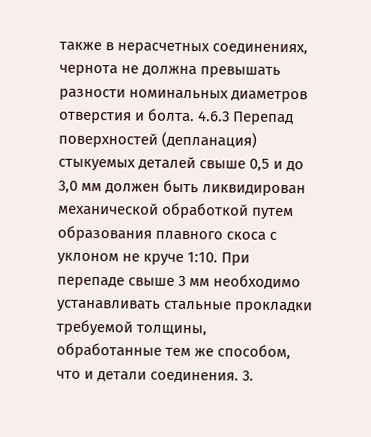также в нерасчетных соединениях, чернота не должна превышать разности номинальных диаметров отверстия и болта. 4.6.3 Перепад поверхностей (депланация) стыкуемых деталей свыше 0,5 и до 3,0 мм должен быть ликвидирован механической обработкой путем образования плавного скоса с уклоном не круче 1:10. При перепаде свыше 3 мм необходимо устанавливать стальные прокладки требуемой толщины, обработанные тем же способом, что и детали соединения. 3.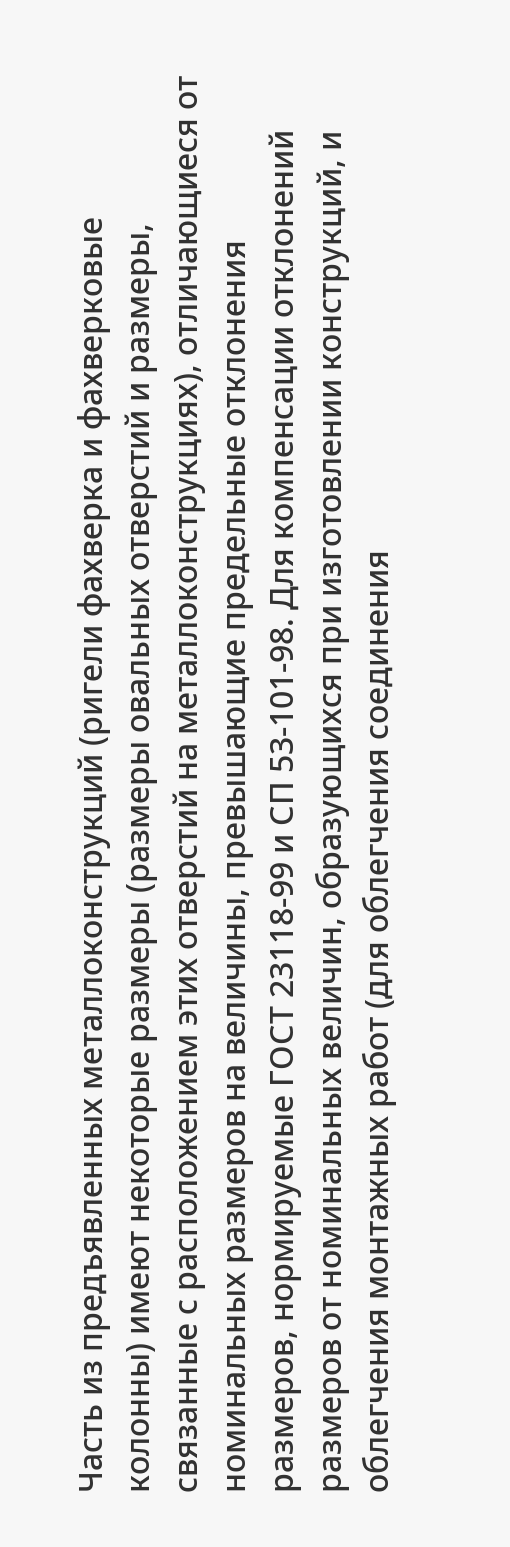Часть из предъявленных металлоконструкций (ригели фахверка и фахверковые колонны) имеют некоторые размеры (размеры овальных отверстий и размеры, связанные с расположением этих отверстий на металлоконструкциях), отличающиеся от номинальных размеров на величины, превышающие предельные отклонения размеров, нормируемые ГОСТ 23118-99 и СП 53-101-98. Для компенсации отклонений размеров от номинальных величин, образующихся при изготовлении конструкций, и облегчения монтажных работ (для облегчения соединения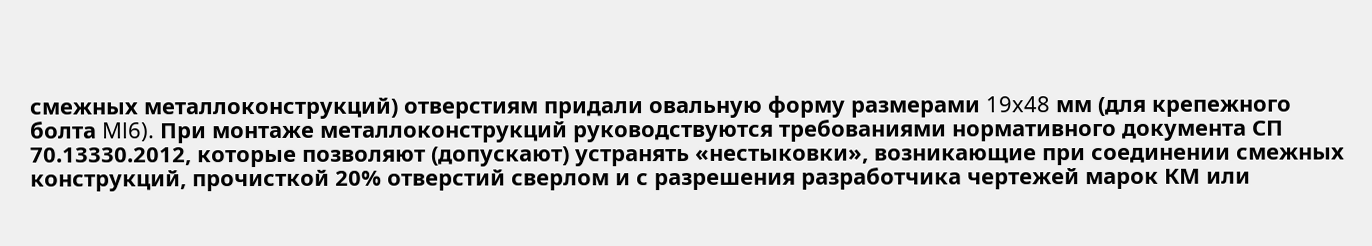смежных металлоконструкций) отверстиям придали овальную форму размерами 19x48 мм (для крепежного болта Ml6). При монтаже металлоконструкций руководствуются требованиями нормативного документа СП 70.13330.2012, которые позволяют (допускают) устранять «нестыковки», возникающие при соединении смежных конструкций, прочисткой 20% отверстий сверлом и с разрешения разработчика чертежей марок КМ или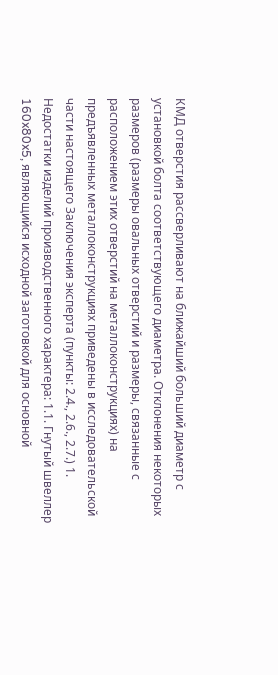КМД отверстия рассверливают на ближайший больший диаметр с установкой болта соответствующего диаметра. Отклонения некоторых размеров (размеры овальных отверстий и размеры, связанные с расположением этих отверстий на металлоконструкциях) на предъявленных металлоконструкциях приведены в исследовательской части настоящего Заключения эксперта (пункты: 2.4., 2.6., 2.7.) 1. Недостатки изделий производственного характера: 1.1. Гнутый швеллер 160x80x5, являющийся исходной заготовкой для основной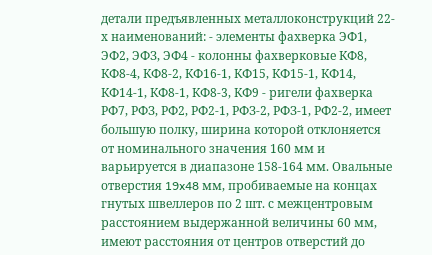детали предъявленных металлоконструкций 22-х наименований: - элементы фахверка ЭФ1, ЭФ2, ЭФЗ, ЭФ4 - колонны фахверковые КФ8, КФ8-4, КФ8-2, КФ16-1, КФ15, КФ15-1, КФ14, КФ14-1, КФ8-1, КФ8-3, КФ9 - ригели фахверка РФ7, РФЗ, РФ2, РФ2-1, РФЗ-2, РФЗ-1, РФ2-2, имеет большую полку, ширина которой отклоняется от номинального значения 160 мм и варьируется в диапазоне 158-164 мм. Овальные отверстия 19x48 мм, пробиваемые на концах гнутых швеллеров по 2 шт. с межцентровым расстоянием выдержанной величины 60 мм, имеют расстояния от центров отверстий до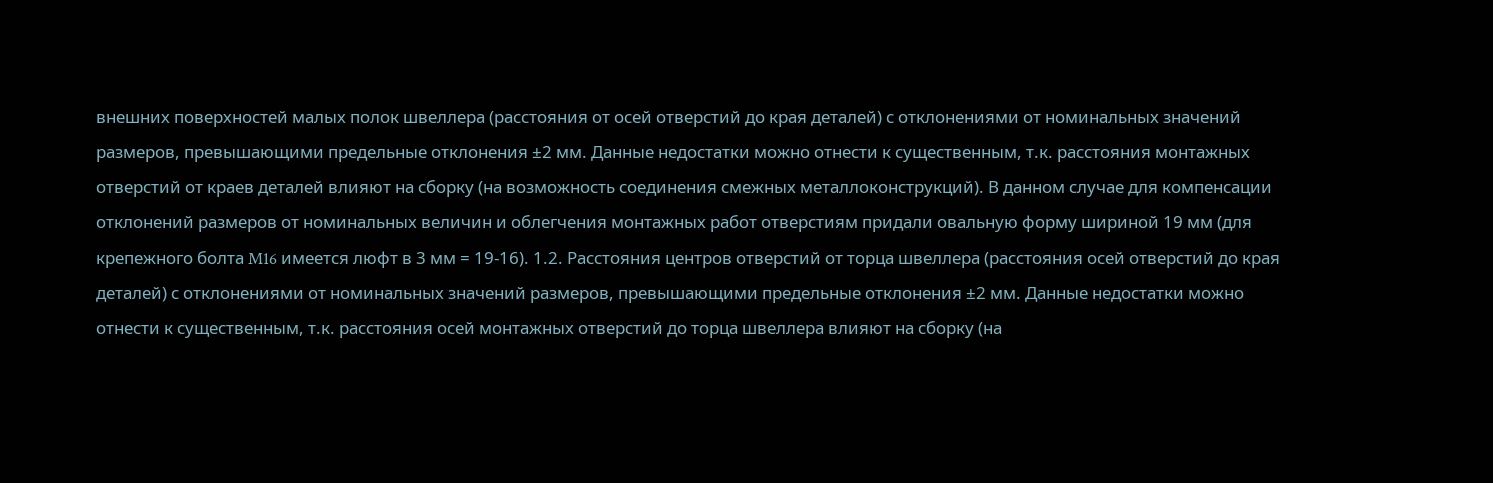внешних поверхностей малых полок швеллера (расстояния от осей отверстий до края деталей) с отклонениями от номинальных значений размеров, превышающими предельные отклонения ±2 мм. Данные недостатки можно отнести к существенным, т.к. расстояния монтажных отверстий от краев деталей влияют на сборку (на возможность соединения смежных металлоконструкций). В данном случае для компенсации отклонений размеров от номинальных величин и облегчения монтажных работ отверстиям придали овальную форму шириной 19 мм (для крепежного болта M16 имеется люфт в 3 мм = 19-16). 1.2. Расстояния центров отверстий от торца швеллера (расстояния осей отверстий до края деталей) с отклонениями от номинальных значений размеров, превышающими предельные отклонения ±2 мм. Данные недостатки можно отнести к существенным, т.к. расстояния осей монтажных отверстий до торца швеллера влияют на сборку (на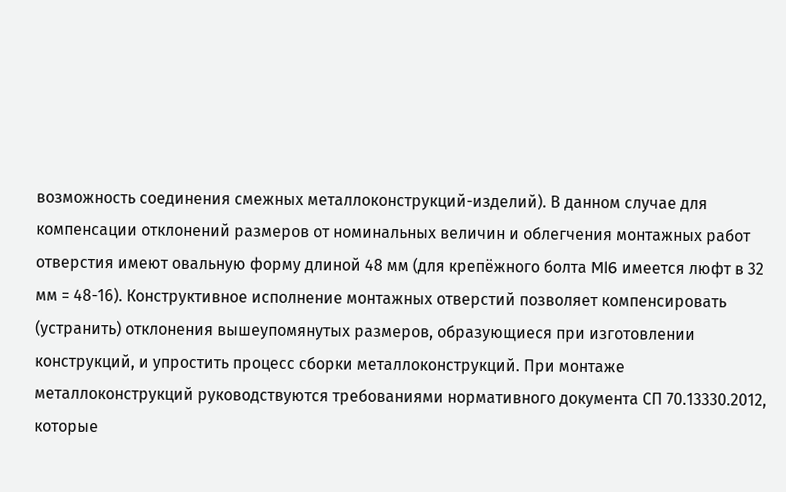возможность соединения смежных металлоконструкций-изделий). В данном случае для компенсации отклонений размеров от номинальных величин и облегчения монтажных работ отверстия имеют овальную форму длиной 48 мм (для крепёжного болта Ml6 имеется люфт в 32 мм = 48-16). Конструктивное исполнение монтажных отверстий позволяет компенсировать (устранить) отклонения вышеупомянутых размеров, образующиеся при изготовлении конструкций, и упростить процесс сборки металлоконструкций. При монтаже металлоконструкций руководствуются требованиями нормативного документа СП 70.13330.2012, которые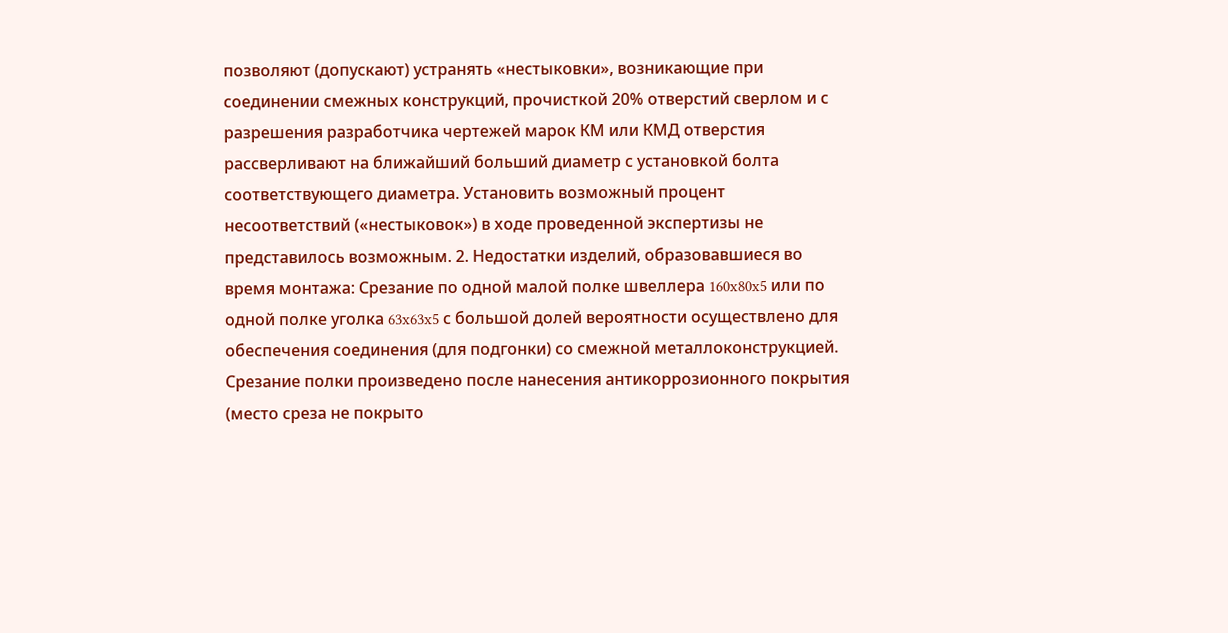позволяют (допускают) устранять «нестыковки», возникающие при соединении смежных конструкций, прочисткой 20% отверстий сверлом и с разрешения разработчика чертежей марок КМ или КМД отверстия рассверливают на ближайший больший диаметр с установкой болта соответствующего диаметра. Установить возможный процент несоответствий («нестыковок») в ходе проведенной экспертизы не представилось возможным. 2. Недостатки изделий, образовавшиеся во время монтажа: Срезание по одной малой полке швеллера 160x80x5 или по одной полке уголка 63x63x5 с большой долей вероятности осуществлено для обеспечения соединения (для подгонки) со смежной металлоконструкцией. Срезание полки произведено после нанесения антикоррозионного покрытия (место среза не покрыто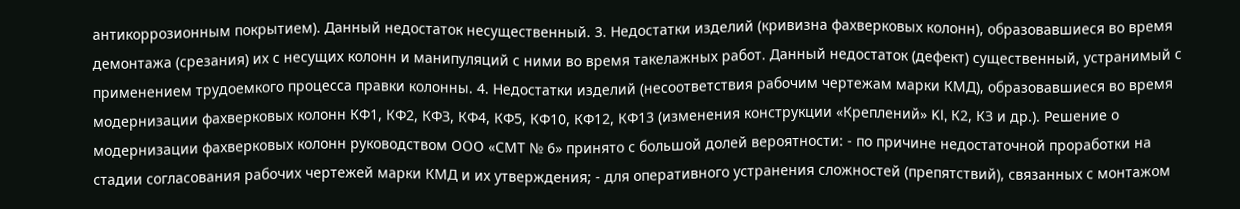антикоррозионным покрытием). Данный недостаток несущественный. 3. Недостатки изделий (кривизна фахверковых колонн), образовавшиеся во время демонтажа (срезания) их с несущих колонн и манипуляций с ними во время такелажных работ. Данный недостаток (дефект) существенный, устранимый с применением трудоемкого процесса правки колонны. 4. Недостатки изделий (несоответствия рабочим чертежам марки КМД), образовавшиеся во время модернизации фахверковых колонн КФ1, КФ2, КФЗ, КФ4, КФ5, КФ10, КФ12, КФ13 (изменения конструкции «Креплений» Kl, К2, КЗ и др.). Решение о модернизации фахверковых колонн руководством ООО «СМТ № 6» принято с большой долей вероятности: - по причине недостаточной проработки на стадии согласования рабочих чертежей марки КМД и их утверждения; - для оперативного устранения сложностей (препятствий), связанных с монтажом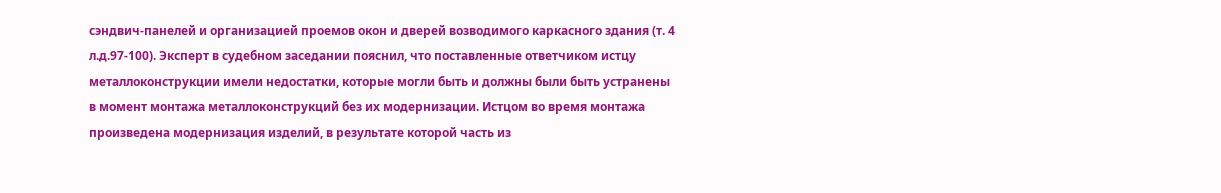сэндвич-панелей и организацией проемов окон и дверей возводимого каркасного здания (т. 4 л.д.97-100). Эксперт в судебном заседании пояснил, что поставленные ответчиком истцу металлоконструкции имели недостатки, которые могли быть и должны были быть устранены в момент монтажа металлоконструкций без их модернизации. Истцом во время монтажа произведена модернизация изделий, в результате которой часть из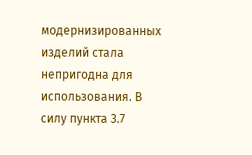модернизированных изделий стала непригодна для использования. В силу пункта 3.7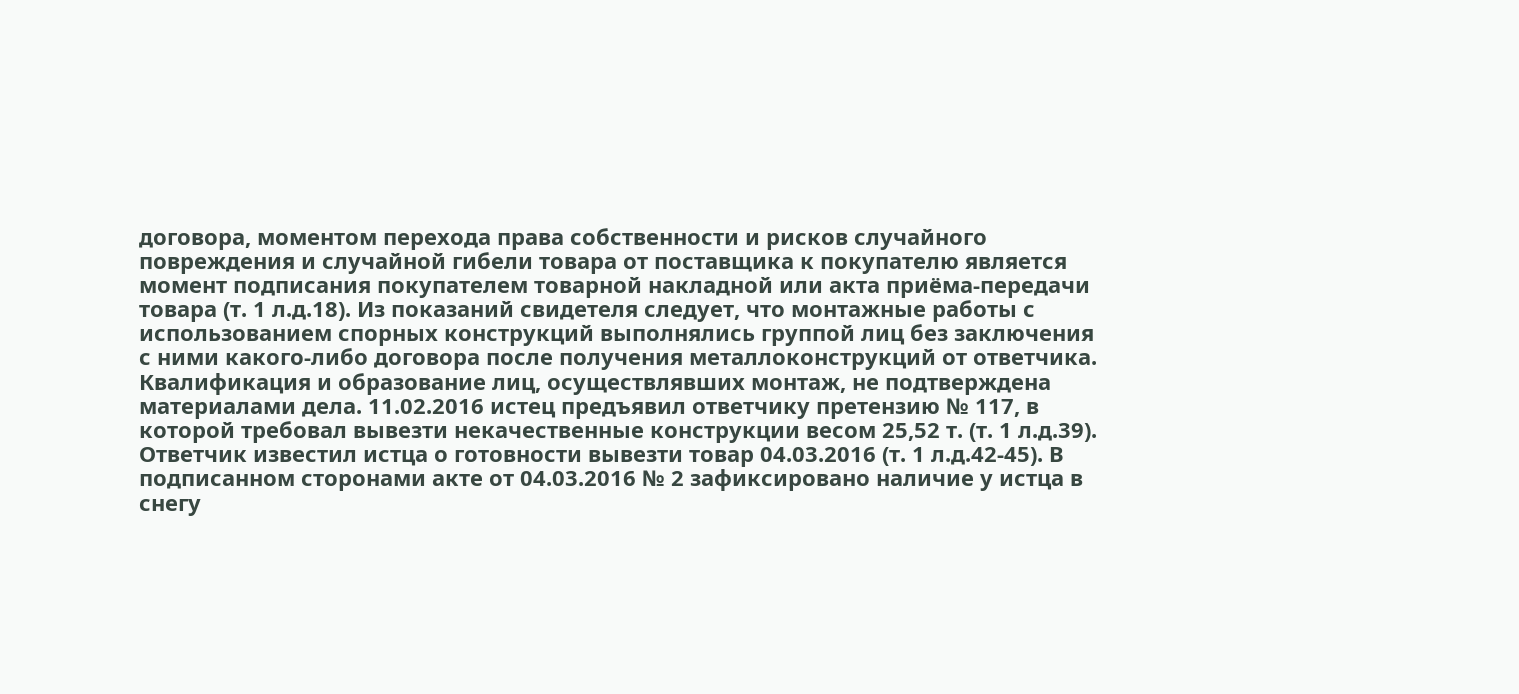договора, моментом перехода права собственности и рисков случайного повреждения и случайной гибели товара от поставщика к покупателю является момент подписания покупателем товарной накладной или акта приёма-передачи товара (т. 1 л.д.18). Из показаний свидетеля следует, что монтажные работы с использованием спорных конструкций выполнялись группой лиц без заключения с ними какого-либо договора после получения металлоконструкций от ответчика. Квалификация и образование лиц, осуществлявших монтаж, не подтверждена материалами дела. 11.02.2016 истец предъявил ответчику претензию № 117, в которой требовал вывезти некачественные конструкции весом 25,52 т. (т. 1 л.д.39). Ответчик известил истца о готовности вывезти товар 04.03.2016 (т. 1 л.д.42-45). В подписанном сторонами акте от 04.03.2016 № 2 зафиксировано наличие у истца в снегу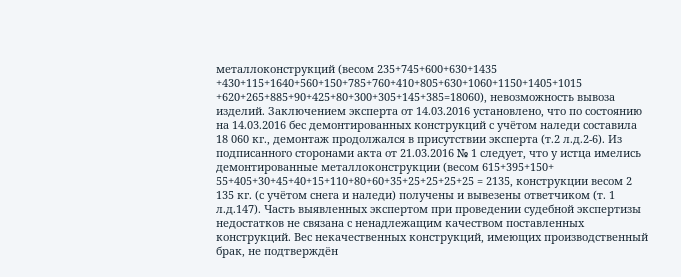металлоконструкций (весом 235+745+600+630+1435 +430+115+1640+560+150+785+760+410+805+630+1060+1150+1405+1015 +620+265+885+90+425+80+300+305+145+385=18060), невозможность вывоза изделий. Заключением эксперта от 14.03.2016 установлено, что по состоянию на 14.03.2016 бес демонтированных конструкций с учётом наледи составила 18 060 кг., демонтаж продолжался в присутствии эксперта (т.2 л.д.2-6). Из подписанного сторонами акта от 21.03.2016 № 1 следует, что у истца имелись демонтированные металлоконструкции (весом 615+395+150+ 55+405+30+45+40+15+110+80+60+35+25+25+25+25 = 2135, конструкции весом 2 135 кг. (с учётом снега и наледи) получены и вывезены ответчиком (т. 1 л.д.147). Часть выявленных экспертом при проведении судебной экспертизы недостатков не связана с ненадлежащим качеством поставленных конструкций. Вес некачественных конструкций, имеющих производственный брак, не подтверждён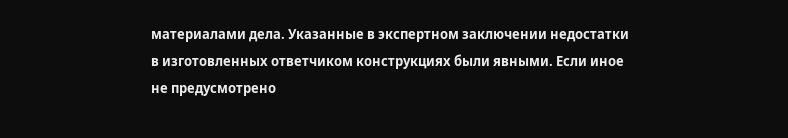материалами дела. Указанные в экспертном заключении недостатки в изготовленных ответчиком конструкциях были явными. Если иное не предусмотрено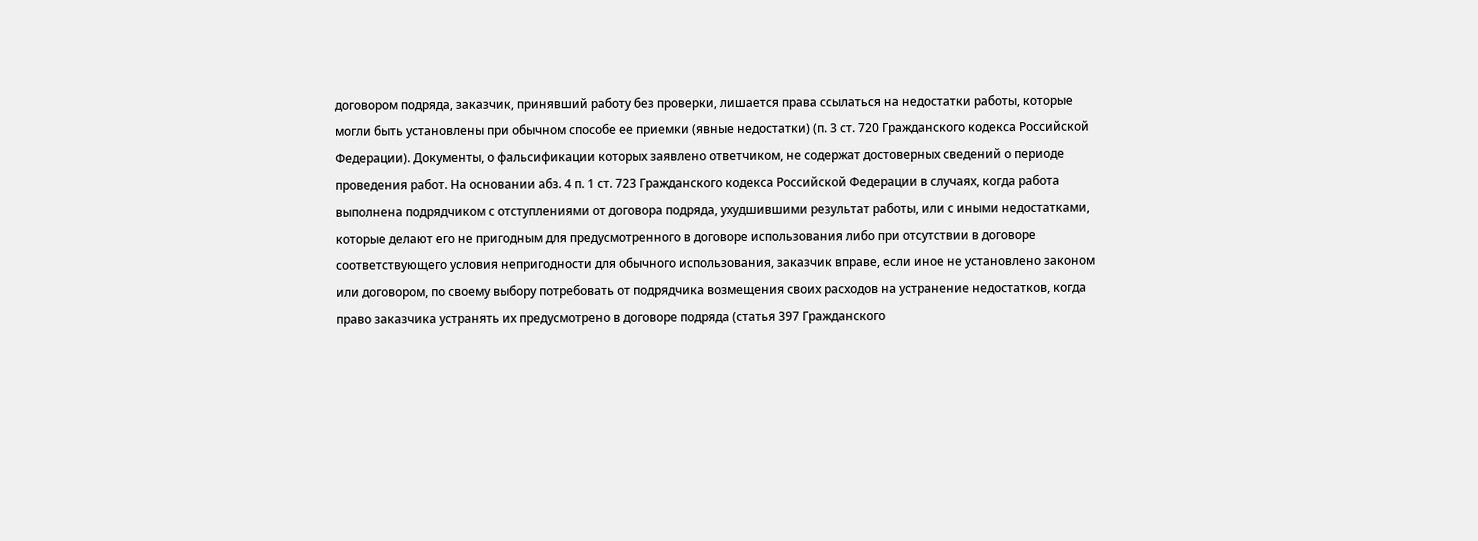договором подряда, заказчик, принявший работу без проверки, лишается права ссылаться на недостатки работы, которые могли быть установлены при обычном способе ее приемки (явные недостатки) (п. 3 ст. 720 Гражданского кодекса Российской Федерации). Документы, о фальсификации которых заявлено ответчиком, не содержат достоверных сведений о периоде проведения работ. На основании абз. 4 п. 1 ст. 723 Гражданского кодекса Российской Федерации в случаях, когда работа выполнена подрядчиком с отступлениями от договора подряда, ухудшившими результат работы, или с иными недостатками, которые делают его не пригодным для предусмотренного в договоре использования либо при отсутствии в договоре соответствующего условия непригодности для обычного использования, заказчик вправе, если иное не установлено законом или договором, по своему выбору потребовать от подрядчика возмещения своих расходов на устранение недостатков, когда право заказчика устранять их предусмотрено в договоре подряда (статья 397 Гражданского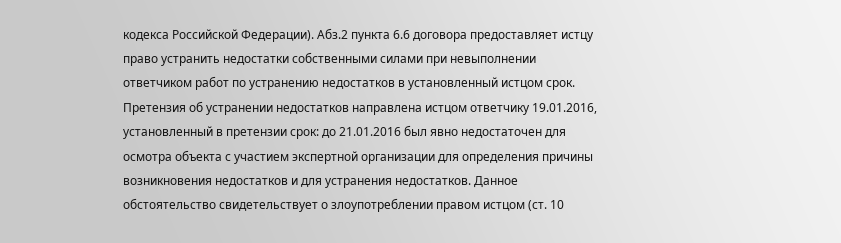кодекса Российской Федерации). Абз.2 пункта 6.6 договора предоставляет истцу право устранить недостатки собственными силами при невыполнении ответчиком работ по устранению недостатков в установленный истцом срок. Претензия об устранении недостатков направлена истцом ответчику 19.01.2016, установленный в претензии срок: до 21.01.2016 был явно недостаточен для осмотра объекта с участием экспертной организации для определения причины возникновения недостатков и для устранения недостатков. Данное обстоятельство свидетельствует о злоупотреблении правом истцом (ст. 10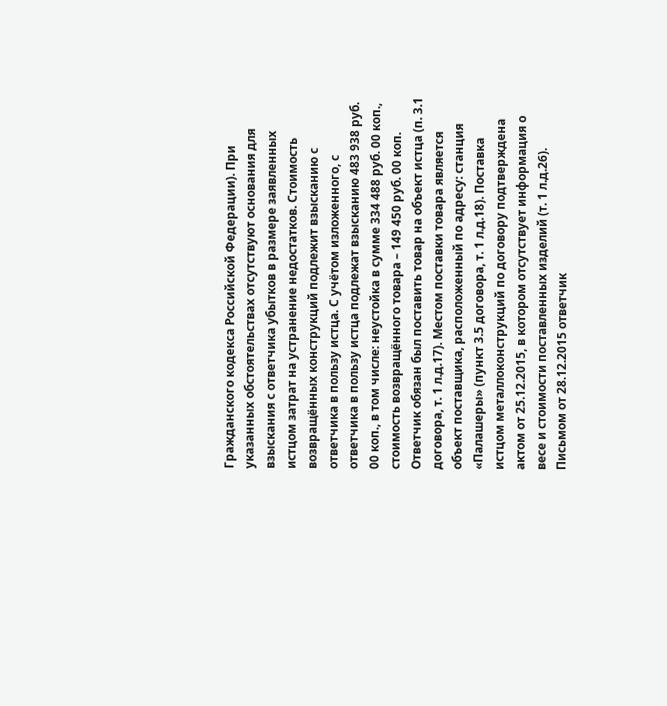Гражданского кодекса Российской Федерации). При указанных обстоятельствах отсутствуют основания для взыскания с ответчика убытков в размере заявленных истцом затрат на устранение недостатков. Стоимость возвращённых конструкций подлежит взысканию с ответчика в пользу истца. С учётом изложенного, с ответчика в пользу истца подлежат взысканию 483 938 руб. 00 коп., в том числе: неустойка в сумме 334 488 руб. 00 коп., стоимость возвращённого товара – 149 450 руб. 00 коп. Ответчик обязан был поставить товар на объект истца (п. 3.1 договора, т. 1 л.д.17). Местом поставки товара является объект поставщика, расположенный по адресу: станция «Палашеры» (пункт 3.5 договора, т. 1 л.д.18). Поставка истцом металлоконструкций по договору подтверждена актом от 25.12.2015, в котором отсутствует информация о весе и стоимости поставленных изделий (т. 1 л.д.26). Письмом от 28.12.2015 ответчик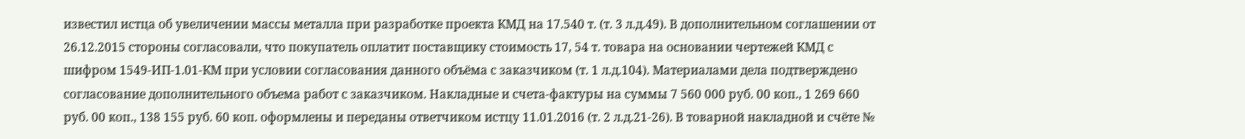известил истца об увеличении массы металла при разработке проекта КМД на 17.540 т. (т. 3 л.д.49). В дополнительном соглашении от 26.12.2015 стороны согласовали, что покупатель оплатит поставщику стоимость 17, 54 т. товара на основании чертежей КМД с шифром 1549-ИП-1.01-КМ при условии согласования данного объёма с заказчиком (т. 1 л.д.104). Материалами дела подтверждено согласование дополнительного объема работ с заказчиком. Накладные и счета-фактуры на суммы 7 560 000 руб. 00 коп., 1 269 660 руб. 00 коп., 138 155 руб. 60 коп. оформлены и переданы ответчиком истцу 11.01.2016 (т. 2 л.д.21-26). В товарной накладной и счёте №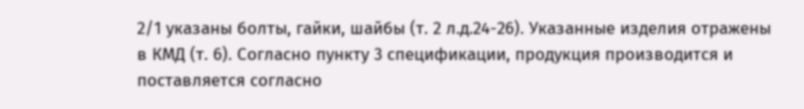2/1 указаны болты, гайки, шайбы (т. 2 л.д.24-26). Указанные изделия отражены в КМД (т. 6). Согласно пункту 3 спецификации, продукция производится и поставляется согласно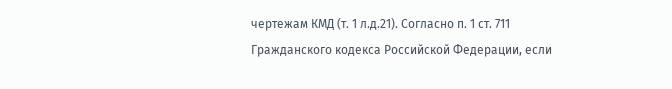чертежам КМД (т. 1 л.д.21). Согласно п. 1 ст. 711 Гражданского кодекса Российской Федерации, если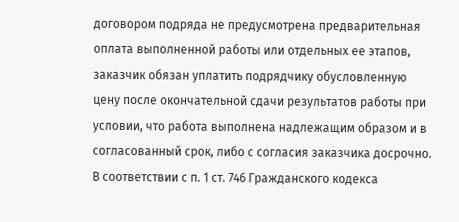договором подряда не предусмотрена предварительная оплата выполненной работы или отдельных ее этапов, заказчик обязан уплатить подрядчику обусловленную цену после окончательной сдачи результатов работы при условии, что работа выполнена надлежащим образом и в согласованный срок, либо с согласия заказчика досрочно. В соответствии с п. 1 ст. 746 Гражданского кодекса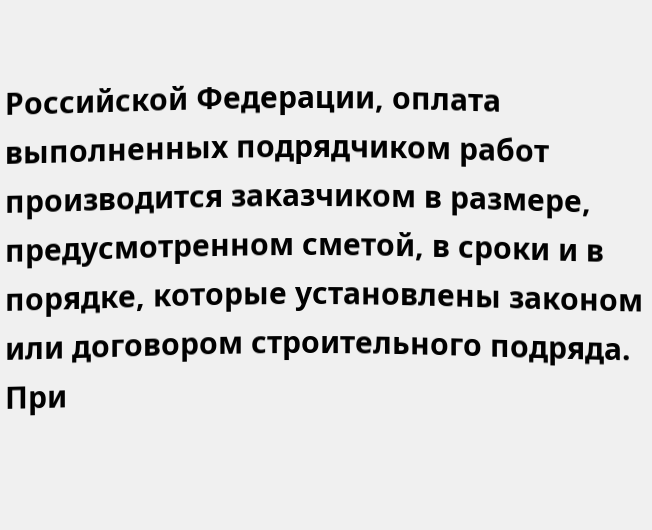Российской Федерации, оплата выполненных подрядчиком работ производится заказчиком в размере, предусмотренном сметой, в сроки и в порядке, которые установлены законом или договором строительного подряда. При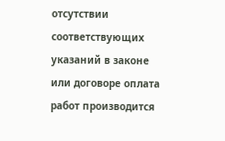отсутствии соответствующих указаний в законе или договоре оплата работ производится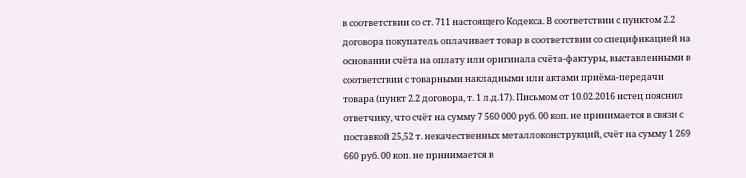в соответствии со ст. 711 настоящего Кодекса. В соответствии с пунктом 2.2 договора покупатель оплачивает товар в соответствии со спецификацией на основании счёта на оплату или оригинала счёта-фактуры, выставленными в соответствии с товарными накладными или актами приёма-передачи товара (пункт 2.2 договора, т. 1 л.д.17). Письмом от 10.02.2016 истец пояснил ответчику, что счёт на сумму 7 560 000 руб. 00 коп. не принимается в связи с поставкой 25,52 т. некачественных металлоконструкций, счёт на сумму 1 269 660 руб. 00 коп. не принимается в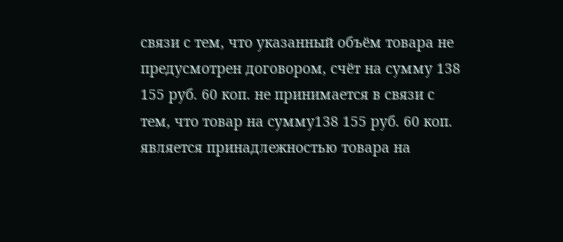связи с тем, что указанный объём товара не предусмотрен договором, счёт на сумму 138 155 руб. 60 коп. не принимается в связи с тем, что товар на сумму138 155 руб. 60 коп. является принадлежностью товара на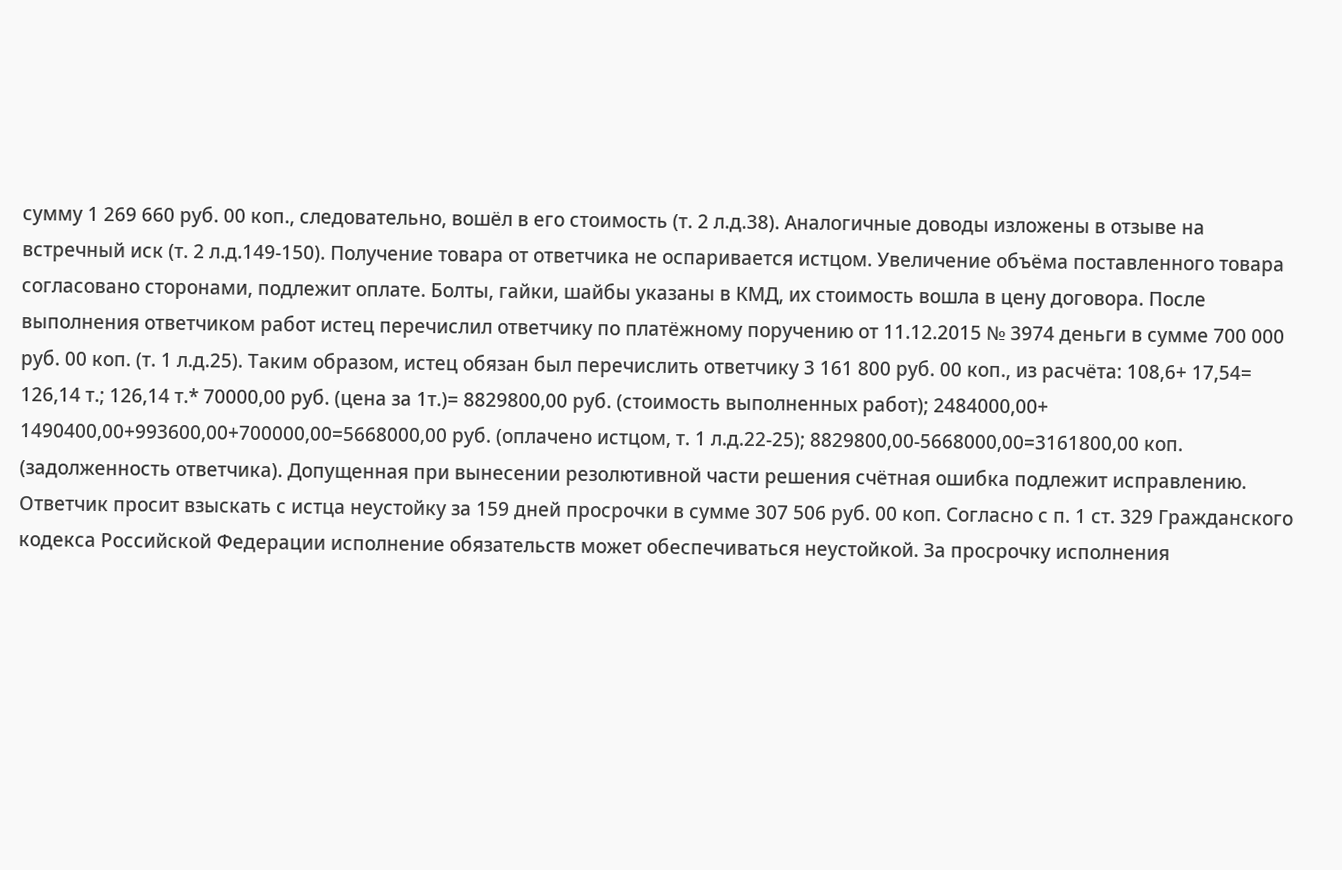сумму 1 269 660 руб. 00 коп., следовательно, вошёл в его стоимость (т. 2 л.д.38). Аналогичные доводы изложены в отзыве на встречный иск (т. 2 л.д.149-150). Получение товара от ответчика не оспаривается истцом. Увеличение объёма поставленного товара согласовано сторонами, подлежит оплате. Болты, гайки, шайбы указаны в КМД, их стоимость вошла в цену договора. После выполнения ответчиком работ истец перечислил ответчику по платёжному поручению от 11.12.2015 № 3974 деньги в сумме 700 000 руб. 00 коп. (т. 1 л.д.25). Таким образом, истец обязан был перечислить ответчику 3 161 800 руб. 00 коп., из расчёта: 108,6+ 17,54= 126,14 т.; 126,14 т.* 70000,00 руб. (цена за 1т.)= 8829800,00 руб. (стоимость выполненных работ); 2484000,00+ 1490400,00+993600,00+700000,00=5668000,00 руб. (оплачено истцом, т. 1 л.д.22-25); 8829800,00-5668000,00=3161800,00 коп. (задолженность ответчика). Допущенная при вынесении резолютивной части решения счётная ошибка подлежит исправлению. Ответчик просит взыскать с истца неустойку за 159 дней просрочки в сумме 307 506 руб. 00 коп. Согласно с п. 1 ст. 329 Гражданского кодекса Российской Федерации исполнение обязательств может обеспечиваться неустойкой. За просрочку исполнения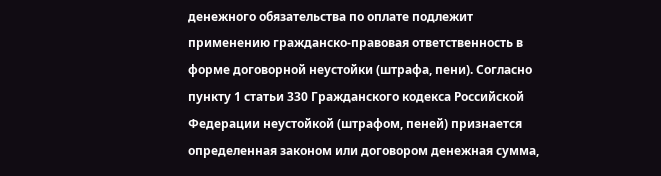денежного обязательства по оплате подлежит применению гражданско-правовая ответственность в форме договорной неустойки (штрафа, пени). Согласно пункту 1 статьи 330 Гражданского кодекса Российской Федерации неустойкой (штрафом, пеней) признается определенная законом или договором денежная сумма,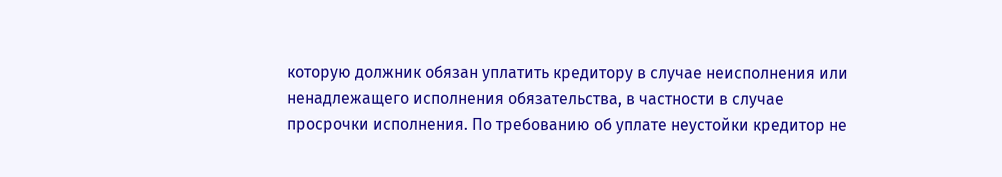которую должник обязан уплатить кредитору в случае неисполнения или ненадлежащего исполнения обязательства, в частности в случае просрочки исполнения. По требованию об уплате неустойки кредитор не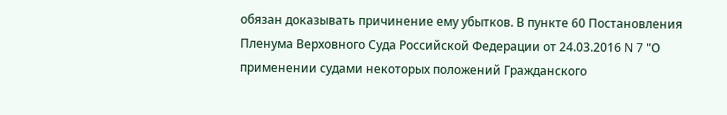обязан доказывать причинение ему убытков. В пункте 60 Постановления Пленума Верховного Суда Российской Федерации от 24.03.2016 N 7 "О применении судами некоторых положений Гражданского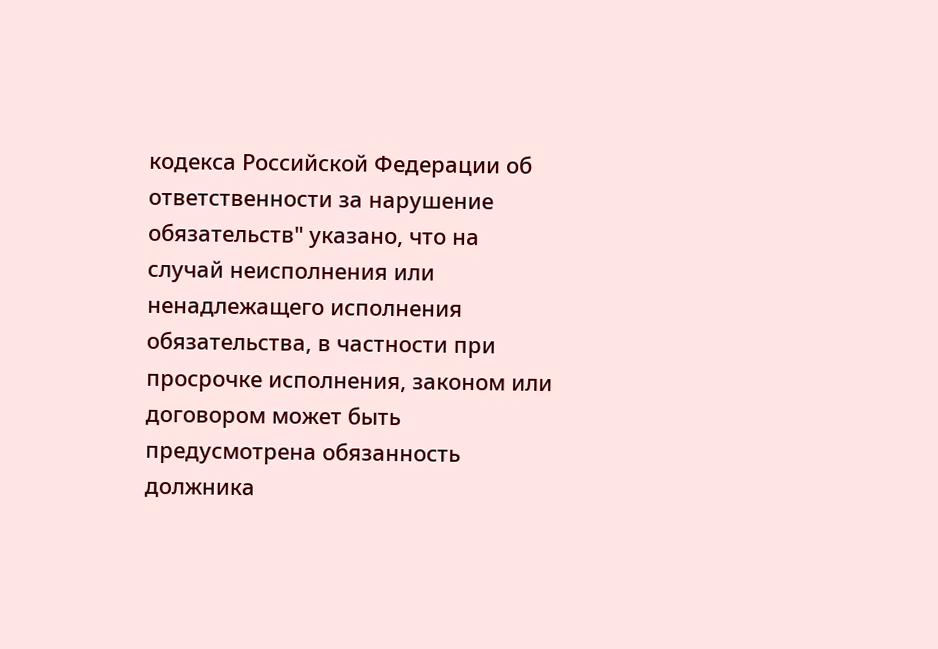кодекса Российской Федерации об ответственности за нарушение обязательств" указано, что на случай неисполнения или ненадлежащего исполнения обязательства, в частности при просрочке исполнения, законом или договором может быть предусмотрена обязанность должника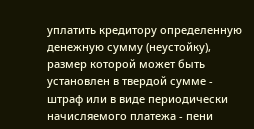уплатить кредитору определенную денежную сумму (неустойку), размер которой может быть установлен в твердой сумме - штраф или в виде периодически начисляемого платежа - пени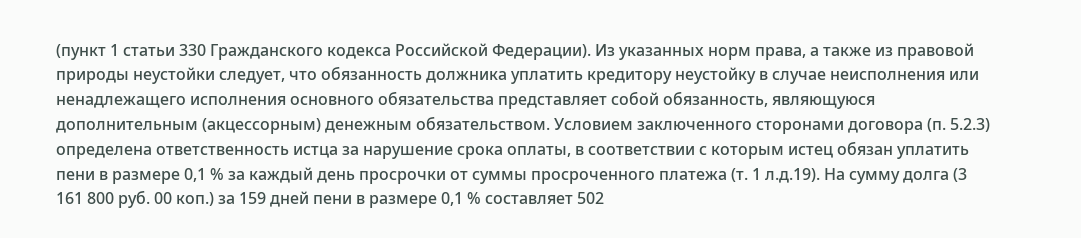(пункт 1 статьи 330 Гражданского кодекса Российской Федерации). Из указанных норм права, а также из правовой природы неустойки следует, что обязанность должника уплатить кредитору неустойку в случае неисполнения или ненадлежащего исполнения основного обязательства представляет собой обязанность, являющуюся дополнительным (акцессорным) денежным обязательством. Условием заключенного сторонами договора (п. 5.2.3) определена ответственность истца за нарушение срока оплаты, в соответствии с которым истец обязан уплатить пени в размере 0,1 % за каждый день просрочки от суммы просроченного платежа (т. 1 л.д.19). На сумму долга (3 161 800 руб. 00 коп.) за 159 дней пени в размере 0,1 % составляет 502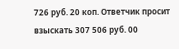726 руб. 20 коп. Ответчик просит взыскать 307 506 руб. 00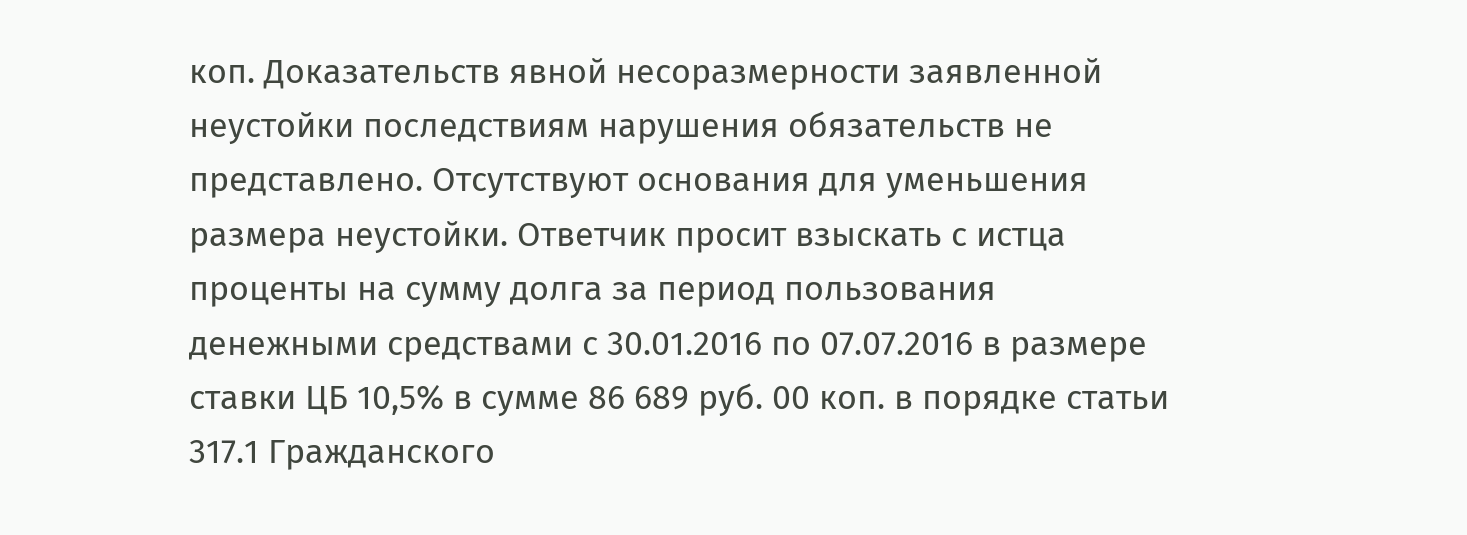коп. Доказательств явной несоразмерности заявленной неустойки последствиям нарушения обязательств не представлено. Отсутствуют основания для уменьшения размера неустойки. Ответчик просит взыскать с истца проценты на сумму долга за период пользования денежными средствами с 30.01.2016 по 07.07.2016 в размере ставки ЦБ 10,5% в сумме 86 689 руб. 00 коп. в порядке статьи 317.1 Гражданского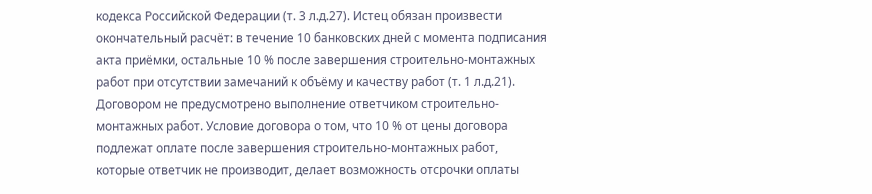кодекса Российской Федерации (т. 3 л.д.27). Истец обязан произвести окончательный расчёт: в течение 10 банковских дней с момента подписания акта приёмки, остальные 10 % после завершения строительно-монтажных работ при отсутствии замечаний к объёму и качеству работ (т. 1 л.д.21). Договором не предусмотрено выполнение ответчиком строительно-монтажных работ. Условие договора о том, что 10 % от цены договора подлежат оплате после завершения строительно-монтажных работ, которые ответчик не производит, делает возможность отсрочки оплаты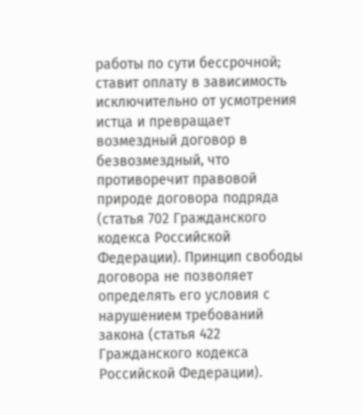работы по сути бессрочной; ставит оплату в зависимость исключительно от усмотрения истца и превращает возмездный договор в безвозмездный, что противоречит правовой природе договора подряда (статья 702 Гражданского кодекса Российской Федерации). Принцип свободы договора не позволяет определять его условия с нарушением требований закона (статья 422 Гражданского кодекса Российской Федерации).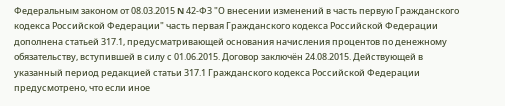Федеральным законом от 08.03.2015 N 42-ФЗ "О внесении изменений в часть первую Гражданского кодекса Российской Федерации" часть первая Гражданского кодекса Российской Федерации дополнена статьей 317.1, предусматривающей основания начисления процентов по денежному обязательству, вступившей в силу с 01.06.2015. Договор заключён 24.08.2015. Действующей в указанный период редакцией статьи 317.1 Гражданского кодекса Российской Федерации предусмотрено, что если иное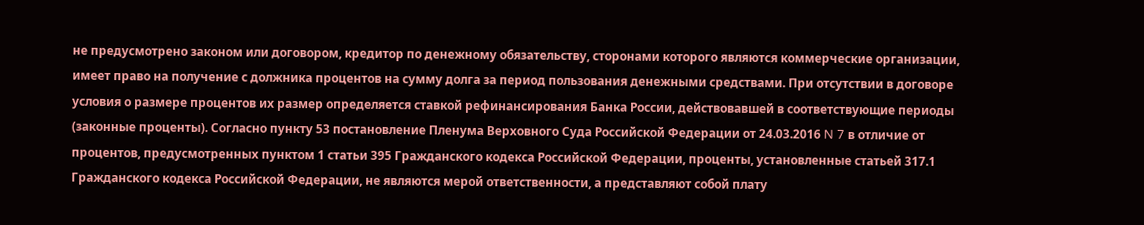не предусмотрено законом или договором, кредитор по денежному обязательству, сторонами которого являются коммерческие организации, имеет право на получение с должника процентов на сумму долга за период пользования денежными средствами. При отсутствии в договоре условия о размере процентов их размер определяется ставкой рефинансирования Банка России, действовавшей в соответствующие периоды (законные проценты). Согласно пункту 53 постановление Пленума Верховного Суда Российской Федерации от 24.03.2016 N 7 в отличие от процентов, предусмотренных пунктом 1 статьи 395 Гражданского кодекса Российской Федерации, проценты, установленные статьей 317.1 Гражданского кодекса Российской Федерации, не являются мерой ответственности, а представляют собой плату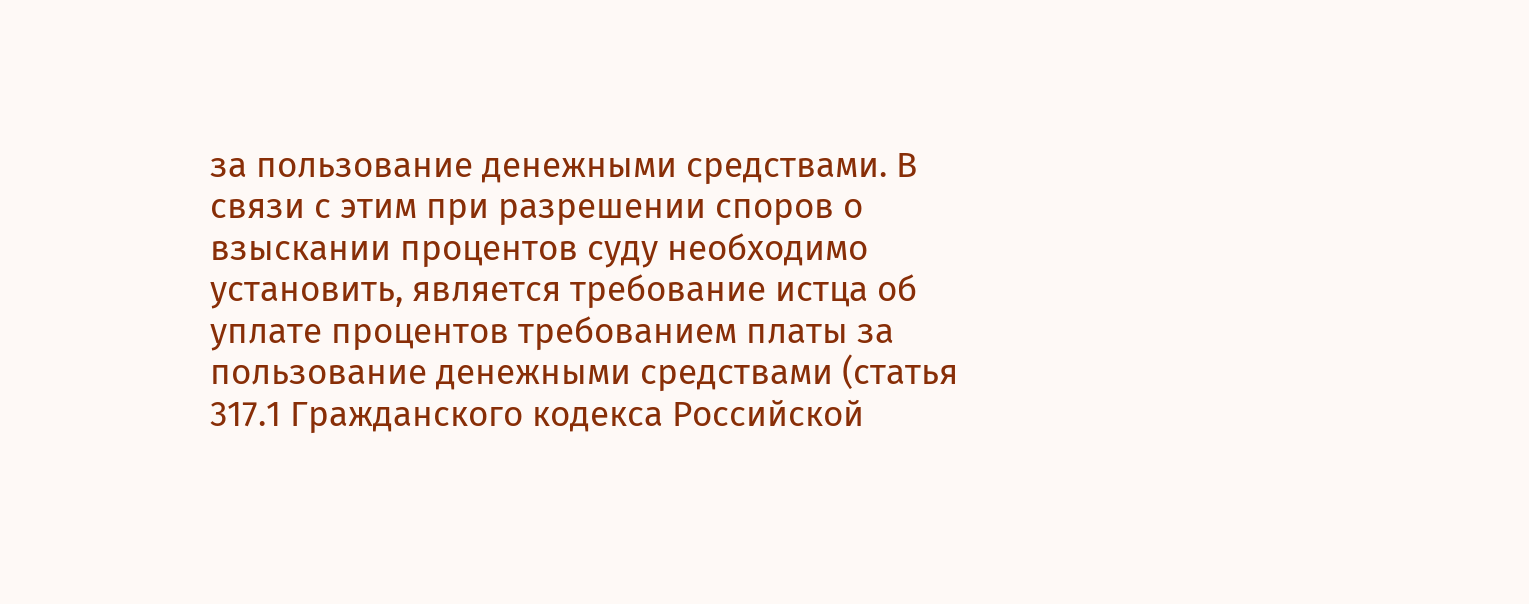за пользование денежными средствами. В связи с этим при разрешении споров о взыскании процентов суду необходимо установить, является требование истца об уплате процентов требованием платы за пользование денежными средствами (статья 317.1 Гражданского кодекса Российской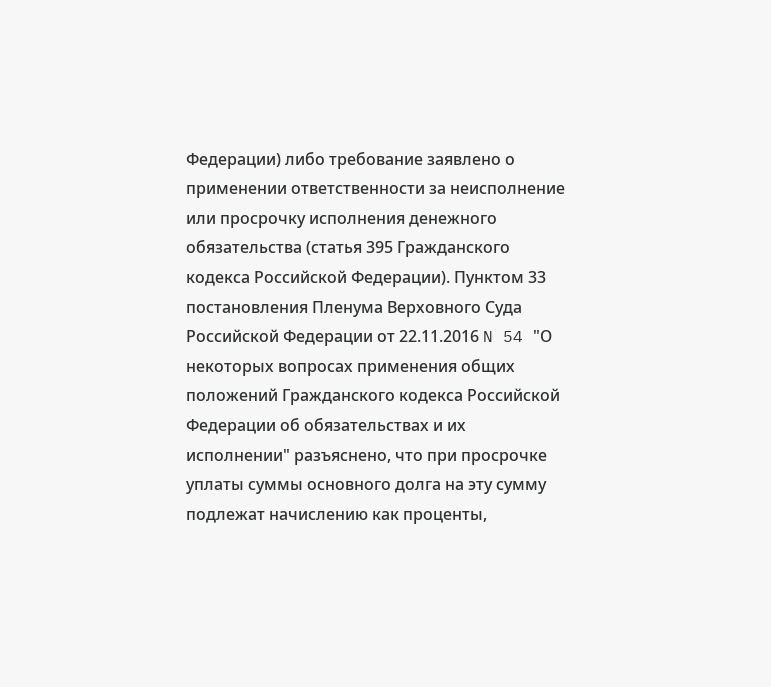Федерации) либо требование заявлено о применении ответственности за неисполнение или просрочку исполнения денежного обязательства (статья 395 Гражданского кодекса Российской Федерации). Пунктом 33 постановления Пленума Верховного Суда Российской Федерации от 22.11.2016 N 54 "О некоторых вопросах применения общих положений Гражданского кодекса Российской Федерации об обязательствах и их исполнении" разъяснено, что при просрочке уплаты суммы основного долга на эту сумму подлежат начислению как проценты,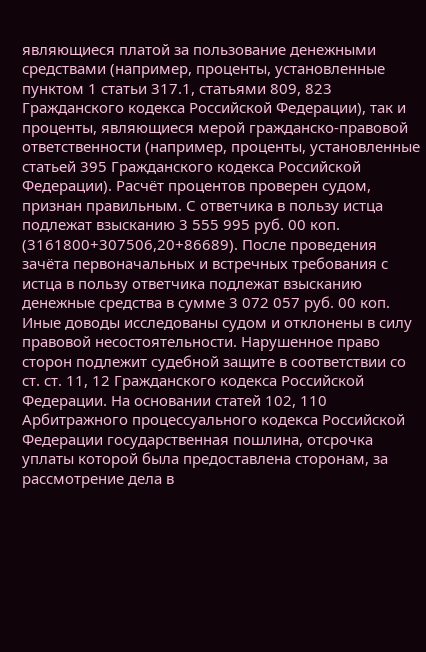являющиеся платой за пользование денежными средствами (например, проценты, установленные пунктом 1 статьи 317.1, статьями 809, 823 Гражданского кодекса Российской Федерации), так и проценты, являющиеся мерой гражданско-правовой ответственности (например, проценты, установленные статьей 395 Гражданского кодекса Российской Федерации). Расчёт процентов проверен судом, признан правильным. С ответчика в пользу истца подлежат взысканию 3 555 995 руб. 00 коп. (3161800+307506,20+86689). После проведения зачёта первоначальных и встречных требования с истца в пользу ответчика подлежат взысканию денежные средства в сумме 3 072 057 руб. 00 коп. Иные доводы исследованы судом и отклонены в силу правовой несостоятельности. Нарушенное право сторон подлежит судебной защите в соответствии со ст. ст. 11, 12 Гражданского кодекса Российской Федерации. На основании статей 102, 110 Арбитражного процессуального кодекса Российской Федерации государственная пошлина, отсрочка уплаты которой была предоставлена сторонам, за рассмотрение дела в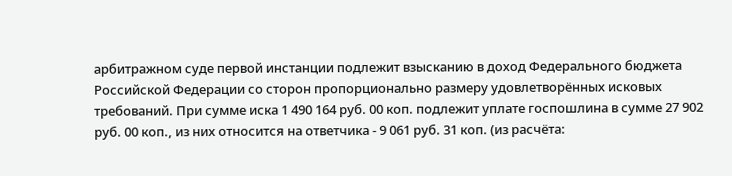арбитражном суде первой инстанции подлежит взысканию в доход Федерального бюджета Российской Федерации со сторон пропорционально размеру удовлетворённых исковых требований. При сумме иска 1 490 164 руб. 00 коп. подлежит уплате госпошлина в сумме 27 902 руб. 00 коп., из них относится на ответчика - 9 061 руб. 31 коп. (из расчёта: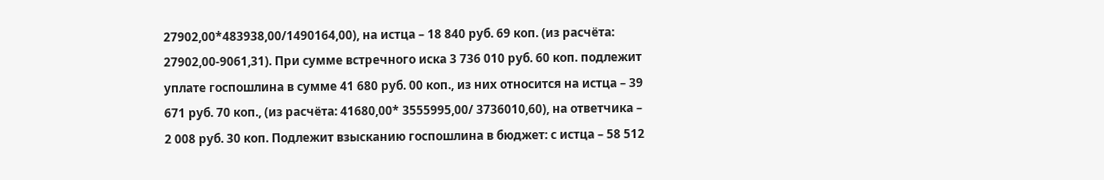27902,00*483938,00/1490164,00), на истца – 18 840 руб. 69 коп. (из расчёта: 27902,00-9061,31). При сумме встречного иска 3 736 010 руб. 60 коп. подлежит уплате госпошлина в сумме 41 680 руб. 00 коп., из них относится на истца – 39 671 руб. 70 коп., (из расчёта: 41680,00* 3555995,00/ 3736010,60), на ответчика – 2 008 руб. 30 коп. Подлежит взысканию госпошлина в бюджет: с истца – 58 512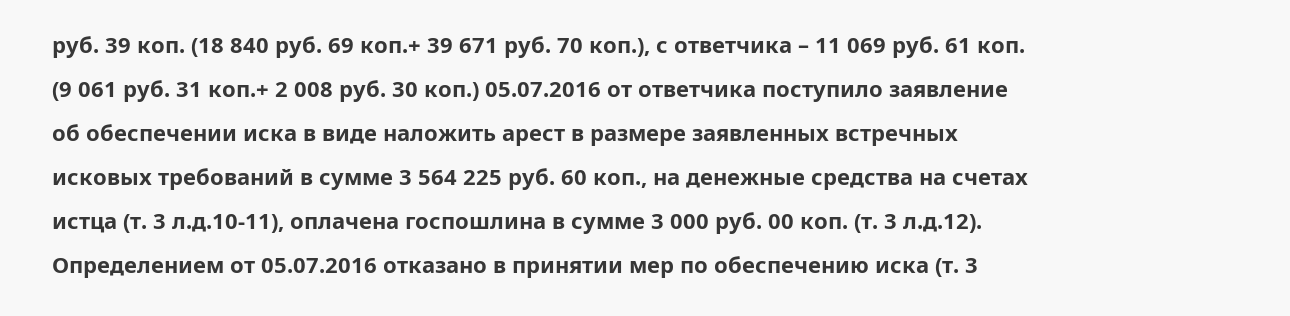руб. 39 коп. (18 840 руб. 69 коп.+ 39 671 руб. 70 коп.), с ответчика – 11 069 руб. 61 коп. (9 061 руб. 31 коп.+ 2 008 руб. 30 коп.) 05.07.2016 от ответчика поступило заявление об обеспечении иска в виде наложить арест в размере заявленных встречных исковых требований в сумме 3 564 225 руб. 60 коп., на денежные средства на счетах истца (т. 3 л.д.10-11), оплачена госпошлина в сумме 3 000 руб. 00 коп. (т. 3 л.д.12). Определением от 05.07.2016 отказано в принятии мер по обеспечению иска (т. 3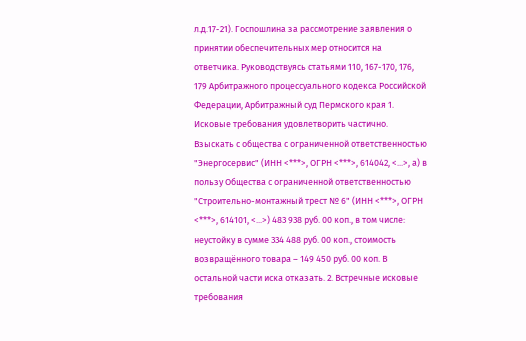л.д.17-21). Госпошлина за рассмотрение заявления о принятии обеспечительных мер относится на ответчика. Руководствуясь статьями 110, 167-170, 176, 179 Арбитражного процессуального кодекса Российской Федерации, Арбитражный суд Пермского края 1. Исковые требования удовлетворить частично. Взыскать с общества с ограниченной ответственностью "Энергосервис" (ИНН <***>, ОГРН <***>, 614042, <...>, а) в пользу Общества с ограниченной ответственностью "Строительно-монтажный трест № 6" (ИНН <***>, ОГРН <***>, 614101, <...>) 483 938 руб. 00 коп., в том числе: неустойку в сумме 334 488 руб. 00 коп., стоимость возвращённого товара – 149 450 руб. 00 коп. В остальной части иска отказать. 2. Встречные исковые требования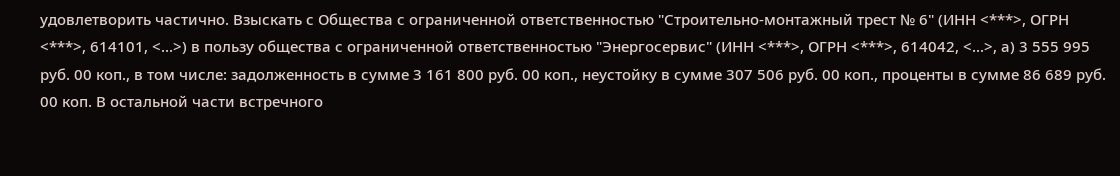удовлетворить частично. Взыскать с Общества с ограниченной ответственностью "Строительно-монтажный трест № 6" (ИНН <***>, ОГРН <***>, 614101, <...>) в пользу общества с ограниченной ответственностью "Энергосервис" (ИНН <***>, ОГРН <***>, 614042, <...>, а) 3 555 995 руб. 00 коп., в том числе: задолженность в сумме 3 161 800 руб. 00 коп., неустойку в сумме 307 506 руб. 00 коп., проценты в сумме 86 689 руб. 00 коп. В остальной части встречного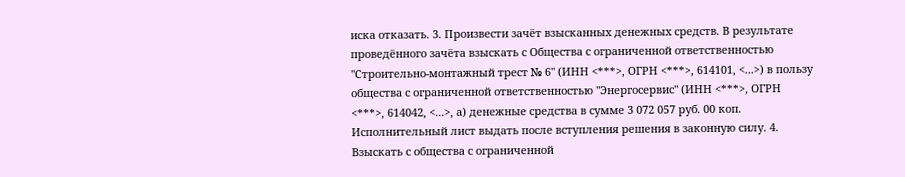иска отказать. 3. Произвести зачёт взысканных денежных средств. В результате проведённого зачёта взыскать с Общества с ограниченной ответственностью "Строительно-монтажный трест № 6" (ИНН <***>, ОГРН <***>, 614101, <...>) в пользу общества с ограниченной ответственностью "Энергосервис" (ИНН <***>, ОГРН <***>, 614042, <...>, а) денежные средства в сумме 3 072 057 руб. 00 коп. Исполнительный лист выдать после вступления решения в законную силу. 4. Взыскать с общества с ограниченной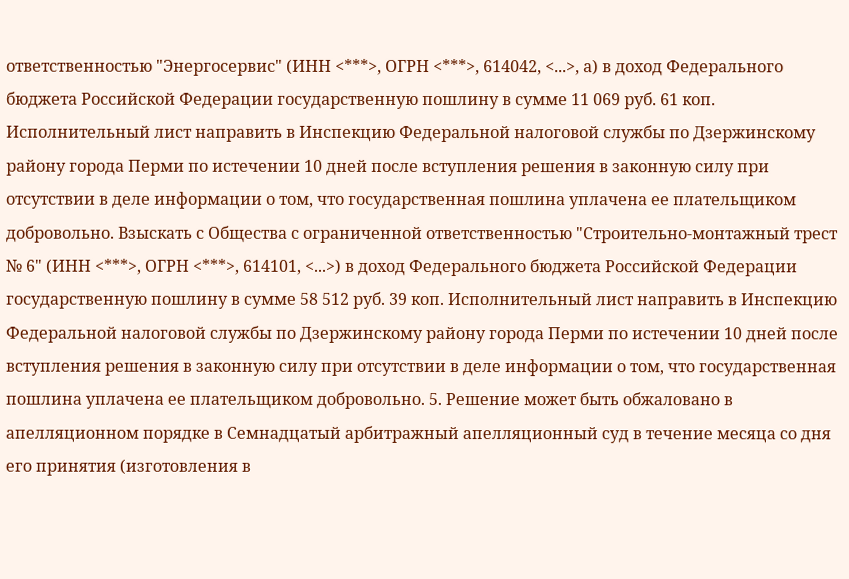ответственностью "Энергосервис" (ИНН <***>, ОГРН <***>, 614042, <...>, а) в доход Федерального бюджета Российской Федерации государственную пошлину в сумме 11 069 руб. 61 коп. Исполнительный лист направить в Инспекцию Федеральной налоговой службы по Дзержинскому району города Перми по истечении 10 дней после вступления решения в законную силу при отсутствии в деле информации о том, что государственная пошлина уплачена ее плательщиком добровольно. Взыскать с Общества с ограниченной ответственностью "Строительно-монтажный трест № 6" (ИНН <***>, ОГРН <***>, 614101, <...>) в доход Федерального бюджета Российской Федерации государственную пошлину в сумме 58 512 руб. 39 коп. Исполнительный лист направить в Инспекцию Федеральной налоговой службы по Дзержинскому району города Перми по истечении 10 дней после вступления решения в законную силу при отсутствии в деле информации о том, что государственная пошлина уплачена ее плательщиком добровольно. 5. Решение может быть обжаловано в апелляционном порядке в Семнадцатый арбитражный апелляционный суд в течение месяца со дня его принятия (изготовления в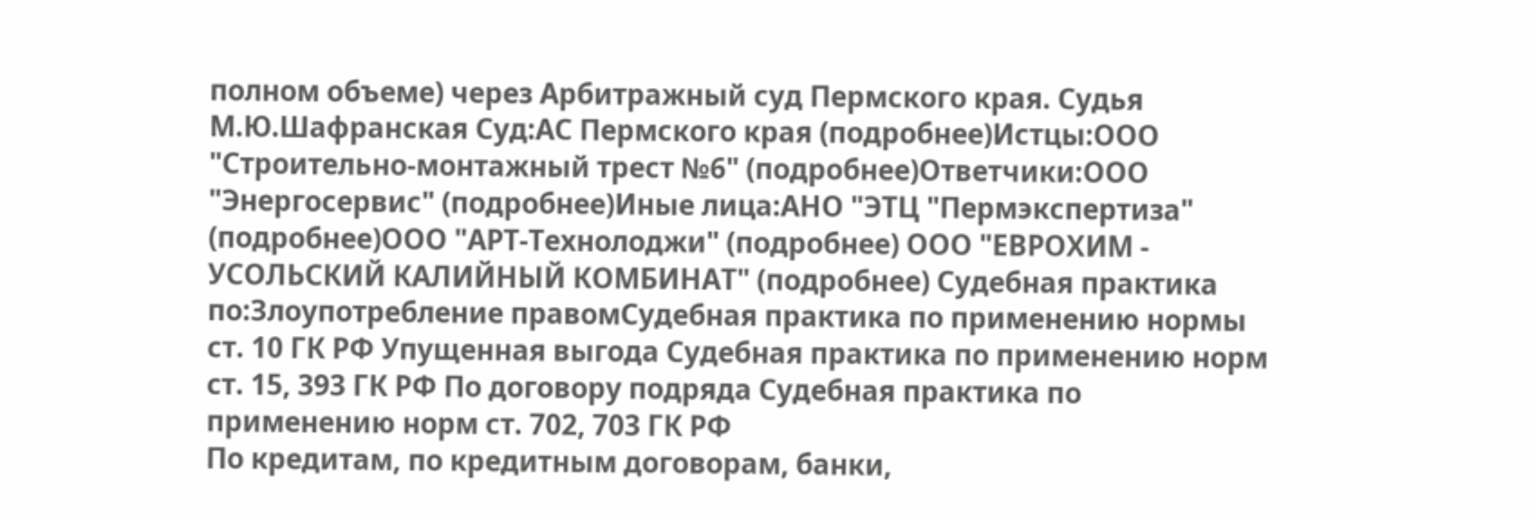полном объеме) через Арбитражный суд Пермского края. Судья М.Ю.Шафранская Суд:АС Пермского края (подробнее)Истцы:ООО "Строительно-монтажный трест №6" (подробнее)Ответчики:ООО "Энергосервис" (подробнее)Иные лица:АНО "ЭТЦ "Пермэкспертиза" (подробнее)ООО "АРТ-Технолоджи" (подробнее) ООО "ЕВРОХИМ - УСОЛЬСКИЙ КАЛИЙНЫЙ КОМБИНАТ" (подробнее) Судебная практика по:Злоупотребление правомСудебная практика по применению нормы ст. 10 ГК РФ Упущенная выгода Судебная практика по применению норм ст. 15, 393 ГК РФ По договору подряда Судебная практика по применению норм ст. 702, 703 ГК РФ
По кредитам, по кредитным договорам, банки,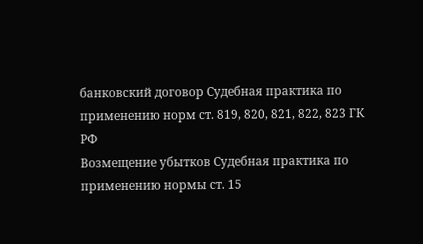банковский договор Судебная практика по применению норм ст. 819, 820, 821, 822, 823 ГК РФ
Возмещение убытков Судебная практика по применению нормы ст. 15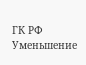ГК РФ Уменьшение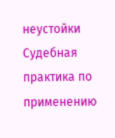неустойки Судебная практика по применению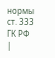нормы ст. 333 ГК РФ |